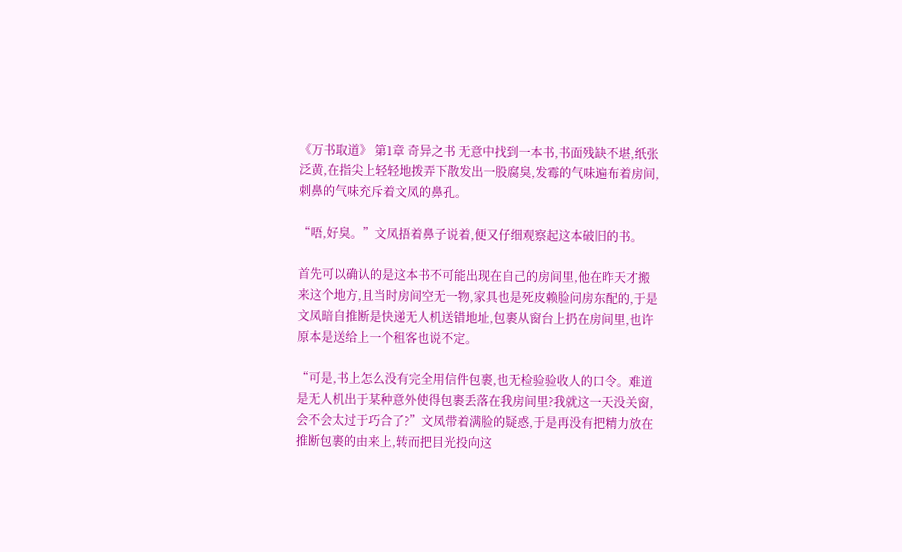《万书取道》 第1章 奇异之书 无意中找到一本书,书面残缺不堪,纸张泛黄,在指尖上轻轻地拨弄下散发出一股腐臭,发霉的气味遍布着房间,刺鼻的气味充斥着文凤的鼻孔。

“唔,好臭。”文凤捂着鼻子说着,便又仔细观察起这本破旧的书。

首先可以确认的是这本书不可能出现在自己的房间里,他在昨天才搬来这个地方,且当时房间空无一物,家具也是死皮赖脸问房东配的,于是文凤暗自推断是快递无人机送错地址,包裹从窗台上扔在房间里,也许原本是送给上一个租客也说不定。

“可是,书上怎么没有完全用信件包裹,也无检验验收人的口令。难道是无人机出于某种意外使得包裹丢落在我房间里?我就这一天没关窗,会不会太过于巧合了?”文凤带着满脸的疑惑,于是再没有把精力放在推断包裹的由来上,转而把目光投向这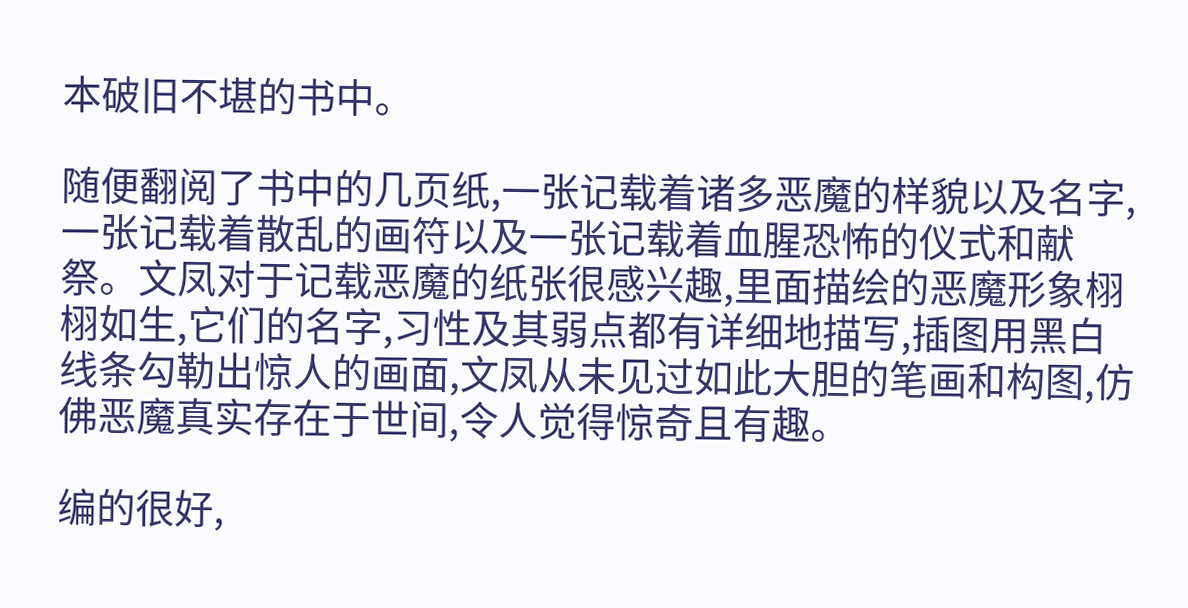本破旧不堪的书中。

随便翻阅了书中的几页纸,一张记载着诸多恶魔的样貌以及名字,一张记载着散乱的画符以及一张记载着血腥恐怖的仪式和献祭。文凤对于记载恶魔的纸张很感兴趣,里面描绘的恶魔形象栩栩如生,它们的名字,习性及其弱点都有详细地描写,插图用黑白线条勾勒出惊人的画面,文凤从未见过如此大胆的笔画和构图,仿佛恶魔真实存在于世间,令人觉得惊奇且有趣。

编的很好,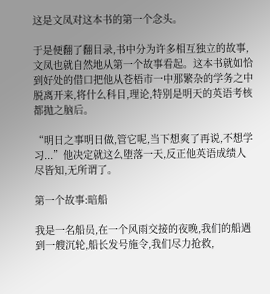这是文凤对这本书的第一个念头。

于是便翻了翻目录,书中分为许多相互独立的故事,文凤也就自然地从第一个故事看起。这本书就如恰到好处的借口把他从苍梧市一中那繁杂的学务之中脱离开来,将什么科目,理论,特别是明天的英语考核都抛之脑后。

“明日之事明日做,管它呢,当下想爽了再说,不想学习...”他决定就这么堕落一天,反正他英语成绩人尽皆知,无所谓了。

第一个故事:暗船

我是一名船员,在一个风雨交接的夜晚,我们的船遇到一艘沉轮,船长发号施令,我们尽力抢救,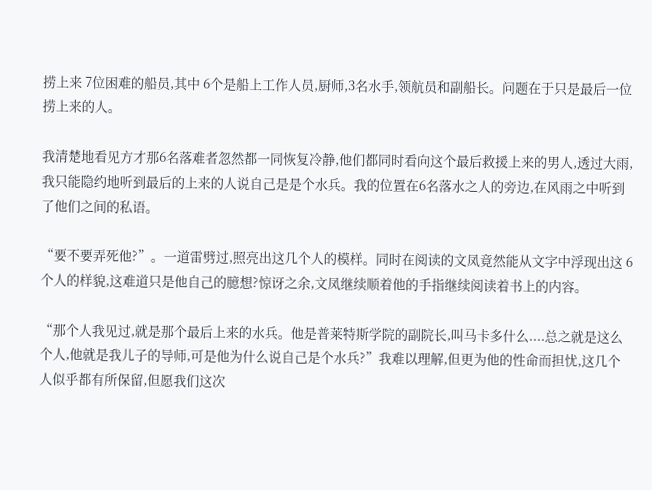捞上来 7位困难的船员,其中 6个是船上工作人员,厨师,3名水手,领航员和副船长。问题在于只是最后一位捞上来的人。

我清楚地看见方才那6名落难者忽然都一同恢复冷静,他们都同时看向这个最后救援上来的男人,透过大雨,我只能隐约地听到最后的上来的人说自己是是个水兵。我的位置在6名落水之人的旁边,在风雨之中听到了他们之间的私语。

“要不要弄死他?”。一道雷劈过,照亮出这几个人的模样。同时在阅读的文凤竟然能从文字中浮现出这 6个人的样貌,这难道只是他自己的臆想?惊讶之余,文凤继续顺着他的手指继续阅读着书上的内容。

“那个人我见过,就是那个最后上来的水兵。他是普莱特斯学院的副院长,叫马卡多什么....总之就是这么个人,他就是我儿子的导师,可是他为什么说自己是个水兵?”我难以理解,但更为他的性命而担忧,这几个人似乎都有所保留,但愿我们这次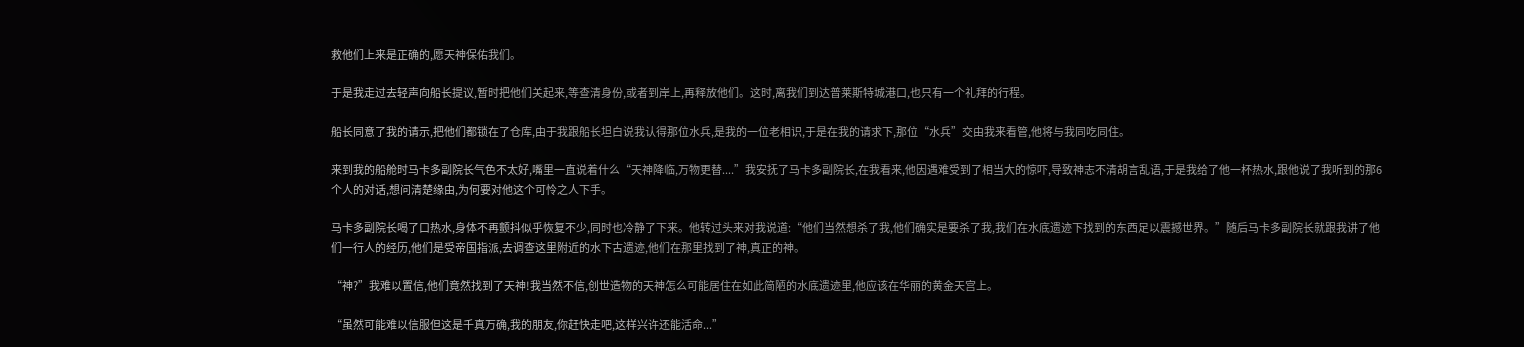救他们上来是正确的,愿天神保佑我们。

于是我走过去轻声向船长提议,暂时把他们关起来,等查清身份,或者到岸上,再释放他们。这时,离我们到达普莱斯特城港口,也只有一个礼拜的行程。

船长同意了我的请示,把他们都锁在了仓库,由于我跟船长坦白说我认得那位水兵,是我的一位老相识,于是在我的请求下,那位“水兵”交由我来看管,他将与我同吃同住。

来到我的船舱时马卡多副院长气色不太好,嘴里一直说着什么“天神降临,万物更替....”我安抚了马卡多副院长,在我看来,他因遇难受到了相当大的惊吓,导致神志不清胡言乱语,于是我给了他一杯热水,跟他说了我听到的那6个人的对话,想问清楚缘由,为何要对他这个可怜之人下手。

马卡多副院长喝了口热水,身体不再颤抖似乎恢复不少,同时也冷静了下来。他转过头来对我说道:“他们当然想杀了我,他们确实是要杀了我,我们在水底遗迹下找到的东西足以震撼世界。”随后马卡多副院长就跟我讲了他们一行人的经历,他们是受帝国指派,去调查这里附近的水下古遗迹,他们在那里找到了神,真正的神。

“神?”我难以置信,他们竟然找到了天神!我当然不信,创世造物的天神怎么可能居住在如此简陋的水底遗迹里,他应该在华丽的黄金天宫上。

“虽然可能难以信服但这是千真万确,我的朋友,你赶快走吧,这样兴许还能活命...”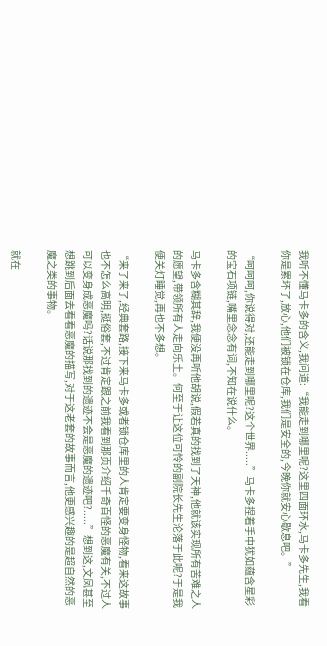我听不懂马卡多的含义,我问道:“我能走到哪里呢?这里四面环水,马卡多先生,我看你是累坏了,放心,他们被锁在仓库,我们是安全的,今晚你就安心歇息吧。”

“呵呵呵,你说得对,还能走到哪里呢?这个世界.....”马卡多捏着手中犹如蕴含星彩的宝石项链,嘴里念念有词,不知在说什么。

马卡多含糊其辞,我便没再听他胡说,假若真的找到了天神,他就该实现所有苦难之人的愿望,带领所有人走向乐土。何至于让这位可怜的副院长先生沦落于此呢?于是我便关灯睡觉,再也不多想。

“来了来了,经典套路,接下来马卡多或者锁仓库里的人肯定要变身怪物,看来这故事也不怎么高明,挺俗套,不过肯定跟之前我看到那页介绍千奇百怪的恶魔有关,不过人可以变身成恶魔吗?话说那找到的遗迹不会是恶魔的遗迹吧?.....”想到这,文凤甚至想跳到后面去看看恶魔的描写,对于这老套的故事而言,他更感兴趣的是超自然的恶魔之类的事物。

就在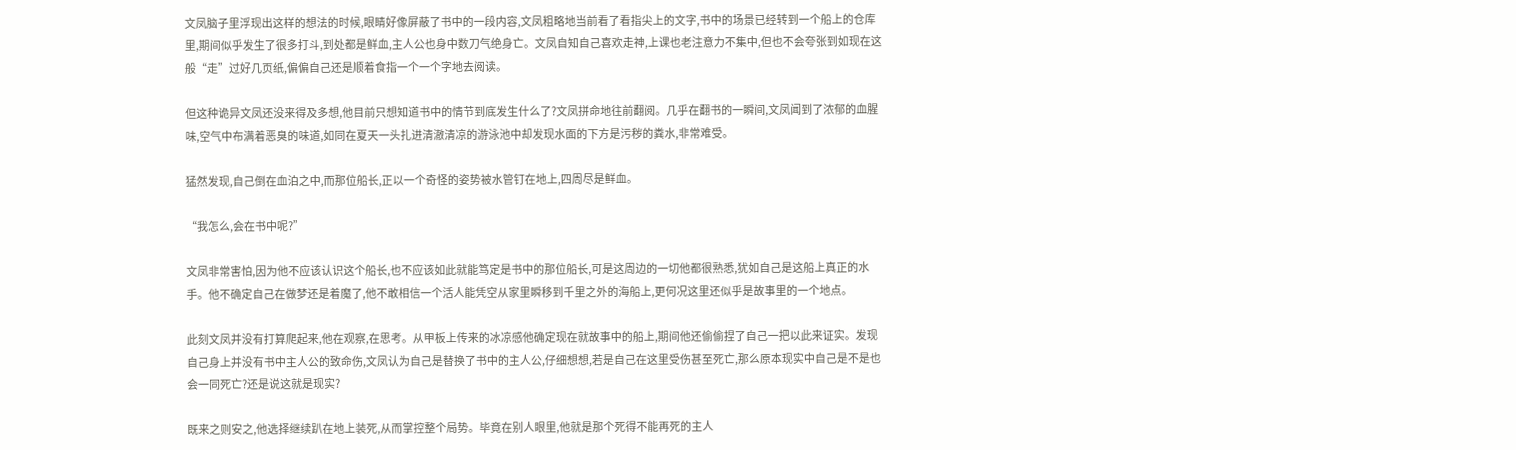文凤脑子里浮现出这样的想法的时候,眼睛好像屏蔽了书中的一段内容,文凤粗略地当前看了看指尖上的文字,书中的场景已经转到一个船上的仓库里,期间似乎发生了很多打斗,到处都是鲜血,主人公也身中数刀气绝身亡。文凤自知自己喜欢走神,上课也老注意力不集中,但也不会夸张到如现在这般“走”过好几页纸,偏偏自己还是顺着食指一个一个字地去阅读。

但这种诡异文凤还没来得及多想,他目前只想知道书中的情节到底发生什么了?文凤拼命地往前翻阅。几乎在翻书的一瞬间,文凤闻到了浓郁的血腥味,空气中布满着恶臭的味道,如同在夏天一头扎进清澈清凉的游泳池中却发现水面的下方是污秽的粪水,非常难受。

猛然发现,自己倒在血泊之中,而那位船长,正以一个奇怪的姿势被水管钉在地上,四周尽是鲜血。

“我怎么,会在书中呢?”

文凤非常害怕,因为他不应该认识这个船长,也不应该如此就能笃定是书中的那位船长,可是这周边的一切他都很熟悉,犹如自己是这船上真正的水手。他不确定自己在做梦还是着魔了,他不敢相信一个活人能凭空从家里瞬移到千里之外的海船上,更何况这里还似乎是故事里的一个地点。

此刻文凤并没有打算爬起来,他在观察,在思考。从甲板上传来的冰凉感他确定现在就故事中的船上,期间他还偷偷捏了自己一把以此来证实。发现自己身上并没有书中主人公的致命伤,文凤认为自己是替换了书中的主人公,仔细想想,若是自己在这里受伤甚至死亡,那么原本现实中自己是不是也会一同死亡?还是说这就是现实?

既来之则安之,他选择继续趴在地上装死,从而掌控整个局势。毕竟在别人眼里,他就是那个死得不能再死的主人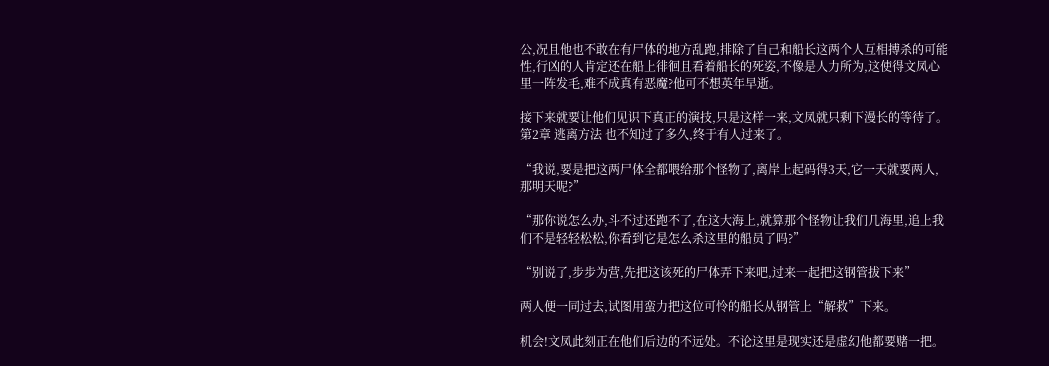公,况且他也不敢在有尸体的地方乱跑,排除了自己和船长这两个人互相搏杀的可能性,行凶的人肯定还在船上徘徊且看着船长的死姿,不像是人力所为,这使得文凤心里一阵发毛,难不成真有恶魔?他可不想英年早逝。

接下来就要让他们见识下真正的演技,只是这样一来,文凤就只剩下漫长的等待了。 第2章 逃离方法 也不知过了多久,终于有人过来了。

“我说,要是把这两尸体全都喂给那个怪物了,离岸上起码得3天,它一天就要两人,那明天呢?”

“那你说怎么办,斗不过还跑不了,在这大海上,就算那个怪物让我们几海里,追上我们不是轻轻松松,你看到它是怎么杀这里的船员了吗?”

“别说了,步步为营,先把这该死的尸体弄下来吧,过来一起把这钢管拔下来”

两人便一同过去,试图用蛮力把这位可怜的船长从钢管上“解救”下来。

机会!文凤此刻正在他们后边的不远处。不论这里是现实还是虚幻他都要赌一把。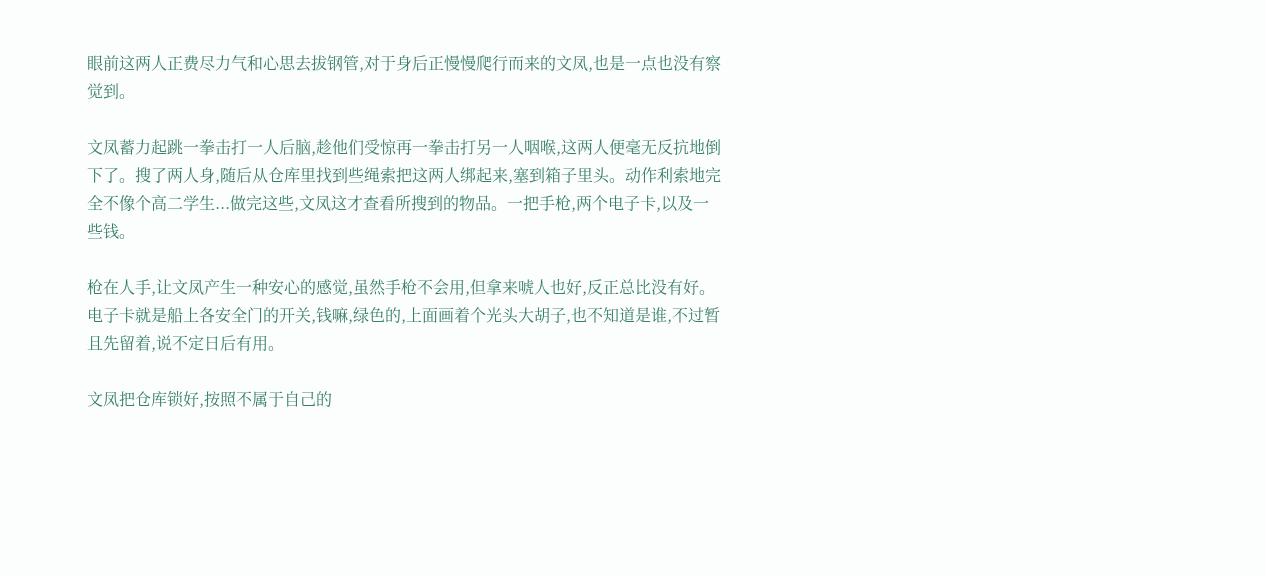眼前这两人正费尽力气和心思去拔钢管,对于身后正慢慢爬行而来的文凤,也是一点也没有察觉到。

文凤蓄力起跳一拳击打一人后脑,趁他们受惊再一拳击打另一人咽喉,这两人便毫无反抗地倒下了。搜了两人身,随后从仓库里找到些绳索把这两人绑起来,塞到箱子里头。动作利索地完全不像个高二学生...做完这些,文凤这才查看所搜到的物品。一把手枪,两个电子卡,以及一些钱。

枪在人手,让文凤产生一种安心的感觉,虽然手枪不会用,但拿来唬人也好,反正总比没有好。电子卡就是船上各安全门的开关,钱嘛,绿色的,上面画着个光头大胡子,也不知道是谁,不过暂且先留着,说不定日后有用。

文凤把仓库锁好,按照不属于自己的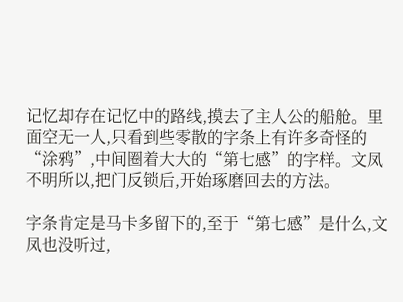记忆却存在记忆中的路线,摸去了主人公的船舱。里面空无一人,只看到些零散的字条上有许多奇怪的“涂鸦”,中间圈着大大的“第七感”的字样。文凤不明所以,把门反锁后,开始琢磨回去的方法。

字条肯定是马卡多留下的,至于“第七感”是什么,文凤也没听过,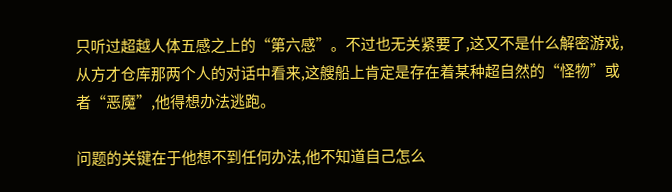只听过超越人体五感之上的“第六感”。不过也无关紧要了,这又不是什么解密游戏,从方才仓库那两个人的对话中看来,这艘船上肯定是存在着某种超自然的“怪物”或者“恶魔”,他得想办法逃跑。

问题的关键在于他想不到任何办法,他不知道自己怎么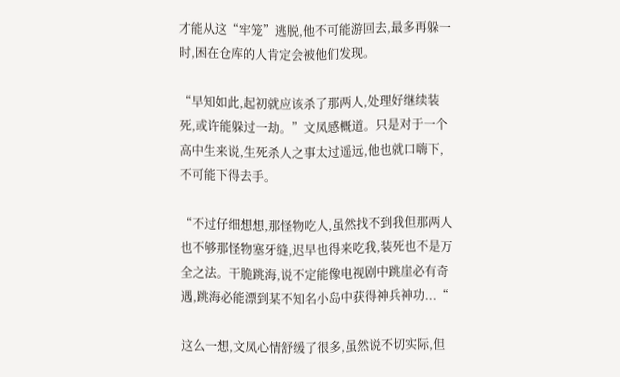才能从这“牢笼”逃脱,他不可能游回去,最多再躲一时,困在仓库的人肯定会被他们发现。

“早知如此,起初就应该杀了那两人,处理好继续装死,或许能躲过一劫。”文凤感概道。只是对于一个高中生来说,生死杀人之事太过遥远,他也就口嗨下,不可能下得去手。

“不过仔细想想,那怪物吃人,虽然找不到我但那两人也不够那怪物塞牙缝,迟早也得来吃我,装死也不是万全之法。干脆跳海,说不定能像电视剧中跳崖必有奇遇,跳海必能漂到某不知名小岛中获得神兵神功...“

这么一想,文凤心情舒缓了很多,虽然说不切实际,但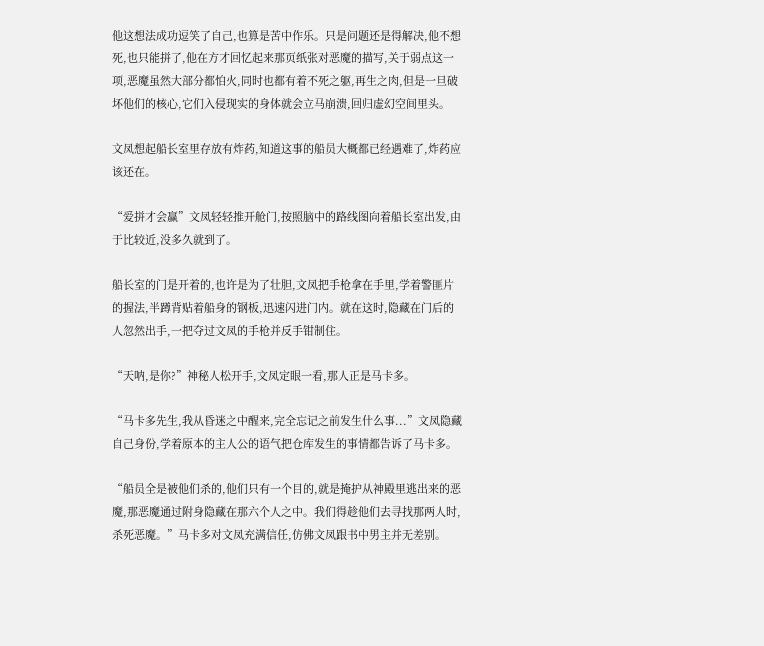他这想法成功逗笑了自己,也算是苦中作乐。只是问题还是得解决,他不想死,也只能拼了,他在方才回忆起来那页纸张对恶魔的描写,关于弱点这一项,恶魔虽然大部分都怕火,同时也都有着不死之躯,再生之肉,但是一旦破坏他们的核心,它们入侵现实的身体就会立马崩溃,回归虚幻空间里头。

文凤想起船长室里存放有炸药,知道这事的船员大概都已经遇难了,炸药应该还在。

“爱拼才会赢”文凤轻轻推开舱门,按照脑中的路线图向着船长室出发,由于比较近,没多久就到了。

船长室的门是开着的,也许是为了壮胆,文凤把手枪拿在手里,学着警匪片的握法,半蹲背贴着船身的钢板,迅速闪进门内。就在这时,隐藏在门后的人忽然出手,一把夺过文凤的手枪并反手钳制住。

“天呐,是你?”神秘人松开手,文凤定眼一看,那人正是马卡多。

“马卡多先生,我从昏迷之中醒来,完全忘记之前发生什么事...”文凤隐藏自己身份,学着原本的主人公的语气把仓库发生的事情都告诉了马卡多。

“船员全是被他们杀的,他们只有一个目的,就是掩护从神殿里逃出来的恶魔,那恶魔通过附身隐藏在那六个人之中。我们得趁他们去寻找那两人时,杀死恶魔。”马卡多对文凤充满信任,仿佛文凤跟书中男主并无差别。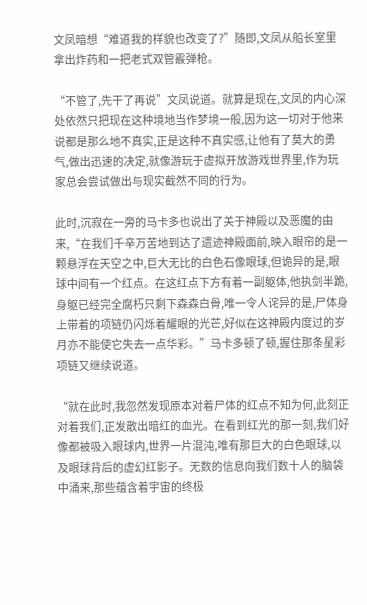文凤暗想“难道我的样貌也改变了?”随即,文凤从船长室里拿出炸药和一把老式双管霰弹枪。

“不管了,先干了再说”文凤说道。就算是现在,文凤的内心深处依然只把现在这种境地当作梦境一般,因为这一切对于他来说都是那么地不真实,正是这种不真实感,让他有了莫大的勇气,做出迅速的决定,就像游玩于虚拟开放游戏世界里,作为玩家总会尝试做出与现实截然不同的行为。

此时,沉寂在一旁的马卡多也说出了关于神殿以及恶魔的由来,“在我们千辛万苦地到达了遗迹神殿面前,映入眼帘的是一颗悬浮在天空之中,巨大无比的白色石像眼球,但诡异的是,眼球中间有一个红点。在这红点下方有着一副躯体,他执剑半跪,身躯已经完全腐朽只剩下森森白骨,唯一令人诧异的是,尸体身上带着的项链仍闪烁着耀眼的光芒,好似在这神殿内度过的岁月亦不能使它失去一点华彩。”马卡多顿了顿,握住那条星彩项链又继续说道。

“就在此时,我忽然发现原本对着尸体的红点不知为何,此刻正对着我们,正发散出暗红的血光。在看到红光的那一刻,我们好像都被吸入眼球内,世界一片混沌,唯有那巨大的白色眼球,以及眼球背后的虚幻红影子。无数的信息向我们数十人的脑袋中涌来,那些蕴含着宇宙的终极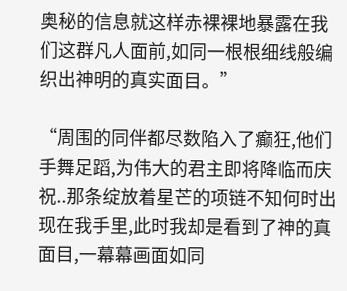奥秘的信息就这样赤裸裸地暴露在我们这群凡人面前,如同一根根细线般编织出神明的真实面目。”

“周围的同伴都尽数陷入了癫狂,他们手舞足蹈,为伟大的君主即将降临而庆祝..那条绽放着星芒的项链不知何时出现在我手里,此时我却是看到了神的真面目,一幕幕画面如同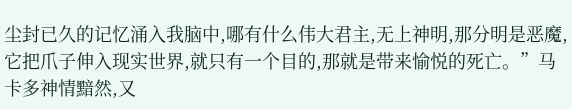尘封已久的记忆涌入我脑中,哪有什么伟大君主,无上神明,那分明是恶魔,它把爪子伸入现实世界,就只有一个目的,那就是带来愉悦的死亡。”马卡多神情黯然,又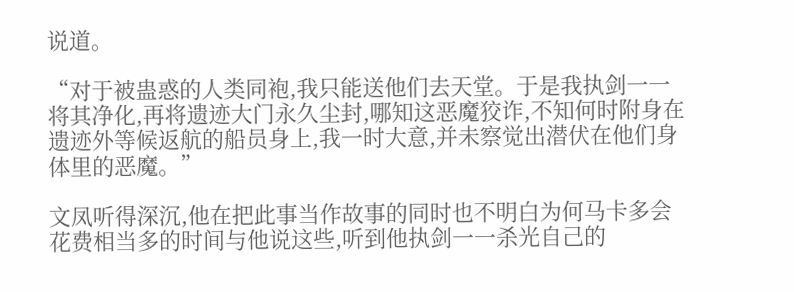说道。

“对于被蛊惑的人类同袍,我只能送他们去天堂。于是我执剑一一将其净化,再将遗迹大门永久尘封,哪知这恶魔狡诈,不知何时附身在遗迹外等候返航的船员身上,我一时大意,并未察觉出潜伏在他们身体里的恶魔。”

文凤听得深沉,他在把此事当作故事的同时也不明白为何马卡多会花费相当多的时间与他说这些,听到他执剑一一杀光自己的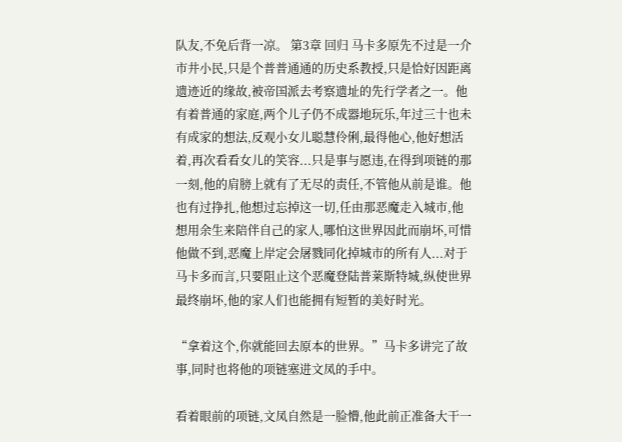队友,不免后背一凉。 第3章 回归 马卡多原先不过是一介市井小民,只是个普普通通的历史系教授,只是恰好因距离遗迹近的缘故,被帝国派去考察遗址的先行学者之一。他有着普通的家庭,两个儿子仍不成器地玩乐,年过三十也未有成家的想法,反观小女儿聪慧伶俐,最得他心,他好想活着,再次看看女儿的笑容...只是事与愿违,在得到项链的那一刻,他的肩膀上就有了无尽的责任,不管他从前是谁。他也有过挣扎,他想过忘掉这一切,任由那恶魔走入城市,他想用余生来陪伴自己的家人,哪怕这世界因此而崩坏,可惜他做不到,恶魔上岸定会屠戮同化掉城市的所有人...对于马卡多而言,只要阻止这个恶魔登陆普莱斯特城,纵使世界最终崩坏,他的家人们也能拥有短暂的美好时光。

“拿着这个,你就能回去原本的世界。”马卡多讲完了故事,同时也将他的项链塞进文凤的手中。

看着眼前的项链,文凤自然是一脸懵,他此前正准备大干一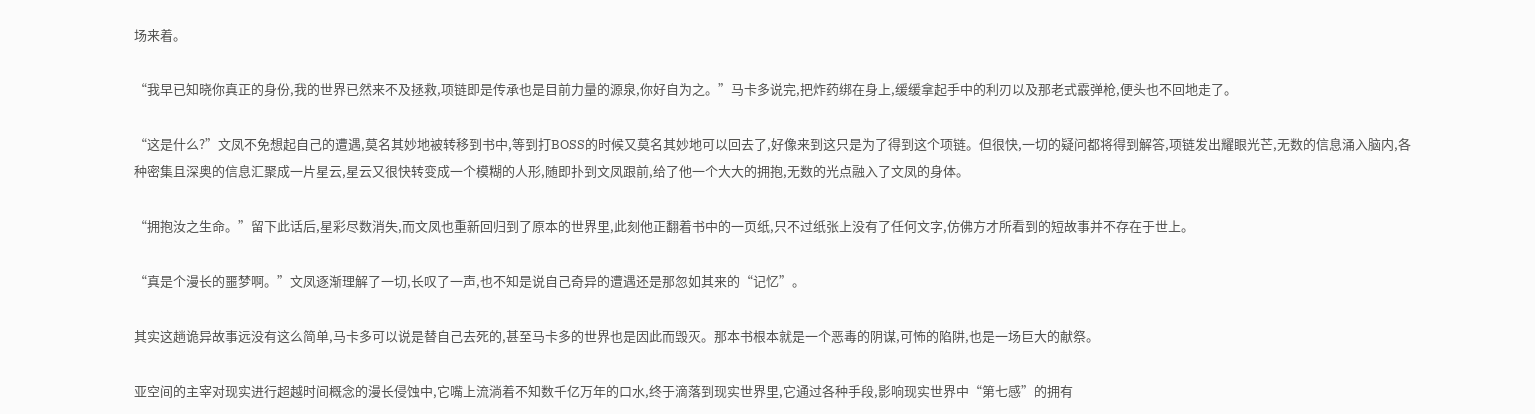场来着。

“我早已知晓你真正的身份,我的世界已然来不及拯救,项链即是传承也是目前力量的源泉,你好自为之。”马卡多说完,把炸药绑在身上,缓缓拿起手中的利刃以及那老式霰弹枪,便头也不回地走了。

“这是什么?”文凤不免想起自己的遭遇,莫名其妙地被转移到书中,等到打BOSS的时候又莫名其妙地可以回去了,好像来到这只是为了得到这个项链。但很快,一切的疑问都将得到解答,项链发出耀眼光芒,无数的信息涌入脑内,各种密集且深奥的信息汇聚成一片星云,星云又很快转变成一个模糊的人形,随即扑到文凤跟前,给了他一个大大的拥抱,无数的光点融入了文凤的身体。

“拥抱汝之生命。”留下此话后,星彩尽数消失,而文凤也重新回归到了原本的世界里,此刻他正翻着书中的一页纸,只不过纸张上没有了任何文字,仿佛方才所看到的短故事并不存在于世上。

“真是个漫长的噩梦啊。”文凤逐渐理解了一切,长叹了一声,也不知是说自己奇异的遭遇还是那忽如其来的“记忆”。

其实这趟诡异故事远没有这么简单,马卡多可以说是替自己去死的,甚至马卡多的世界也是因此而毁灭。那本书根本就是一个恶毒的阴谋,可怖的陷阱,也是一场巨大的献祭。

亚空间的主宰对现实进行超越时间概念的漫长侵蚀中,它嘴上流淌着不知数千亿万年的口水,终于滴落到现实世界里,它通过各种手段,影响现实世界中“第七感”的拥有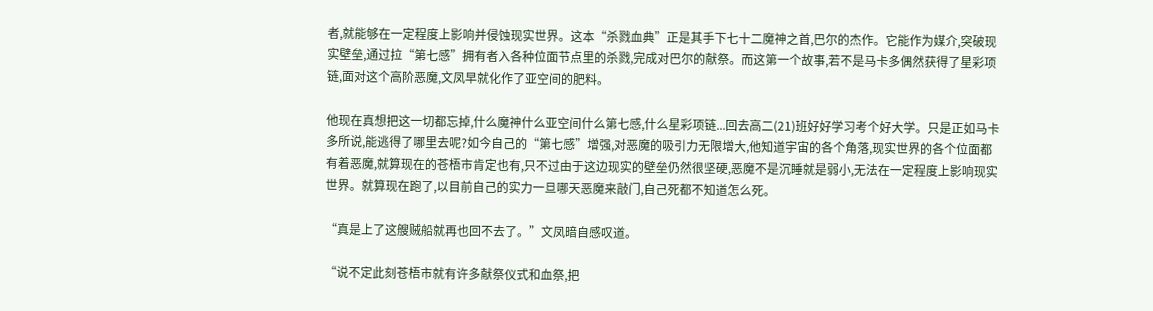者,就能够在一定程度上影响并侵蚀现实世界。这本“杀戮血典”正是其手下七十二魔神之首,巴尔的杰作。它能作为媒介,突破现实壁垒,通过拉“第七感”拥有者入各种位面节点里的杀戮,完成对巴尔的献祭。而这第一个故事,若不是马卡多偶然获得了星彩项链,面对这个高阶恶魔,文凤早就化作了亚空间的肥料。

他现在真想把这一切都忘掉,什么魔神什么亚空间什么第七感,什么星彩项链...回去高二(21)班好好学习考个好大学。只是正如马卡多所说,能逃得了哪里去呢?如今自己的“第七感”增强,对恶魔的吸引力无限增大,他知道宇宙的各个角落,现实世界的各个位面都有着恶魔,就算现在的苍梧市肯定也有,只不过由于这边现实的壁垒仍然很坚硬,恶魔不是沉睡就是弱小,无法在一定程度上影响现实世界。就算现在跑了,以目前自己的实力一旦哪天恶魔来敲门,自己死都不知道怎么死。

“真是上了这艘贼船就再也回不去了。”文凤暗自感叹道。

“说不定此刻苍梧市就有许多献祭仪式和血祭,把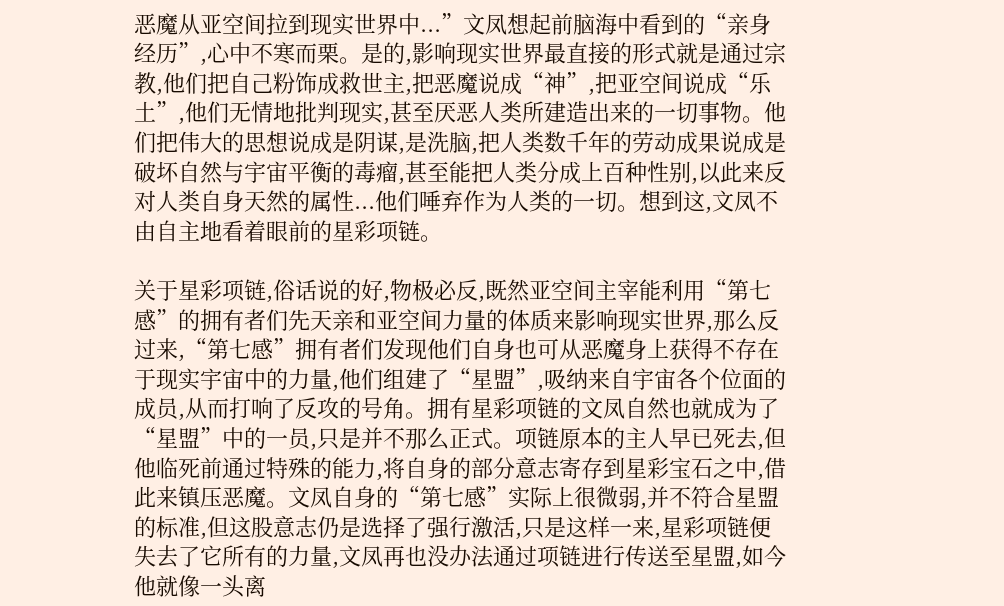恶魔从亚空间拉到现实世界中...”文凤想起前脑海中看到的“亲身经历”,心中不寒而栗。是的,影响现实世界最直接的形式就是通过宗教,他们把自己粉饰成救世主,把恶魔说成“神”,把亚空间说成“乐土”,他们无情地批判现实,甚至厌恶人类所建造出来的一切事物。他们把伟大的思想说成是阴谋,是洗脑,把人类数千年的劳动成果说成是破坏自然与宇宙平衡的毒瘤,甚至能把人类分成上百种性别,以此来反对人类自身天然的属性...他们唾弃作为人类的一切。想到这,文凤不由自主地看着眼前的星彩项链。

关于星彩项链,俗话说的好,物极必反,既然亚空间主宰能利用“第七感”的拥有者们先天亲和亚空间力量的体质来影响现实世界,那么反过来,“第七感”拥有者们发现他们自身也可从恶魔身上获得不存在于现实宇宙中的力量,他们组建了“星盟”,吸纳来自宇宙各个位面的成员,从而打响了反攻的号角。拥有星彩项链的文凤自然也就成为了“星盟”中的一员,只是并不那么正式。项链原本的主人早已死去,但他临死前通过特殊的能力,将自身的部分意志寄存到星彩宝石之中,借此来镇压恶魔。文凤自身的“第七感”实际上很微弱,并不符合星盟的标准,但这股意志仍是选择了强行激活,只是这样一来,星彩项链便失去了它所有的力量,文凤再也没办法通过项链进行传送至星盟,如今他就像一头离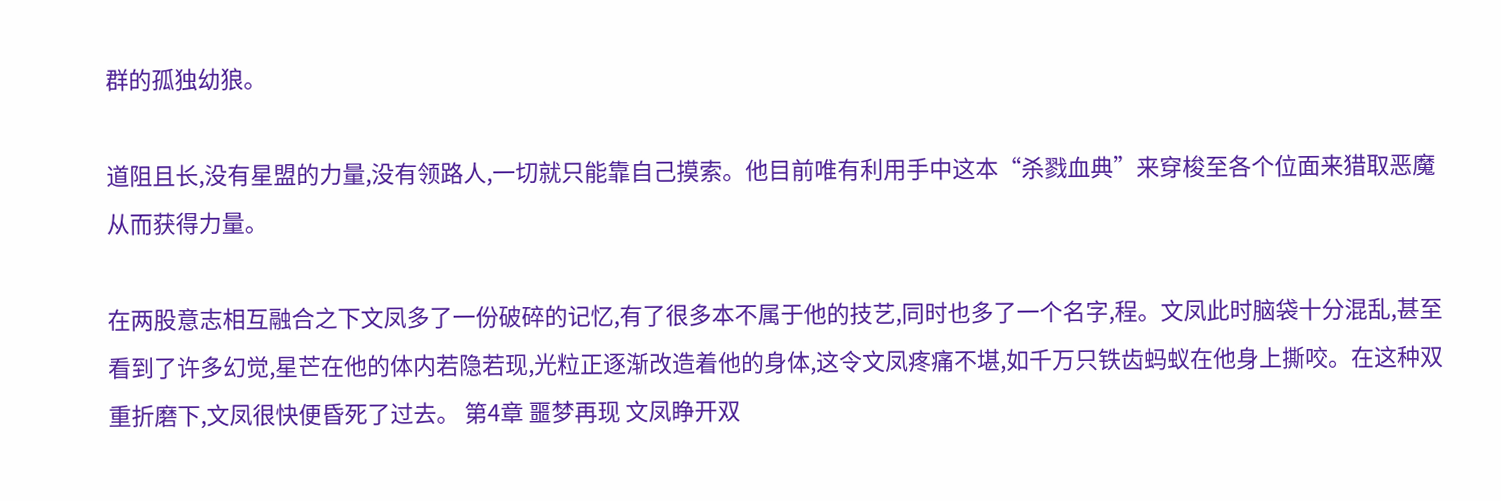群的孤独幼狼。

道阻且长,没有星盟的力量,没有领路人,一切就只能靠自己摸索。他目前唯有利用手中这本“杀戮血典”来穿梭至各个位面来猎取恶魔从而获得力量。

在两股意志相互融合之下文凤多了一份破碎的记忆,有了很多本不属于他的技艺,同时也多了一个名字,程。文凤此时脑袋十分混乱,甚至看到了许多幻觉,星芒在他的体内若隐若现,光粒正逐渐改造着他的身体,这令文凤疼痛不堪,如千万只铁齿蚂蚁在他身上撕咬。在这种双重折磨下,文凤很快便昏死了过去。 第4章 噩梦再现 文凤睁开双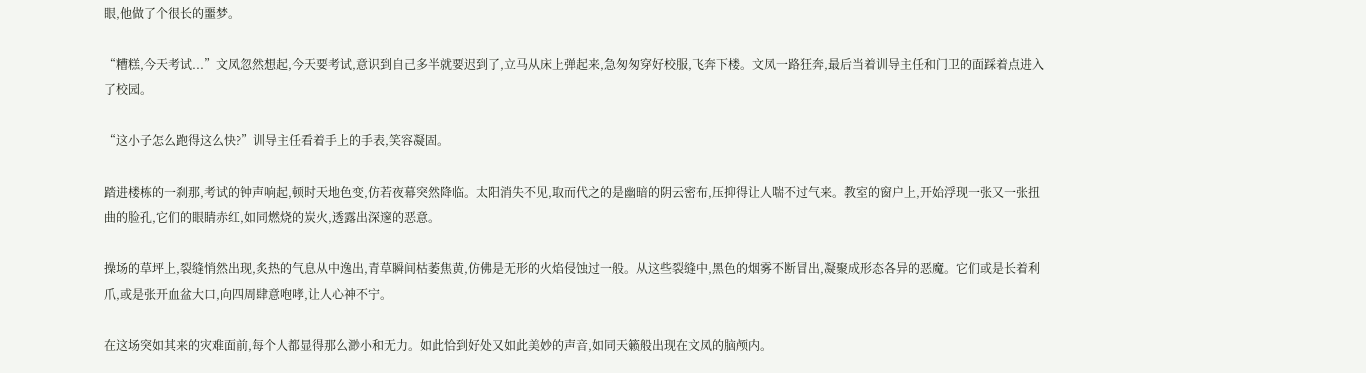眼,他做了个很长的噩梦。

“糟糕,今天考试...”文凤忽然想起,今天要考试,意识到自己多半就要迟到了,立马从床上弹起来,急匆匆穿好校服,飞奔下楼。文凤一路狂奔,最后当着训导主任和门卫的面踩着点进入了校园。

“这小子怎么跑得这么快?”训导主任看着手上的手表,笑容凝固。

踏进楼栋的一刹那,考试的钟声响起,顿时天地色变,仿若夜幕突然降临。太阳消失不见,取而代之的是幽暗的阴云密布,压抑得让人喘不过气来。教室的窗户上,开始浮现一张又一张扭曲的脸孔,它们的眼睛赤红,如同燃烧的炭火,透露出深邃的恶意。

操场的草坪上,裂缝悄然出现,炙热的气息从中逸出,青草瞬间枯萎焦黄,仿佛是无形的火焰侵蚀过一般。从这些裂缝中,黑色的烟雾不断冒出,凝聚成形态各异的恶魔。它们或是长着利爪,或是张开血盆大口,向四周肆意咆哮,让人心神不宁。

在这场突如其来的灾难面前,每个人都显得那么渺小和无力。如此恰到好处又如此美妙的声音,如同天籁般出现在文凤的脑颅内。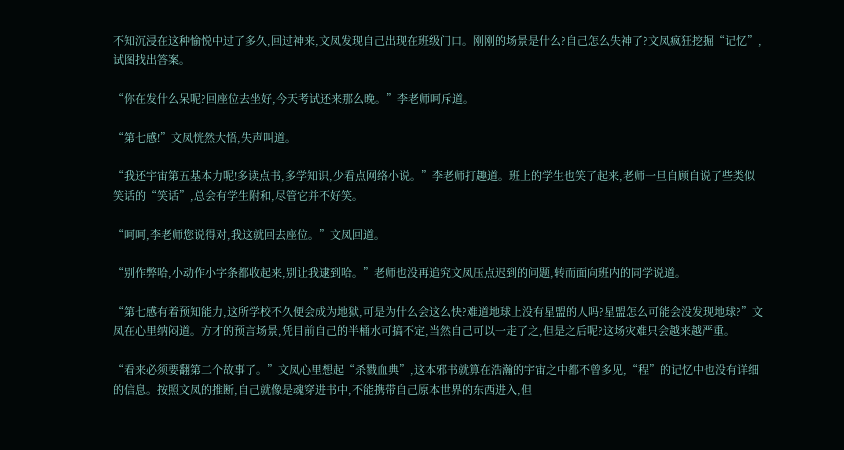不知沉浸在这种愉悦中过了多久,回过神来,文凤发现自己出现在班级门口。刚刚的场景是什么?自己怎么失神了?文凤疯狂挖掘“记忆”,试图找出答案。

“你在发什么呆呢?回座位去坐好,今天考试还来那么晚。”李老师呵斥道。

“第七感!”文凤恍然大悟,失声叫道。

“我还宇宙第五基本力呢!多读点书,多学知识,少看点网络小说。”李老师打趣道。班上的学生也笑了起来,老师一旦自顾自说了些类似笑话的“笑话”,总会有学生附和,尽管它并不好笑。

“呵呵,李老师您说得对,我这就回去座位。”文凤回道。

“别作弊哈,小动作小字条都收起来,别让我逮到哈。”老师也没再追究文凤压点迟到的问题,转而面向班内的同学说道。

“第七感有着预知能力,这所学校不久便会成为地狱,可是为什么会这么快?难道地球上没有星盟的人吗?星盟怎么可能会没发现地球?”文凤在心里纳闷道。方才的预言场景,凭目前自己的半桶水可搞不定,当然自己可以一走了之,但是之后呢?这场灾难只会越来越严重。

“看来必须要翻第二个故事了。”文凤心里想起“杀戮血典”,这本邪书就算在浩瀚的宇宙之中都不曾多见,“程”的记忆中也没有详细的信息。按照文凤的推断,自己就像是魂穿进书中,不能携带自己原本世界的东西进入,但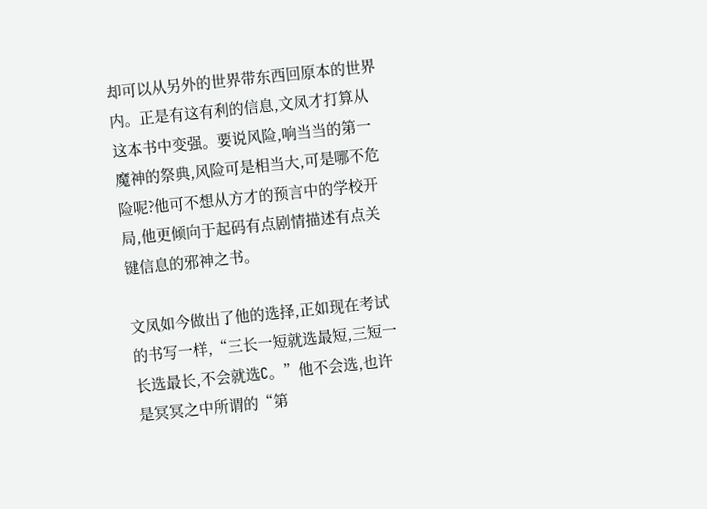却可以从另外的世界带东西回原本的世界内。正是有这有利的信息,文凤才打算从这本书中变强。要说风险,响当当的第一魔神的祭典,风险可是相当大,可是哪不危险呢?他可不想从方才的预言中的学校开局,他更倾向于起码有点剧情描述有点关键信息的邪神之书。

文凤如今做出了他的选择,正如现在考试的书写一样,“三长一短就选最短,三短一长选最长,不会就选C。”他不会选,也许是冥冥之中所谓的“第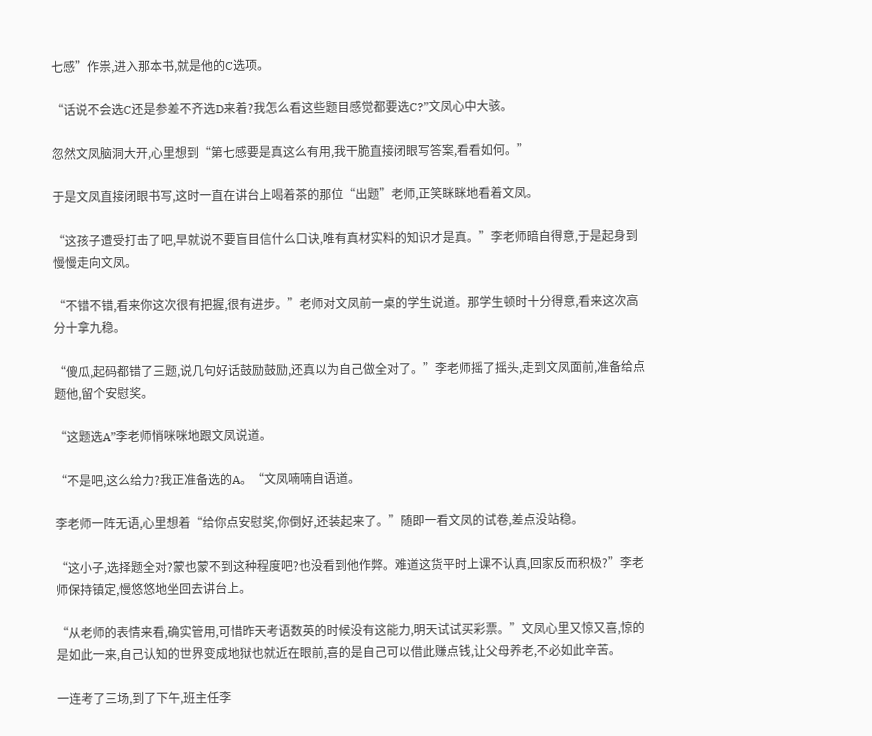七感”作祟,进入那本书,就是他的C选项。

“话说不会选C还是参差不齐选D来着?我怎么看这些题目感觉都要选C?”文凤心中大骇。

忽然文凤脑洞大开,心里想到“第七感要是真这么有用,我干脆直接闭眼写答案,看看如何。”

于是文凤直接闭眼书写,这时一直在讲台上喝着茶的那位“出题”老师,正笑眯眯地看着文凤。

“这孩子遭受打击了吧,早就说不要盲目信什么口诀,唯有真材实料的知识才是真。”李老师暗自得意,于是起身到慢慢走向文凤。

“不错不错,看来你这次很有把握,很有进步。”老师对文凤前一桌的学生说道。那学生顿时十分得意,看来这次高分十拿九稳。

“傻瓜,起码都错了三题,说几句好话鼓励鼓励,还真以为自己做全对了。”李老师摇了摇头,走到文凤面前,准备给点题他,留个安慰奖。

“这题选A”李老师悄咪咪地跟文凤说道。

“不是吧,这么给力?我正准备选的A。“文凤喃喃自语道。

李老师一阵无语,心里想着“给你点安慰奖,你倒好,还装起来了。”随即一看文凤的试卷,差点没站稳。

“这小子,选择题全对?蒙也蒙不到这种程度吧?也没看到他作弊。难道这货平时上课不认真,回家反而积极?”李老师保持镇定,慢悠悠地坐回去讲台上。

“从老师的表情来看,确实管用,可惜昨天考语数英的时候没有这能力,明天试试买彩票。”文凤心里又惊又喜,惊的是如此一来,自己认知的世界变成地狱也就近在眼前,喜的是自己可以借此赚点钱,让父母养老,不必如此辛苦。

一连考了三场,到了下午,班主任李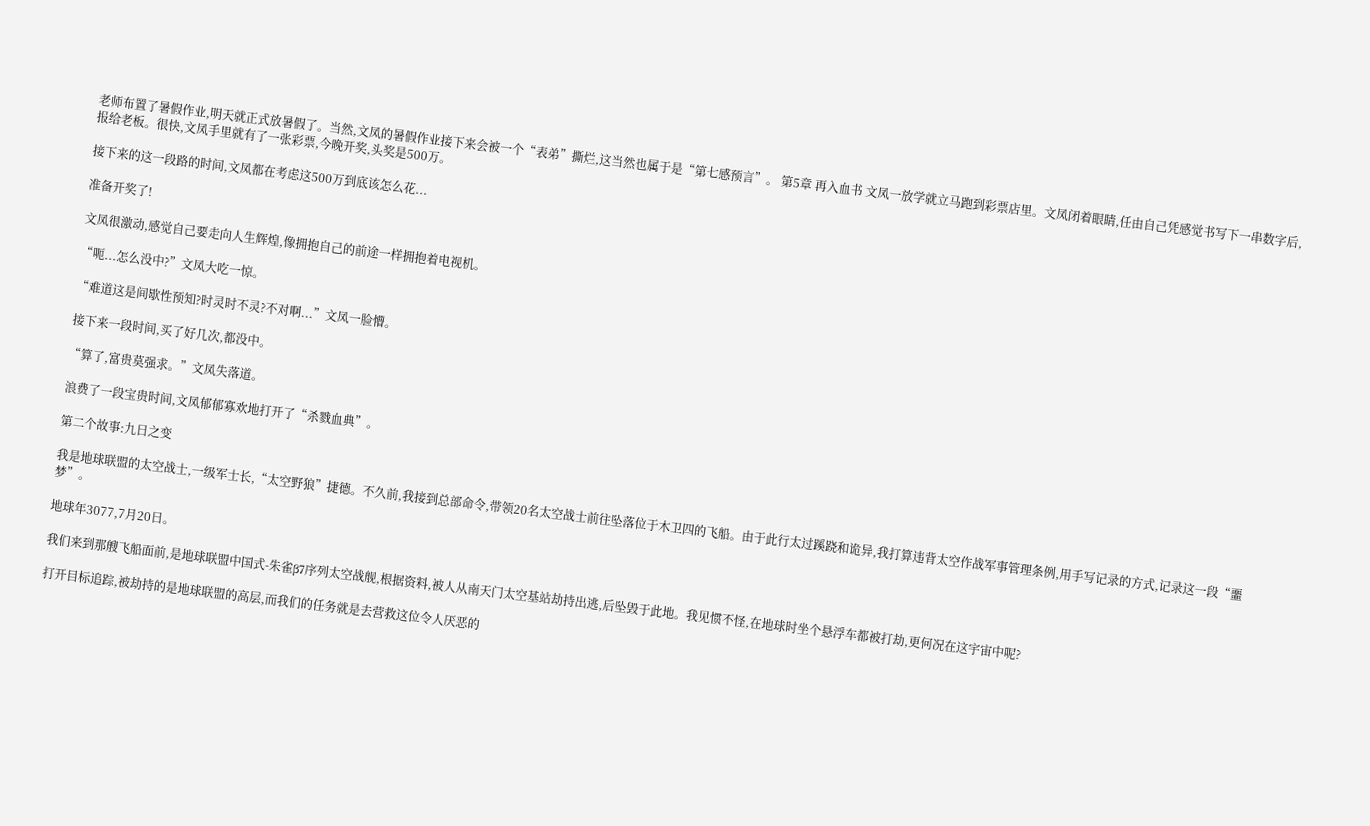老师布置了暑假作业,明天就正式放暑假了。当然,文凤的暑假作业接下来会被一个“表弟”撕烂,这当然也属于是“第七感预言”。 第5章 再入血书 文凤一放学就立马跑到彩票店里。文凤闭着眼睛,任由自己凭感觉书写下一串数字后,报给老板。很快,文凤手里就有了一张彩票,今晚开奖,头奖是500万。

接下来的这一段路的时间,文凤都在考虑这500万到底该怎么花...

准备开奖了!

文凤很激动,感觉自己要走向人生辉煌,像拥抱自己的前途一样拥抱着电视机。

“呃...怎么没中?”文凤大吃一惊。

“难道这是间歇性预知?时灵时不灵?不对啊...”文凤一脸懵。

接下来一段时间,买了好几次,都没中。

“算了,富贵莫强求。”文凤失落道。

浪费了一段宝贵时间,文凤郁郁寡欢地打开了“杀戮血典”。

第二个故事:九日之变

我是地球联盟的太空战士,一级军士长,“太空野狼”捷德。不久前,我接到总部命令,带领20名太空战士前往坠落位于木卫四的飞船。由于此行太过蹊跷和诡异,我打算违背太空作战军事管理条例,用手写记录的方式,记录这一段“噩梦”。

地球年3077,7月20日。

我们来到那艘飞船面前,是地球联盟中国式-朱雀β7序列太空战舰,根据资料,被人从南天门太空基站劫持出逃,后坠毁于此地。我见惯不怪,在地球时坐个悬浮车都被打劫,更何况在这宇宙中呢?

打开目标追踪,被劫持的是地球联盟的高层,而我们的任务就是去营救这位令人厌恶的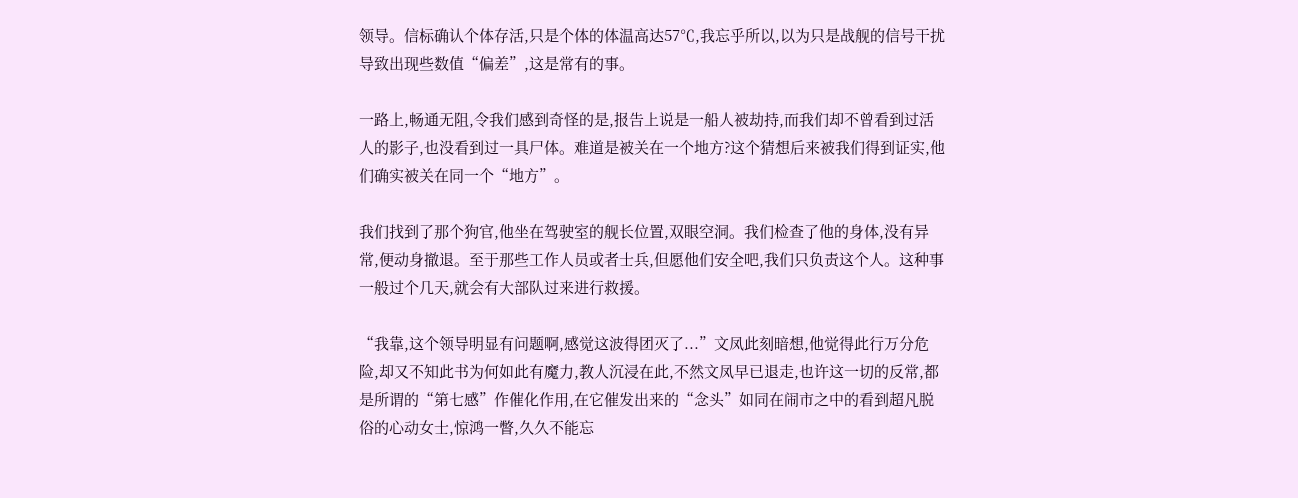领导。信标确认个体存活,只是个体的体温高达57℃,我忘乎所以,以为只是战舰的信号干扰导致出现些数值“偏差”,这是常有的事。

一路上,畅通无阻,令我们感到奇怪的是,报告上说是一船人被劫持,而我们却不曾看到过活人的影子,也没看到过一具尸体。难道是被关在一个地方?这个猜想后来被我们得到证实,他们确实被关在同一个“地方”。

我们找到了那个狗官,他坐在驾驶室的舰长位置,双眼空洞。我们检查了他的身体,没有异常,便动身撤退。至于那些工作人员或者士兵,但愿他们安全吧,我们只负责这个人。这种事一般过个几天,就会有大部队过来进行救援。

“我靠,这个领导明显有问题啊,感觉这波得团灭了...”文凤此刻暗想,他觉得此行万分危险,却又不知此书为何如此有魔力,教人沉浸在此,不然文凤早已退走,也许这一切的反常,都是所谓的“第七感”作催化作用,在它催发出来的“念头”如同在闹市之中的看到超凡脱俗的心动女士,惊鸿一瞥,久久不能忘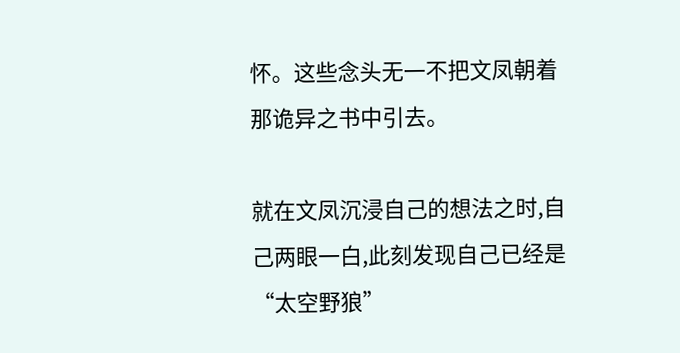怀。这些念头无一不把文凤朝着那诡异之书中引去。

就在文凤沉浸自己的想法之时,自己两眼一白,此刻发现自己已经是“太空野狼”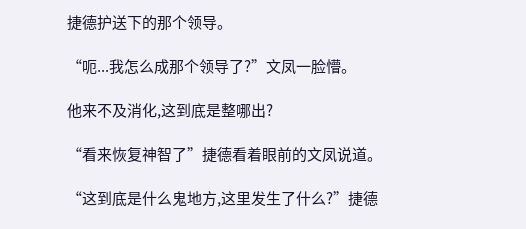捷德护送下的那个领导。

“呃...我怎么成那个领导了?”文凤一脸懵。

他来不及消化,这到底是整哪出?

“看来恢复神智了”捷德看着眼前的文凤说道。

“这到底是什么鬼地方,这里发生了什么?”捷德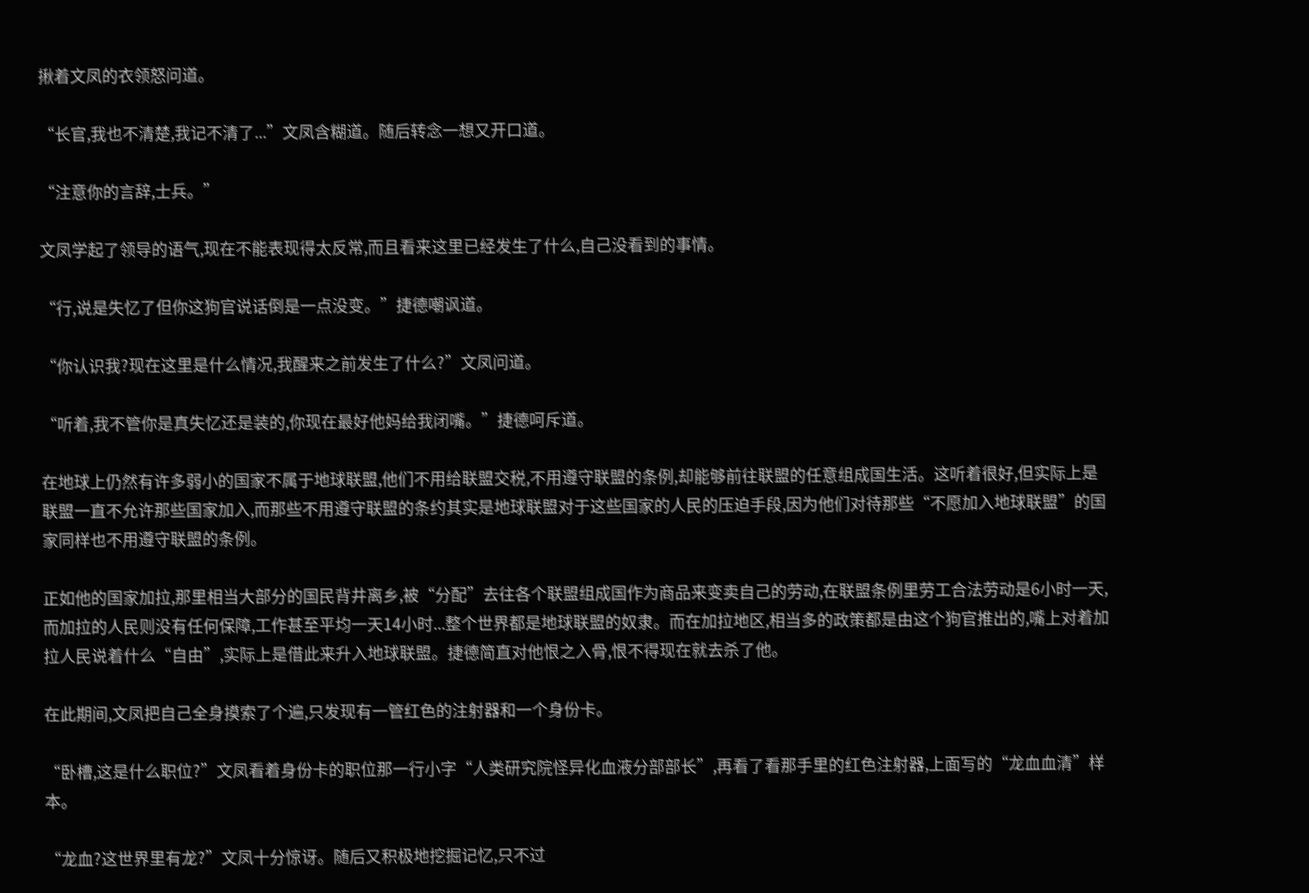揪着文凤的衣领怒问道。

“长官,我也不清楚,我记不清了...”文凤含糊道。随后转念一想又开口道。

“注意你的言辞,士兵。”

文凤学起了领导的语气,现在不能表现得太反常,而且看来这里已经发生了什么,自己没看到的事情。

“行,说是失忆了但你这狗官说话倒是一点没变。”捷德嘲讽道。

“你认识我?现在这里是什么情况,我醒来之前发生了什么?”文凤问道。

“听着,我不管你是真失忆还是装的,你现在最好他妈给我闭嘴。”捷德呵斥道。

在地球上仍然有许多弱小的国家不属于地球联盟,他们不用给联盟交税,不用遵守联盟的条例,却能够前往联盟的任意组成国生活。这听着很好,但实际上是联盟一直不允许那些国家加入,而那些不用遵守联盟的条约其实是地球联盟对于这些国家的人民的压迫手段,因为他们对待那些“不愿加入地球联盟”的国家同样也不用遵守联盟的条例。

正如他的国家加拉,那里相当大部分的国民背井离乡,被“分配”去往各个联盟组成国作为商品来变卖自己的劳动,在联盟条例里劳工合法劳动是6小时一天,而加拉的人民则没有任何保障,工作甚至平均一天14小时...整个世界都是地球联盟的奴隶。而在加拉地区,相当多的政策都是由这个狗官推出的,嘴上对着加拉人民说着什么“自由”,实际上是借此来升入地球联盟。捷德简直对他恨之入骨,恨不得现在就去杀了他。

在此期间,文凤把自己全身摸索了个遍,只发现有一管红色的注射器和一个身份卡。

“卧槽,这是什么职位?”文凤看着身份卡的职位那一行小字“人类研究院怪异化血液分部部长”,再看了看那手里的红色注射器,上面写的“龙血血清”样本。

“龙血?这世界里有龙?”文凤十分惊讶。随后又积极地挖掘记忆,只不过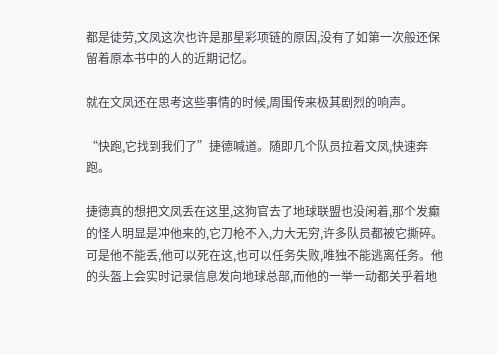都是徒劳,文凤这次也许是那星彩项链的原因,没有了如第一次般还保留着原本书中的人的近期记忆。

就在文凤还在思考这些事情的时候,周围传来极其剧烈的响声。

“快跑,它找到我们了”捷德喊道。随即几个队员拉着文凤,快速奔跑。

捷德真的想把文凤丢在这里,这狗官去了地球联盟也没闲着,那个发癫的怪人明显是冲他来的,它刀枪不入,力大无穷,许多队员都被它撕碎。可是他不能丢,他可以死在这,也可以任务失败,唯独不能逃离任务。他的头盔上会实时记录信息发向地球总部,而他的一举一动都关乎着地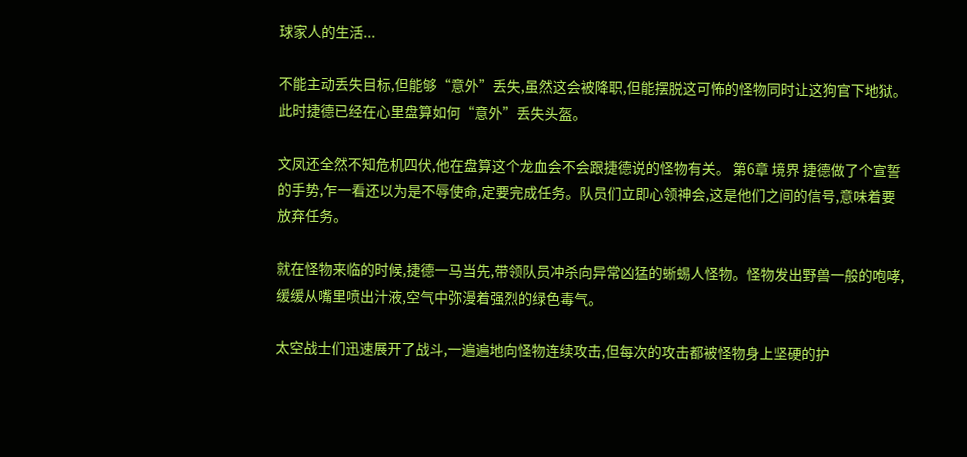球家人的生活...

不能主动丢失目标,但能够“意外”丢失,虽然这会被降职,但能摆脱这可怖的怪物同时让这狗官下地狱。此时捷德已经在心里盘算如何“意外”丢失头盔。

文凤还全然不知危机四伏,他在盘算这个龙血会不会跟捷德说的怪物有关。 第6章 境界 捷德做了个宣誓的手势,乍一看还以为是不辱使命,定要完成任务。队员们立即心领神会,这是他们之间的信号,意味着要放弃任务。

就在怪物来临的时候,捷德一马当先,带领队员冲杀向异常凶猛的蜥蜴人怪物。怪物发出野兽一般的咆哮,缓缓从嘴里喷出汁液,空气中弥漫着强烈的绿色毒气。

太空战士们迅速展开了战斗,一遍遍地向怪物连续攻击,但每次的攻击都被怪物身上坚硬的护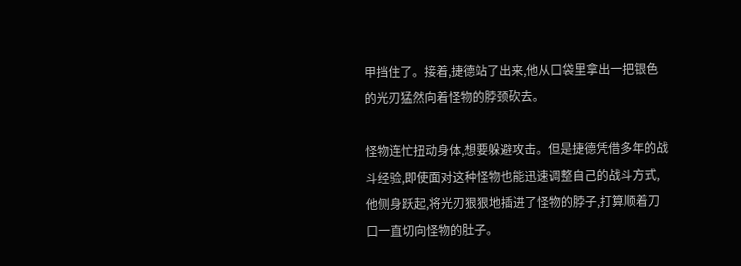甲挡住了。接着,捷德站了出来,他从口袋里拿出一把银色的光刃猛然向着怪物的脖颈砍去。

怪物连忙扭动身体,想要躲避攻击。但是捷德凭借多年的战斗经验,即使面对这种怪物也能迅速调整自己的战斗方式,他侧身跃起,将光刃狠狠地插进了怪物的脖子,打算顺着刀口一直切向怪物的肚子。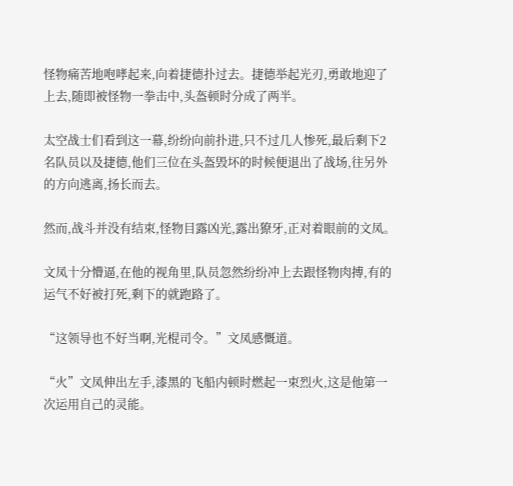怪物痛苦地咆哮起来,向着捷德扑过去。捷德举起光刃,勇敢地迎了上去,随即被怪物一拳击中,头盔顿时分成了两半。

太空战士们看到这一幕,纷纷向前扑进,只不过几人惨死,最后剩下2名队员以及捷德,他们三位在头盔毁坏的时候便退出了战场,往另外的方向逃离,扬长而去。

然而,战斗并没有结束,怪物目露凶光,露出獠牙,正对着眼前的文凤。

文凤十分懵逼,在他的视角里,队员忽然纷纷冲上去跟怪物肉搏,有的运气不好被打死,剩下的就跑路了。

“这领导也不好当啊,光棍司令。”文凤感慨道。

“火”文凤伸出左手,漆黑的飞船内顿时燃起一束烈火,这是他第一次运用自己的灵能。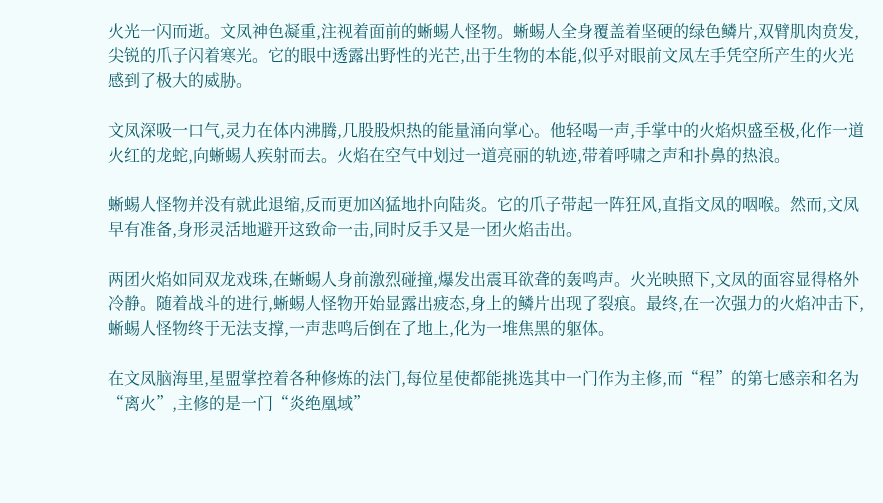火光一闪而逝。文凤神色凝重,注视着面前的蜥蜴人怪物。蜥蜴人全身覆盖着坚硬的绿色鳞片,双臂肌肉贲发,尖锐的爪子闪着寒光。它的眼中透露出野性的光芒,出于生物的本能,似乎对眼前文凤左手凭空所产生的火光感到了极大的威胁。

文凤深吸一口气,灵力在体内沸腾,几股股炽热的能量涌向掌心。他轻喝一声,手掌中的火焰炽盛至极,化作一道火红的龙蛇,向蜥蜴人疾射而去。火焰在空气中划过一道亮丽的轨迹,带着呼啸之声和扑鼻的热浪。

蜥蜴人怪物并没有就此退缩,反而更加凶猛地扑向陆炎。它的爪子带起一阵狂风,直指文凤的咽喉。然而,文凤早有准备,身形灵活地避开这致命一击,同时反手又是一团火焰击出。

两团火焰如同双龙戏珠,在蜥蜴人身前激烈碰撞,爆发出震耳欲聋的轰鸣声。火光映照下,文凤的面容显得格外冷静。随着战斗的进行,蜥蜴人怪物开始显露出疲态,身上的鳞片出现了裂痕。最终,在一次强力的火焰冲击下,蜥蜴人怪物终于无法支撑,一声悲鸣后倒在了地上,化为一堆焦黑的躯体。

在文凤脑海里,星盟掌控着各种修炼的法门,每位星使都能挑选其中一门作为主修,而“程”的第七感亲和名为“离火”,主修的是一门“炎绝凰域”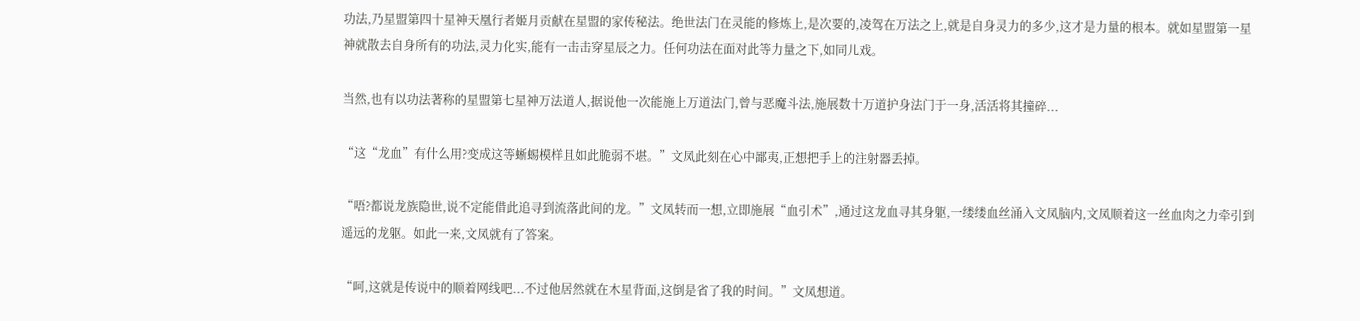功法,乃星盟第四十星神天凰行者姬月贡献在星盟的家传秘法。绝世法门在灵能的修炼上,是次要的,凌驾在万法之上,就是自身灵力的多少,这才是力量的根本。就如星盟第一星神就散去自身所有的功法,灵力化实,能有一击击穿星辰之力。任何功法在面对此等力量之下,如同儿戏。

当然,也有以功法著称的星盟第七星神万法道人,据说他一次能施上万道法门,曾与恶魔斗法,施展数十万道护身法门于一身,活活将其撞碎...

“这“龙血”有什么用?变成这等蜥蜴模样且如此脆弱不堪。”文凤此刻在心中鄙夷,正想把手上的注射器丢掉。

“唔?都说龙族隐世,说不定能借此追寻到流落此间的龙。”文凤转而一想,立即施展“血引术”,通过这龙血寻其身躯,一缕缕血丝涌入文凤脑内,文凤顺着这一丝血肉之力牵引到遥远的龙躯。如此一来,文凤就有了答案。

“呵,这就是传说中的顺着网线吧...不过他居然就在木星背面,这倒是省了我的时间。”文凤想道。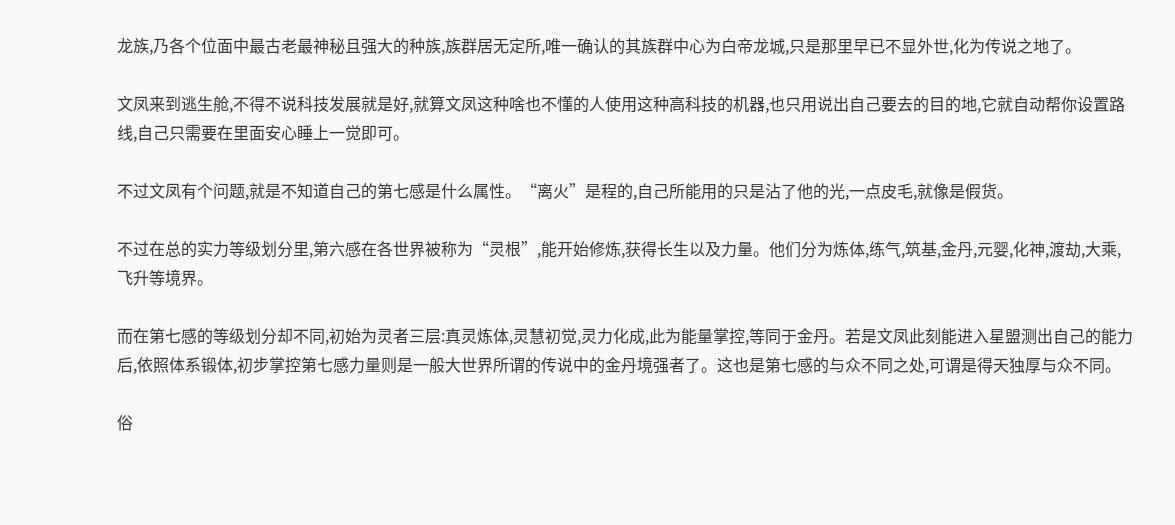龙族,乃各个位面中最古老最神秘且强大的种族,族群居无定所,唯一确认的其族群中心为白帝龙城,只是那里早已不显外世,化为传说之地了。

文凤来到逃生舱,不得不说科技发展就是好,就算文凤这种啥也不懂的人使用这种高科技的机器,也只用说出自己要去的目的地,它就自动帮你设置路线,自己只需要在里面安心睡上一觉即可。

不过文凤有个问题,就是不知道自己的第七感是什么属性。“离火”是程的,自己所能用的只是沾了他的光,一点皮毛,就像是假货。

不过在总的实力等级划分里,第六感在各世界被称为“灵根”,能开始修炼,获得长生以及力量。他们分为炼体,练气,筑基,金丹,元婴,化神,渡劫,大乘,飞升等境界。

而在第七感的等级划分却不同,初始为灵者三层:真灵炼体,灵慧初觉,灵力化成,此为能量掌控,等同于金丹。若是文凤此刻能进入星盟测出自己的能力后,依照体系锻体,初步掌控第七感力量则是一般大世界所谓的传说中的金丹境强者了。这也是第七感的与众不同之处,可谓是得天独厚与众不同。

俗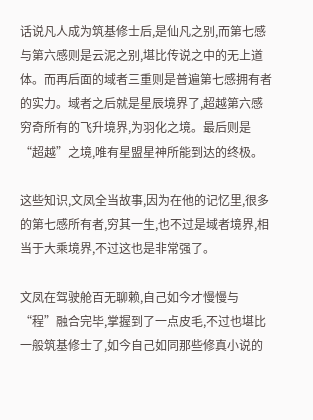话说凡人成为筑基修士后,是仙凡之别,而第七感与第六感则是云泥之别,堪比传说之中的无上道体。而再后面的域者三重则是普遍第七感拥有者的实力。域者之后就是星辰境界了,超越第六感穷奇所有的飞升境界,为羽化之境。最后则是“超越”之境,唯有星盟星神所能到达的终极。

这些知识,文凤全当故事,因为在他的记忆里,很多的第七感所有者,穷其一生,也不过是域者境界,相当于大乘境界,不过这也是非常强了。

文凤在驾驶舱百无聊赖,自己如今才慢慢与“程”融合完毕,掌握到了一点皮毛,不过也堪比一般筑基修士了,如今自己如同那些修真小说的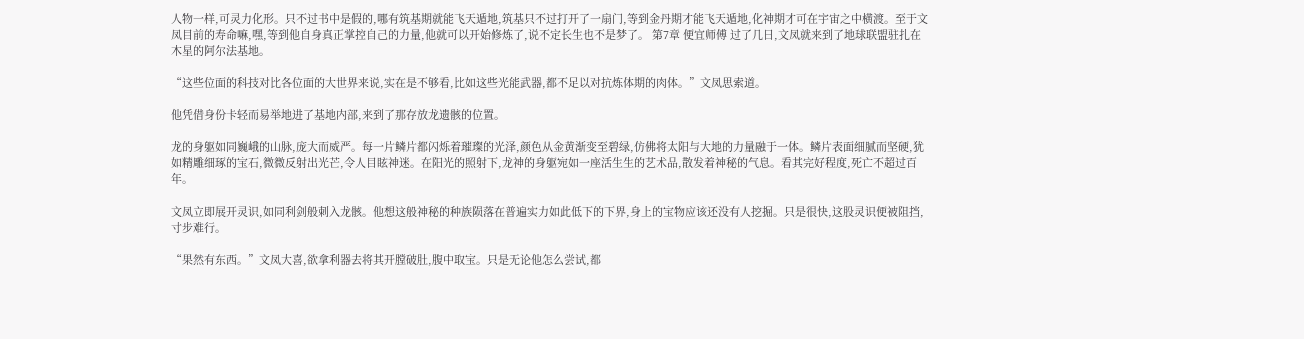人物一样,可灵力化形。只不过书中是假的,哪有筑基期就能飞天遁地,筑基只不过打开了一扇门,等到金丹期才能飞天遁地,化神期才可在宇宙之中横渡。至于文凤目前的寿命嘛,嘿,等到他自身真正掌控自己的力量,他就可以开始修炼了,说不定长生也不是梦了。 第7章 便宜师傅 过了几日,文凤就来到了地球联盟驻扎在木星的阿尔法基地。

“这些位面的科技对比各位面的大世界来说,实在是不够看,比如这些光能武器,都不足以对抗炼体期的肉体。”文凤思索道。

他凭借身份卡轻而易举地进了基地内部,来到了那存放龙遗骸的位置。

龙的身躯如同巍峨的山脉,庞大而威严。每一片鳞片都闪烁着璀璨的光泽,颜色从金黄渐变至碧绿,仿佛将太阳与大地的力量融于一体。鳞片表面细腻而坚硬,犹如精雕细琢的宝石,微微反射出光芒,令人目眩神迷。在阳光的照射下,龙神的身躯宛如一座活生生的艺术品,散发着神秘的气息。看其完好程度,死亡不超过百年。

文凤立即展开灵识,如同利剑般刺入龙骸。他想这般神秘的种族陨落在普遍实力如此低下的下界,身上的宝物应该还没有人挖掘。只是很快,这股灵识便被阻挡,寸步难行。

“果然有东西。”文凤大喜,欲拿利器去将其开膛破肚,腹中取宝。只是无论他怎么尝试,都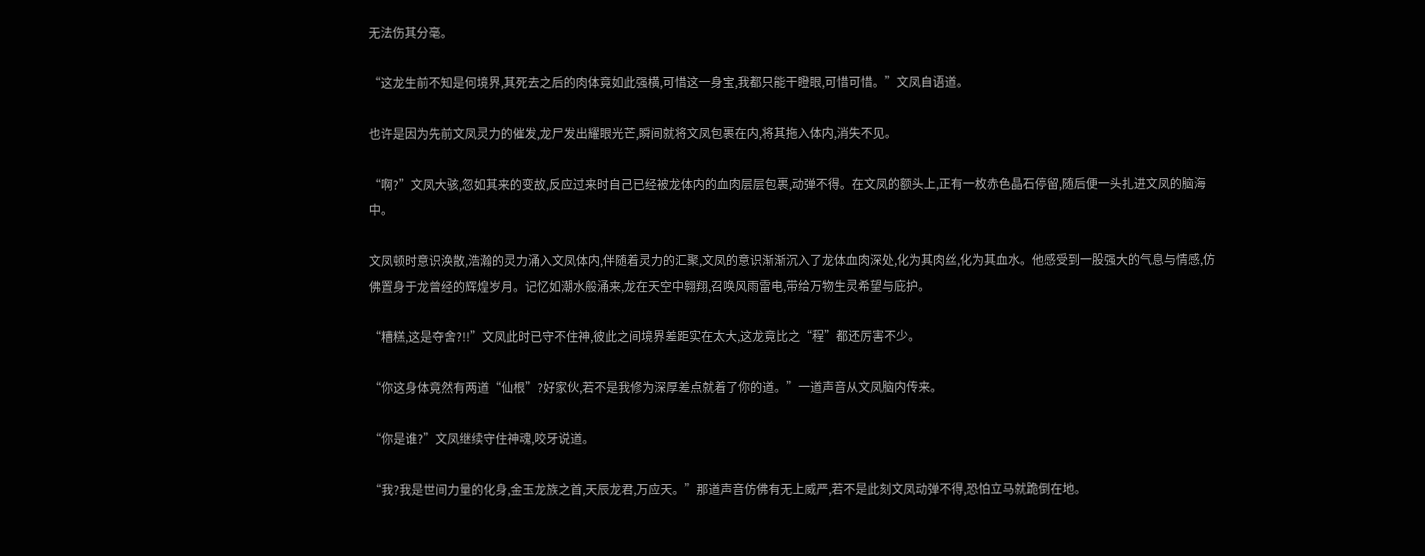无法伤其分毫。

“这龙生前不知是何境界,其死去之后的肉体竟如此强横,可惜这一身宝,我都只能干瞪眼,可惜可惜。”文凤自语道。

也许是因为先前文凤灵力的催发,龙尸发出耀眼光芒,瞬间就将文凤包裹在内,将其拖入体内,消失不见。

“啊?”文凤大骇,忽如其来的变故,反应过来时自己已经被龙体内的血肉层层包裹,动弹不得。在文凤的额头上,正有一枚赤色晶石停留,随后便一头扎进文凤的脑海中。

文凤顿时意识涣散,浩瀚的灵力涌入文凤体内,伴随着灵力的汇聚,文凤的意识渐渐沉入了龙体血肉深处,化为其肉丝,化为其血水。他感受到一股强大的气息与情感,仿佛置身于龙曾经的辉煌岁月。记忆如潮水般涌来,龙在天空中翱翔,召唤风雨雷电,带给万物生灵希望与庇护。

“糟糕,这是夺舍?!!”文凤此时已守不住神,彼此之间境界差距实在太大,这龙竟比之“程”都还厉害不少。

“你这身体竟然有两道“仙根”?好家伙,若不是我修为深厚差点就着了你的道。”一道声音从文凤脑内传来。

“你是谁?”文凤继续守住神魂,咬牙说道。

“我?我是世间力量的化身,金玉龙族之首,天辰龙君,万应天。”那道声音仿佛有无上威严,若不是此刻文凤动弹不得,恐怕立马就跪倒在地。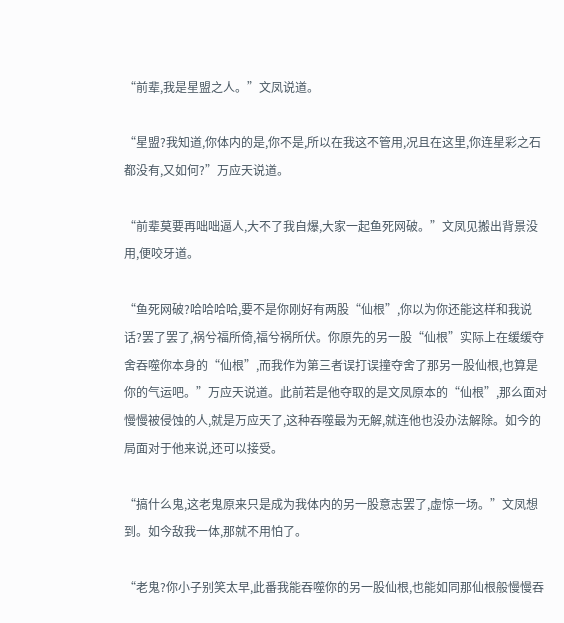“前辈,我是星盟之人。”文凤说道。

“星盟?我知道,你体内的是,你不是,所以在我这不管用,况且在这里,你连星彩之石都没有,又如何?”万应天说道。

“前辈莫要再咄咄逼人,大不了我自爆,大家一起鱼死网破。”文凤见搬出背景没用,便咬牙道。

“鱼死网破?哈哈哈哈,要不是你刚好有两股“仙根”,你以为你还能这样和我说话?罢了罢了,祸兮福所倚,福兮祸所伏。你原先的另一股“仙根”实际上在缓缓夺舍吞噬你本身的“仙根”,而我作为第三者误打误撞夺舍了那另一股仙根,也算是你的气运吧。”万应天说道。此前若是他夺取的是文凤原本的“仙根”,那么面对慢慢被侵蚀的人,就是万应天了,这种吞噬最为无解,就连他也没办法解除。如今的局面对于他来说,还可以接受。

“搞什么鬼,这老鬼原来只是成为我体内的另一股意志罢了,虚惊一场。”文凤想到。如今敌我一体,那就不用怕了。

“老鬼?你小子别笑太早,此番我能吞噬你的另一股仙根,也能如同那仙根般慢慢吞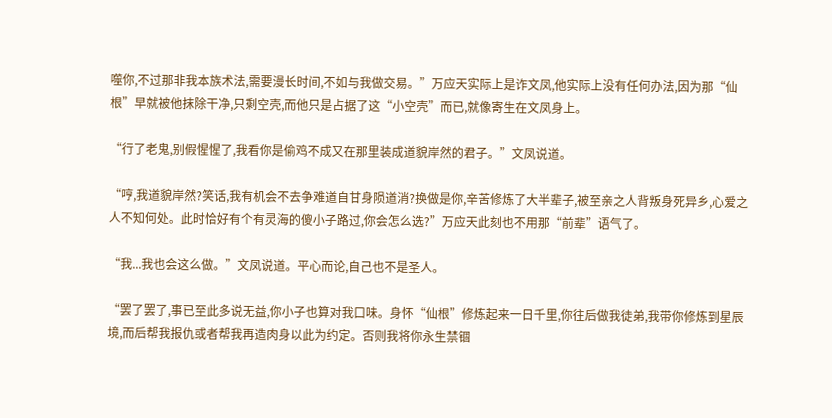噬你,不过那非我本族术法,需要漫长时间,不如与我做交易。”万应天实际上是诈文凤,他实际上没有任何办法,因为那“仙根”早就被他抹除干净,只剩空壳,而他只是占据了这“小空壳”而已,就像寄生在文凤身上。

“行了老鬼,别假惺惺了,我看你是偷鸡不成又在那里装成道貌岸然的君子。”文凤说道。

“哼,我道貌岸然?笑话,我有机会不去争难道自甘身陨道消?换做是你,辛苦修炼了大半辈子,被至亲之人背叛身死异乡,心爱之人不知何处。此时恰好有个有灵海的傻小子路过,你会怎么选?”万应天此刻也不用那“前辈”语气了。

“我...我也会这么做。”文凤说道。平心而论,自己也不是圣人。

“罢了罢了,事已至此多说无益,你小子也算对我口味。身怀“仙根”修炼起来一日千里,你往后做我徒弟,我带你修炼到星辰境,而后帮我报仇或者帮我再造肉身以此为约定。否则我将你永生禁锢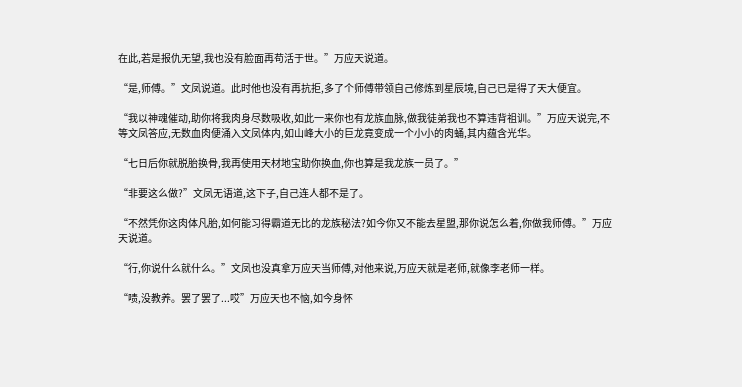在此,若是报仇无望,我也没有脸面再苟活于世。”万应天说道。

“是,师傅。”文凤说道。此时他也没有再抗拒,多了个师傅带领自己修炼到星辰境,自己已是得了天大便宜。

“我以神魂催动,助你将我肉身尽数吸收,如此一来你也有龙族血脉,做我徒弟我也不算违背祖训。”万应天说完,不等文凤答应,无数血肉便涌入文凤体内,如山峰大小的巨龙竟变成一个小小的肉蛹,其内蕴含光华。

“七日后你就脱胎换骨,我再使用天材地宝助你换血,你也算是我龙族一员了。”

“非要这么做?”文凤无语道,这下子,自己连人都不是了。

“不然凭你这肉体凡胎,如何能习得霸道无比的龙族秘法?如今你又不能去星盟,那你说怎么着,你做我师傅。”万应天说道。

“行,你说什么就什么。”文凤也没真拿万应天当师傅,对他来说,万应天就是老师,就像李老师一样。

“啧,没教养。罢了罢了...哎”万应天也不恼,如今身怀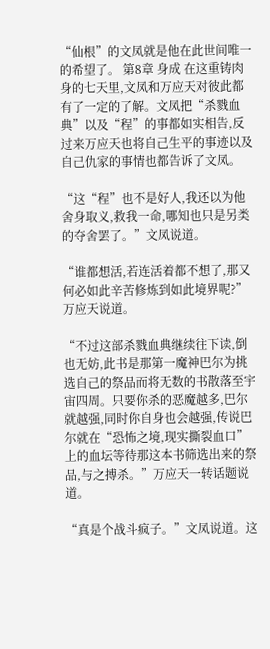“仙根”的文凤就是他在此世间唯一的希望了。 第8章 身成 在这重铸肉身的七天里,文凤和万应天对彼此都有了一定的了解。文凤把“杀戮血典”以及“程”的事都如实相告,反过来万应天也将自己生平的事迹以及自己仇家的事情也都告诉了文凤。

“这“程”也不是好人,我还以为他舍身取义,救我一命,哪知也只是另类的夺舍罢了。”文凤说道。

“谁都想活,若连活着都不想了,那又何必如此辛苦修炼到如此境界呢?”万应天说道。

“不过这部杀戮血典继续往下读,倒也无妨,此书是那第一魔神巴尔为挑选自己的祭品而将无数的书散落至宇宙四周。只要你杀的恶魔越多,巴尔就越强,同时你自身也会越强,传说巴尔就在“恐怖之境,现实撕裂血口”上的血坛等待那这本书筛选出来的祭品,与之搏杀。”万应天一转话题说道。

“真是个战斗疯子。”文凤说道。这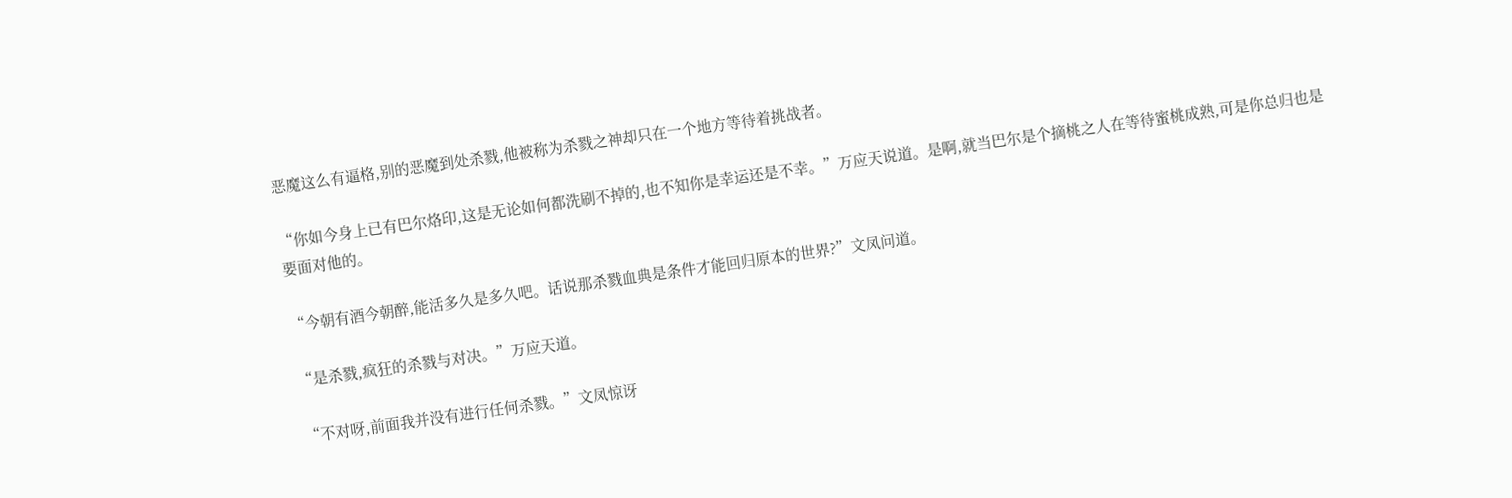恶魔这么有逼格,别的恶魔到处杀戮,他被称为杀戮之神却只在一个地方等待着挑战者。

“你如今身上已有巴尔烙印,这是无论如何都洗刷不掉的,也不知你是幸运还是不幸。”万应天说道。是啊,就当巴尔是个摘桃之人在等待蜜桃成熟,可是你总归也是要面对他的。

“今朝有酒今朝醉,能活多久是多久吧。话说那杀戮血典是条件才能回归原本的世界?”文凤问道。

“是杀戮,疯狂的杀戮与对决。”万应天道。

“不对呀,前面我并没有进行任何杀戮。”文凤惊讶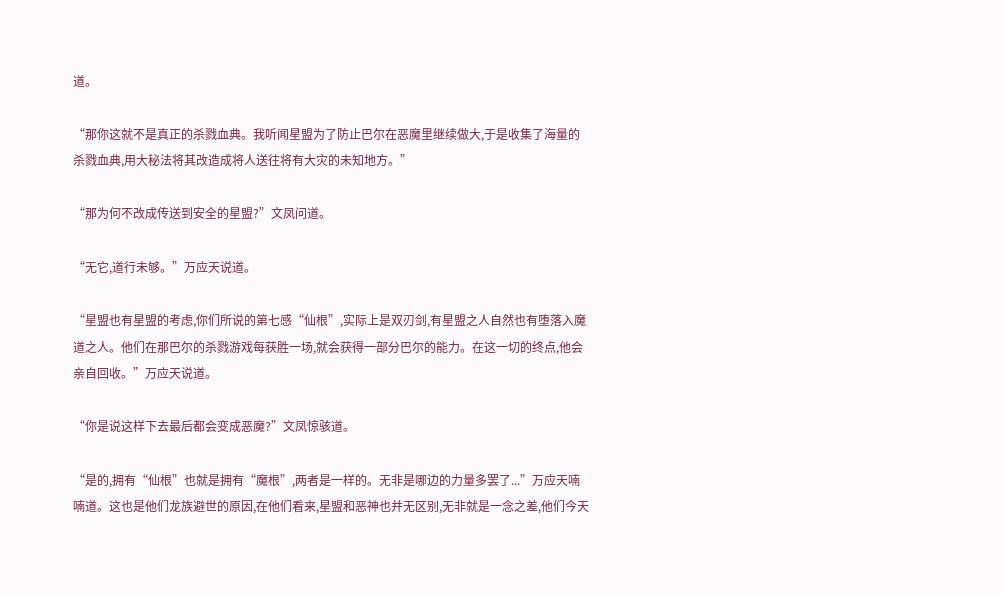道。

“那你这就不是真正的杀戮血典。我听闻星盟为了防止巴尔在恶魔里继续做大,于是收集了海量的杀戮血典,用大秘法将其改造成将人送往将有大灾的未知地方。”

“那为何不改成传送到安全的星盟?”文凤问道。

“无它,道行未够。”万应天说道。

“星盟也有星盟的考虑,你们所说的第七感“仙根”,实际上是双刃剑,有星盟之人自然也有堕落入魔道之人。他们在那巴尔的杀戮游戏每获胜一场,就会获得一部分巴尔的能力。在这一切的终点,他会亲自回收。”万应天说道。

“你是说这样下去最后都会变成恶魔?”文凤惊骇道。

“是的,拥有“仙根”也就是拥有“魔根”,两者是一样的。无非是哪边的力量多罢了...”万应天喃喃道。这也是他们龙族避世的原因,在他们看来,星盟和恶神也并无区别,无非就是一念之差,他们今天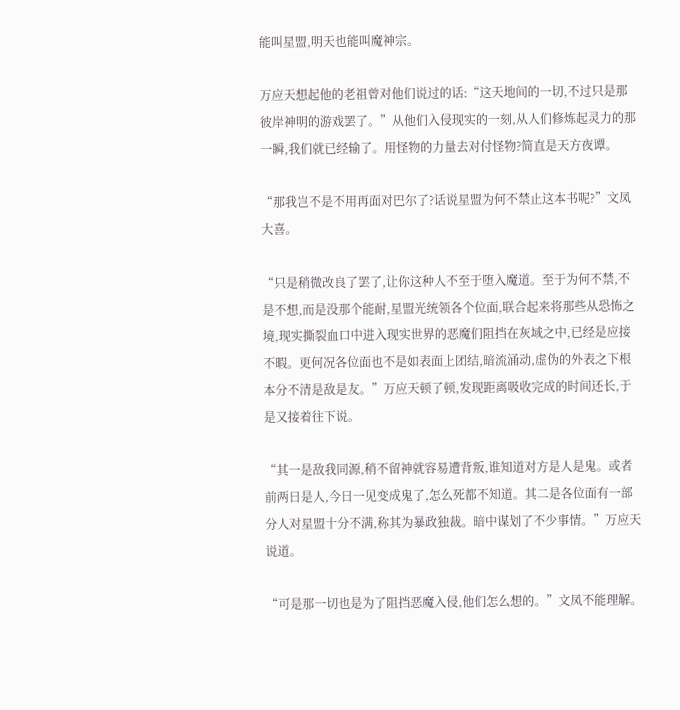能叫星盟,明天也能叫魔神宗。

万应天想起他的老祖曾对他们说过的话:“这天地间的一切,不过只是那彼岸神明的游戏罢了。”从他们入侵现实的一刻,从人们修炼起灵力的那一瞬,我们就已经输了。用怪物的力量去对付怪物?简直是天方夜谭。

“那我岂不是不用再面对巴尔了?话说星盟为何不禁止这本书呢?”文凤大喜。

“只是稍微改良了罢了,让你这种人不至于堕入魔道。至于为何不禁,不是不想,而是没那个能耐,星盟光统领各个位面,联合起来将那些从恐怖之境,现实撕裂血口中进入现实世界的恶魔们阻挡在灰域之中,已经是应接不暇。更何况各位面也不是如表面上团结,暗流涌动,虚伪的外表之下根本分不清是敌是友。”万应天顿了顿,发现距离吸收完成的时间还长,于是又接着往下说。

“其一是敌我同源,稍不留神就容易遭背叛,谁知道对方是人是鬼。或者前两日是人,今日一见变成鬼了,怎么死都不知道。其二是各位面有一部分人对星盟十分不满,称其为暴政独裁。暗中谋划了不少事情。”万应天说道。

“可是那一切也是为了阻挡恶魔入侵,他们怎么想的。”文凤不能理解。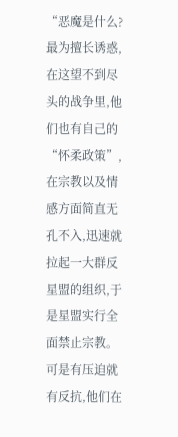“恶魔是什么?最为擅长诱惑,在这望不到尽头的战争里,他们也有自己的“怀柔政策”,在宗教以及情感方面简直无孔不入,迅速就拉起一大群反星盟的组织,于是星盟实行全面禁止宗教。可是有压迫就有反抗,他们在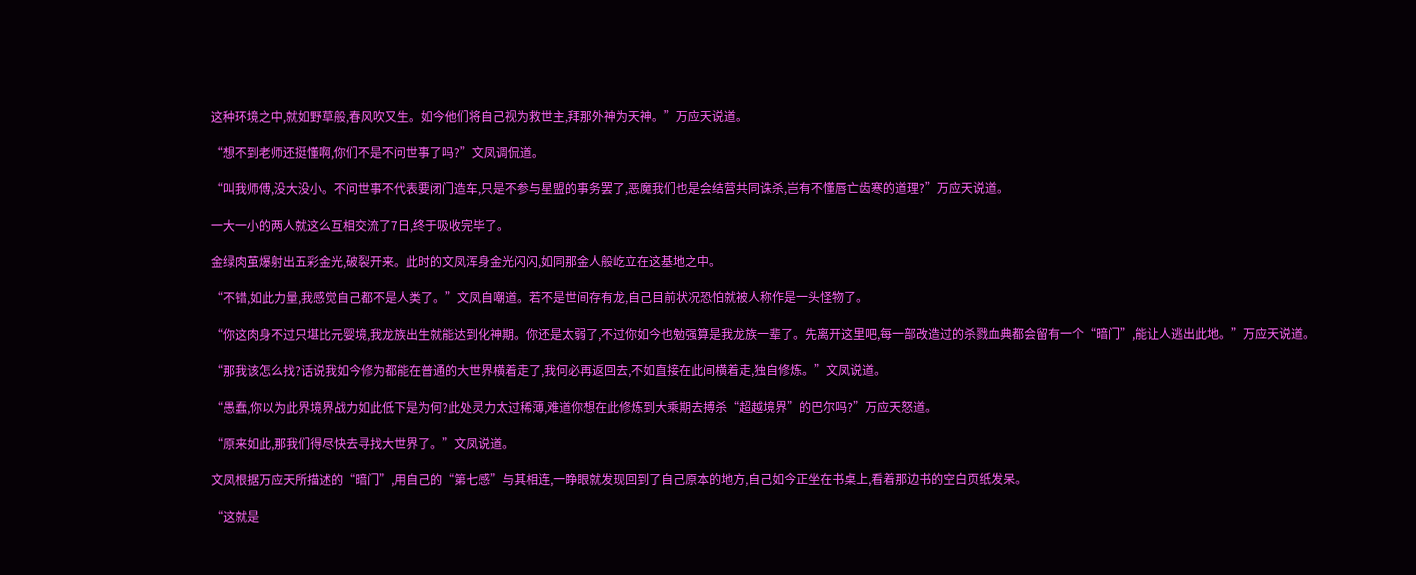这种环境之中,就如野草般,春风吹又生。如今他们将自己视为救世主,拜那外神为天神。”万应天说道。

“想不到老师还挺懂啊,你们不是不问世事了吗?”文凤调侃道。

“叫我师傅,没大没小。不问世事不代表要闭门造车,只是不参与星盟的事务罢了,恶魔我们也是会结营共同诛杀,岂有不懂唇亡齿寒的道理?”万应天说道。

一大一小的两人就这么互相交流了7日,终于吸收完毕了。

金绿肉茧爆射出五彩金光,破裂开来。此时的文凤浑身金光闪闪,如同那金人般屹立在这基地之中。

“不错,如此力量,我感觉自己都不是人类了。”文凤自嘲道。若不是世间存有龙,自己目前状况恐怕就被人称作是一头怪物了。

“你这肉身不过只堪比元婴境,我龙族出生就能达到化神期。你还是太弱了,不过你如今也勉强算是我龙族一辈了。先离开这里吧,每一部改造过的杀戮血典都会留有一个“暗门”,能让人逃出此地。”万应天说道。

“那我该怎么找?话说我如今修为都能在普通的大世界横着走了,我何必再返回去,不如直接在此间横着走,独自修炼。”文凤说道。

“愚蠢,你以为此界境界战力如此低下是为何?此处灵力太过稀薄,难道你想在此修炼到大乘期去搏杀“超越境界”的巴尔吗?”万应天怒道。

“原来如此,那我们得尽快去寻找大世界了。”文凤说道。

文凤根据万应天所描述的“暗门”,用自己的“第七感”与其相连,一睁眼就发现回到了自己原本的地方,自己如今正坐在书桌上,看着那边书的空白页纸发呆。

“这就是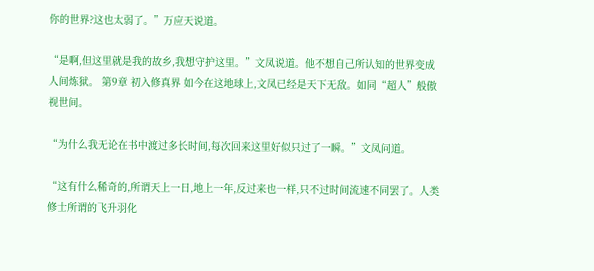你的世界?这也太弱了。”万应天说道。

“是啊,但这里就是我的故乡,我想守护这里。”文凤说道。他不想自己所认知的世界变成人间炼狱。 第9章 初入修真界 如今在这地球上,文凤已经是天下无敌。如同“超人”般傲视世间。

“为什么我无论在书中渡过多长时间,每次回来这里好似只过了一瞬。”文凤问道。

“这有什么稀奇的,所谓天上一日,地上一年,反过来也一样,只不过时间流速不同罢了。人类修士所谓的飞升羽化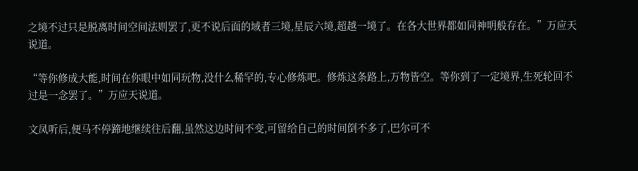之境不过只是脱离时间空间法则罢了,更不说后面的域者三境,星辰六境,超越一境了。在各大世界都如同神明般存在。”万应天说道。

“等你修成大能,时间在你眼中如同玩物,没什么稀罕的,专心修炼吧。修炼这条路上,万物皆空。等你到了一定境界,生死轮回不过是一念罢了。”万应天说道。

文凤听后,便马不停蹄地继续往后翻,虽然这边时间不变,可留给自己的时间倒不多了,巴尔可不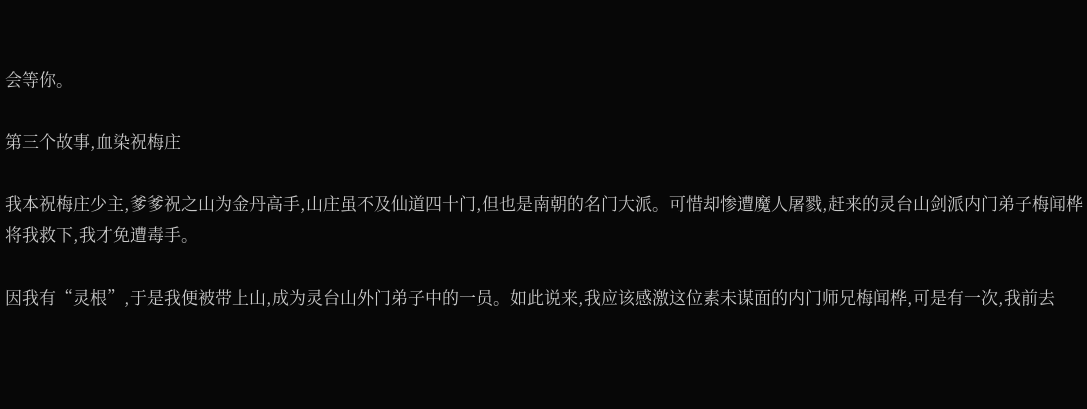会等你。

第三个故事,血染祝梅庄

我本祝梅庄少主,爹爹祝之山为金丹高手,山庄虽不及仙道四十门,但也是南朝的名门大派。可惜却惨遭魔人屠戮,赶来的灵台山剑派内门弟子梅闻桦将我救下,我才免遭毒手。

因我有“灵根”,于是我便被带上山,成为灵台山外门弟子中的一员。如此说来,我应该感激这位素未谋面的内门师兄梅闻桦,可是有一次,我前去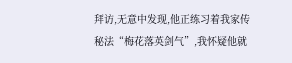拜访,无意中发现,他正练习着我家传秘法“梅花落英剑气”,我怀疑他就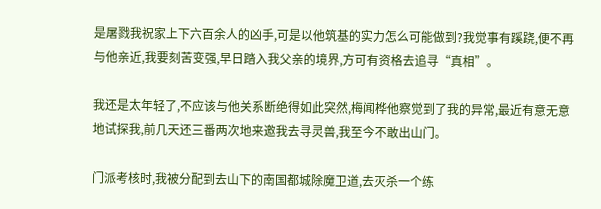是屠戮我祝家上下六百余人的凶手,可是以他筑基的实力怎么可能做到?我觉事有蹊跷,便不再与他亲近,我要刻苦变强,早日踏入我父亲的境界,方可有资格去追寻“真相”。

我还是太年轻了,不应该与他关系断绝得如此突然,梅闻桦他察觉到了我的异常,最近有意无意地试探我,前几天还三番两次地来邀我去寻灵兽,我至今不敢出山门。

门派考核时,我被分配到去山下的南国都城除魔卫道,去灭杀一个练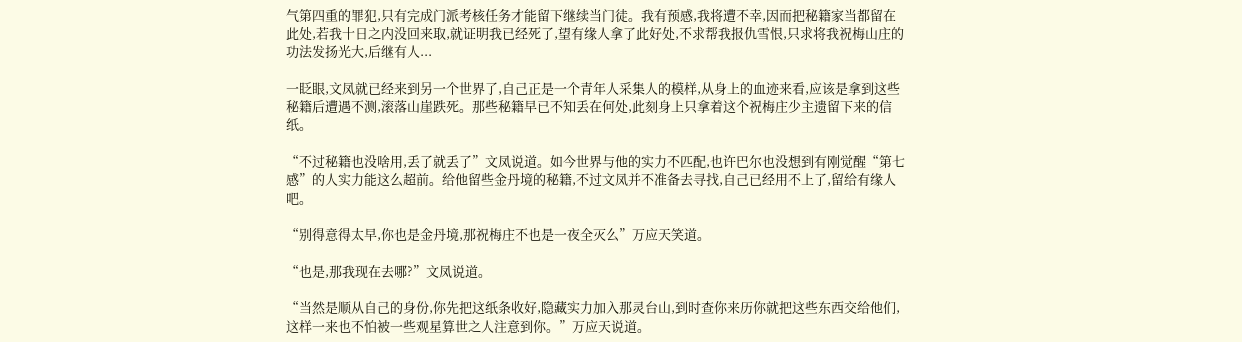气第四重的罪犯,只有完成门派考核任务才能留下继续当门徒。我有预感,我将遭不幸,因而把秘籍家当都留在此处,若我十日之内没回来取,就证明我已经死了,望有缘人拿了此好处,不求帮我报仇雪恨,只求将我祝梅山庄的功法发扬光大,后继有人...

一眨眼,文凤就已经来到另一个世界了,自己正是一个青年人采集人的模样,从身上的血迹来看,应该是拿到这些秘籍后遭遇不测,滚落山崖跌死。那些秘籍早已不知丢在何处,此刻身上只拿着这个祝梅庄少主遗留下来的信纸。

“不过秘籍也没啥用,丢了就丢了”文凤说道。如今世界与他的实力不匹配,也许巴尔也没想到有刚觉醒“第七感”的人实力能这么超前。给他留些金丹境的秘籍,不过文凤并不准备去寻找,自己已经用不上了,留给有缘人吧。

“别得意得太早,你也是金丹境,那祝梅庄不也是一夜全灭么”万应天笑道。

“也是,那我现在去哪?”文凤说道。

“当然是顺从自己的身份,你先把这纸条收好,隐藏实力加入那灵台山,到时查你来历你就把这些东西交给他们,这样一来也不怕被一些观星算世之人注意到你。”万应天说道。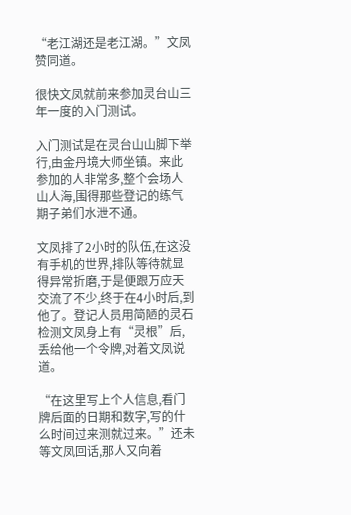“老江湖还是老江湖。”文凤赞同道。

很快文凤就前来参加灵台山三年一度的入门测试。

入门测试是在灵台山山脚下举行,由金丹境大师坐镇。来此参加的人非常多,整个会场人山人海,围得那些登记的练气期子弟们水泄不通。

文凤排了2小时的队伍,在这没有手机的世界,排队等待就显得异常折磨,于是便跟万应天交流了不少,终于在4小时后,到他了。登记人员用简陋的灵石检测文凤身上有“灵根”后,丢给他一个令牌,对着文凤说道。

“在这里写上个人信息,看门牌后面的日期和数字,写的什么时间过来测就过来。”还未等文凤回话,那人又向着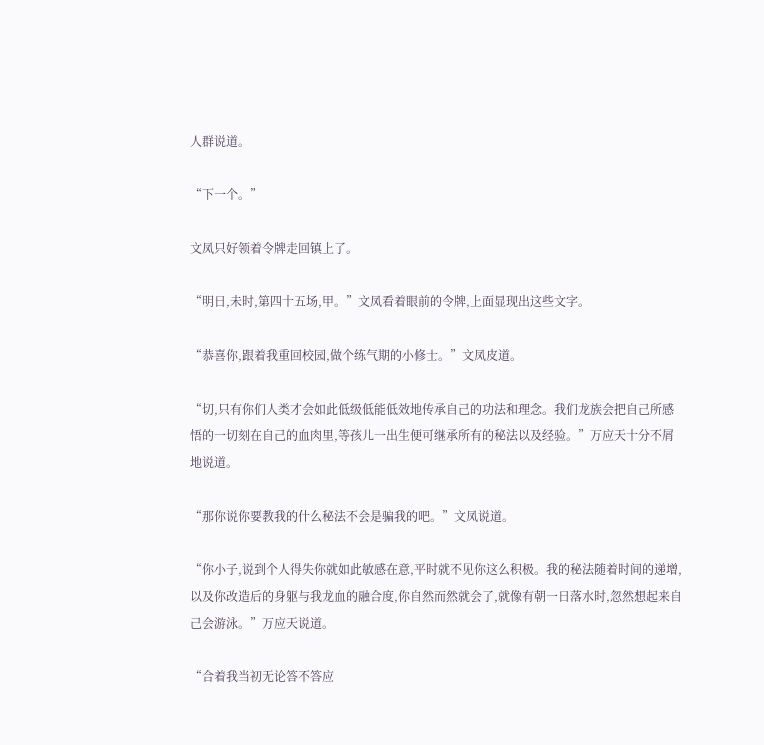人群说道。

“下一个。”

文凤只好领着令牌走回镇上了。

“明日,未时,第四十五场,甲。”文凤看着眼前的令牌,上面显现出这些文字。

“恭喜你,跟着我重回校园,做个练气期的小修士。”文凤皮道。

“切,只有你们人类才会如此低级低能低效地传承自己的功法和理念。我们龙族会把自己所感悟的一切刻在自己的血肉里,等孩儿一出生便可继承所有的秘法以及经验。”万应天十分不屑地说道。

“那你说你要教我的什么秘法不会是骗我的吧。”文凤说道。

“你小子,说到个人得失你就如此敏感在意,平时就不见你这么积极。我的秘法随着时间的递增,以及你改造后的身躯与我龙血的融合度,你自然而然就会了,就像有朝一日落水时,忽然想起来自己会游泳。”万应天说道。

“合着我当初无论答不答应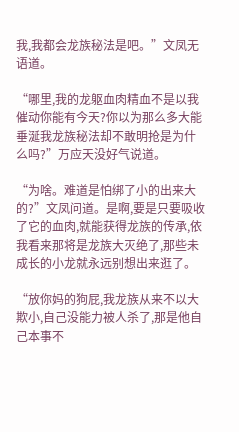我,我都会龙族秘法是吧。”文凤无语道。

“哪里,我的龙躯血肉精血不是以我催动你能有今天?你以为那么多大能垂涎我龙族秘法却不敢明抢是为什么吗?”万应天没好气说道。

“为啥。难道是怕绑了小的出来大的?”文凤问道。是啊,要是只要吸收了它的血肉,就能获得龙族的传承,依我看来那将是龙族大灭绝了,那些未成长的小龙就永远别想出来逛了。

“放你妈的狗屁,我龙族从来不以大欺小,自己没能力被人杀了,那是他自己本事不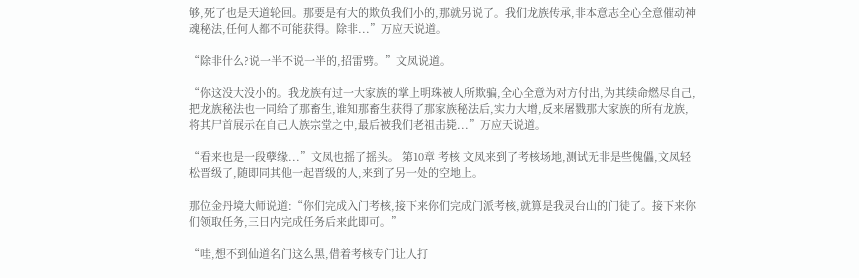够,死了也是天道轮回。那要是有大的欺负我们小的,那就另说了。我们龙族传承,非本意志全心全意催动神魂秘法,任何人都不可能获得。除非...”万应天说道。

“除非什么?说一半不说一半的,招雷劈。”文凤说道。

“你这没大没小的。我龙族有过一大家族的掌上明珠被人所欺骗,全心全意为对方付出,为其续命燃尽自己,把龙族秘法也一同给了那畜生,谁知那畜生获得了那家族秘法后,实力大增,反来屠戮那大家族的所有龙族,将其尸首展示在自己人族宗堂之中,最后被我们老祖击毙...”万应天说道。

“看来也是一段孽缘...”文凤也摇了摇头。 第10章 考核 文凤来到了考核场地,测试无非是些傀儡,文凤轻松晋级了,随即同其他一起晋级的人,来到了另一处的空地上。

那位金丹境大师说道:“你们完成入门考核,接下来你们完成门派考核,就算是我灵台山的门徒了。接下来你们领取任务,三日内完成任务后来此即可。”

“哇,想不到仙道名门这么黑,借着考核专门让人打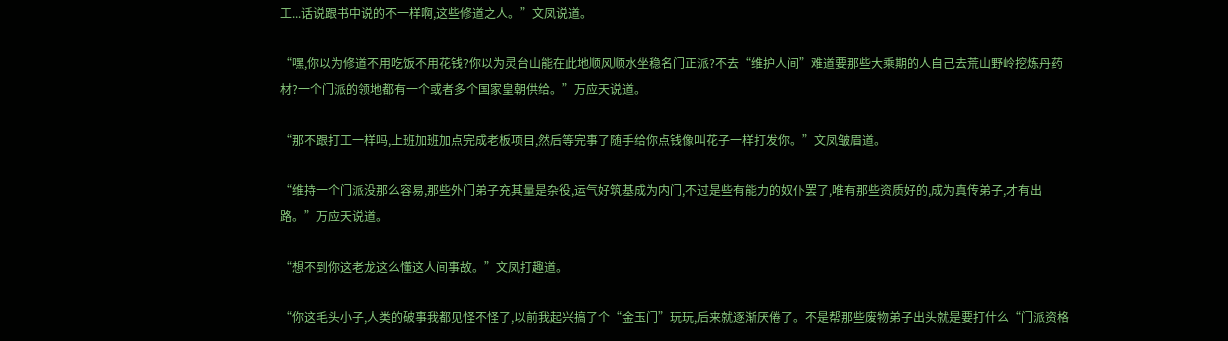工...话说跟书中说的不一样啊,这些修道之人。”文凤说道。

“嘿,你以为修道不用吃饭不用花钱?你以为灵台山能在此地顺风顺水坐稳名门正派?不去“维护人间”难道要那些大乘期的人自己去荒山野岭挖炼丹药材?一个门派的领地都有一个或者多个国家皇朝供给。”万应天说道。

“那不跟打工一样吗,上班加班加点完成老板项目,然后等完事了随手给你点钱像叫花子一样打发你。”文凤皱眉道。

“维持一个门派没那么容易,那些外门弟子充其量是杂役,运气好筑基成为内门,不过是些有能力的奴仆罢了,唯有那些资质好的,成为真传弟子,才有出路。”万应天说道。

“想不到你这老龙这么懂这人间事故。”文凤打趣道。

“你这毛头小子,人类的破事我都见怪不怪了,以前我起兴搞了个“金玉门”玩玩,后来就逐渐厌倦了。不是帮那些废物弟子出头就是要打什么“门派资格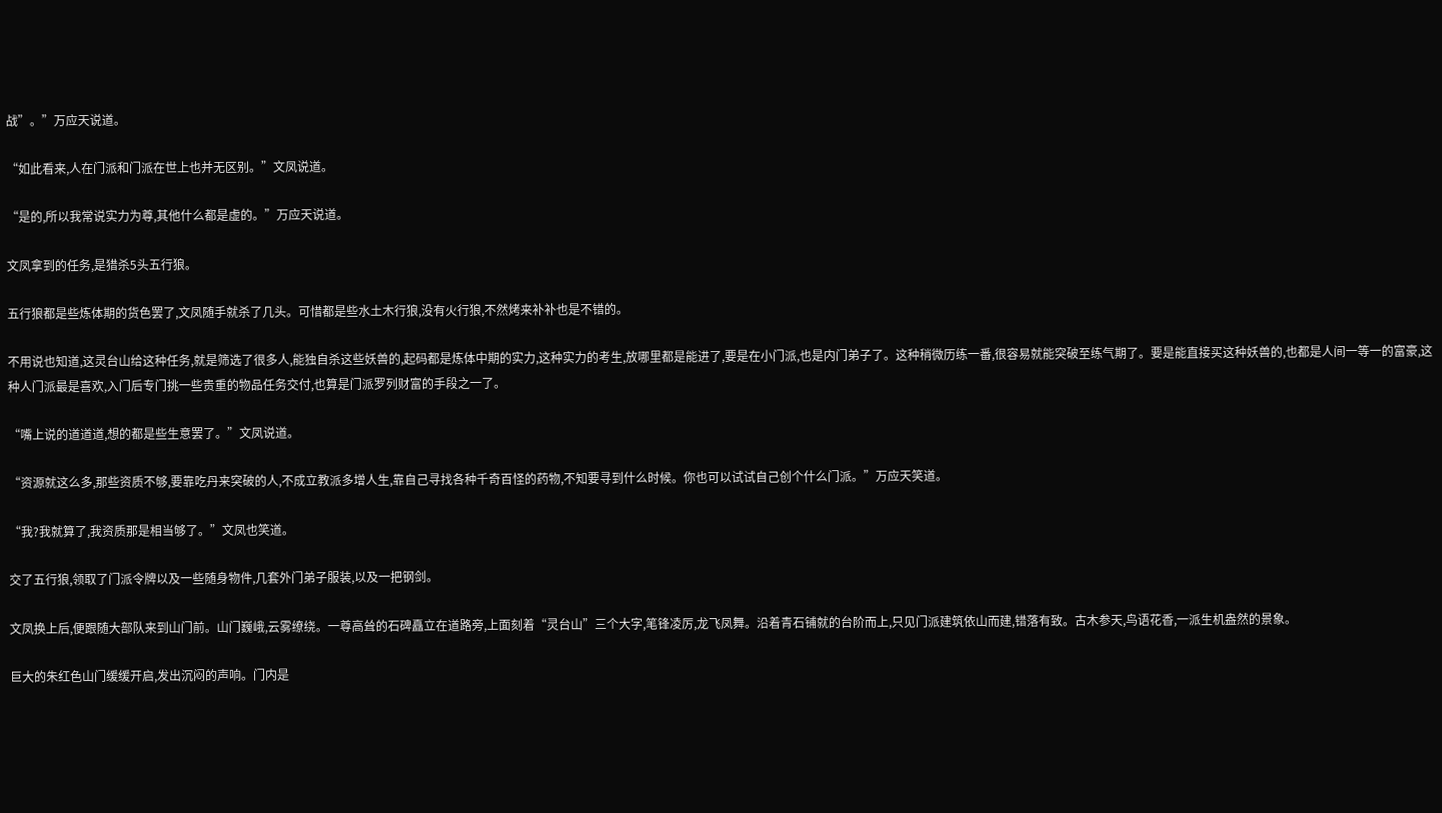战”。”万应天说道。

“如此看来,人在门派和门派在世上也并无区别。”文凤说道。

“是的,所以我常说实力为尊,其他什么都是虚的。”万应天说道。

文凤拿到的任务,是猎杀5头五行狼。

五行狼都是些炼体期的货色罢了,文凤随手就杀了几头。可惜都是些水土木行狼,没有火行狼,不然烤来补补也是不错的。

不用说也知道,这灵台山给这种任务,就是筛选了很多人,能独自杀这些妖兽的,起码都是炼体中期的实力,这种实力的考生,放哪里都是能进了,要是在小门派,也是内门弟子了。这种稍微历练一番,很容易就能突破至练气期了。要是能直接买这种妖兽的,也都是人间一等一的富豪,这种人门派最是喜欢,入门后专门挑一些贵重的物品任务交付,也算是门派罗列财富的手段之一了。

“嘴上说的道道道,想的都是些生意罢了。”文凤说道。

“资源就这么多,那些资质不够,要靠吃丹来突破的人,不成立教派多增人生,靠自己寻找各种千奇百怪的药物,不知要寻到什么时候。你也可以试试自己创个什么门派。”万应天笑道。

“我?我就算了,我资质那是相当够了。”文凤也笑道。

交了五行狼,领取了门派令牌以及一些随身物件,几套外门弟子服装,以及一把钢剑。

文凤换上后,便跟随大部队来到山门前。山门巍峨,云雾缭绕。一尊高耸的石碑矗立在道路旁,上面刻着“灵台山”三个大字,笔锋凌厉,龙飞凤舞。沿着青石铺就的台阶而上,只见门派建筑依山而建,错落有致。古木参天,鸟语花香,一派生机盎然的景象。

巨大的朱红色山门缓缓开启,发出沉闷的声响。门内是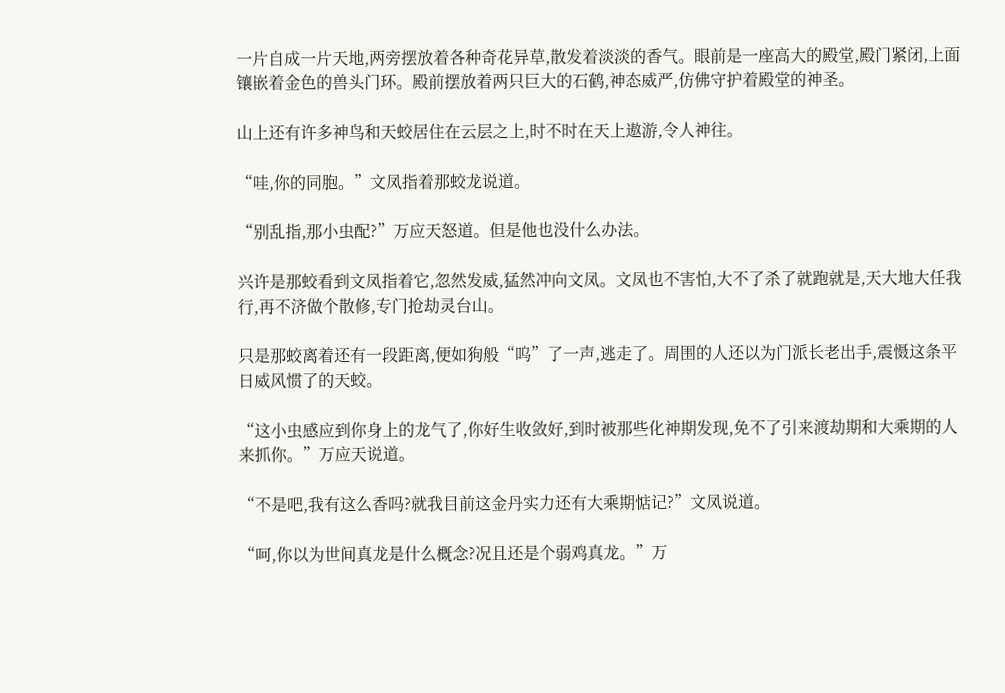一片自成一片天地,两旁摆放着各种奇花异草,散发着淡淡的香气。眼前是一座高大的殿堂,殿门紧闭,上面镶嵌着金色的兽头门环。殿前摆放着两只巨大的石鹤,神态威严,仿佛守护着殿堂的神圣。

山上还有许多神鸟和天蛟居住在云层之上,时不时在天上遨游,令人神往。

“哇,你的同胞。”文凤指着那蛟龙说道。

“别乱指,那小虫配?”万应天怒道。但是他也没什么办法。

兴许是那蛟看到文凤指着它,忽然发威,猛然冲向文凤。文凤也不害怕,大不了杀了就跑就是,天大地大任我行,再不济做个散修,专门抢劫灵台山。

只是那蛟离着还有一段距离,便如狗般“呜”了一声,逃走了。周围的人还以为门派长老出手,震慑这条平日威风惯了的天蛟。

“这小虫感应到你身上的龙气了,你好生收敛好,到时被那些化神期发现,免不了引来渡劫期和大乘期的人来抓你。”万应天说道。

“不是吧,我有这么香吗?就我目前这金丹实力还有大乘期惦记?”文凤说道。

“呵,你以为世间真龙是什么概念?况且还是个弱鸡真龙。”万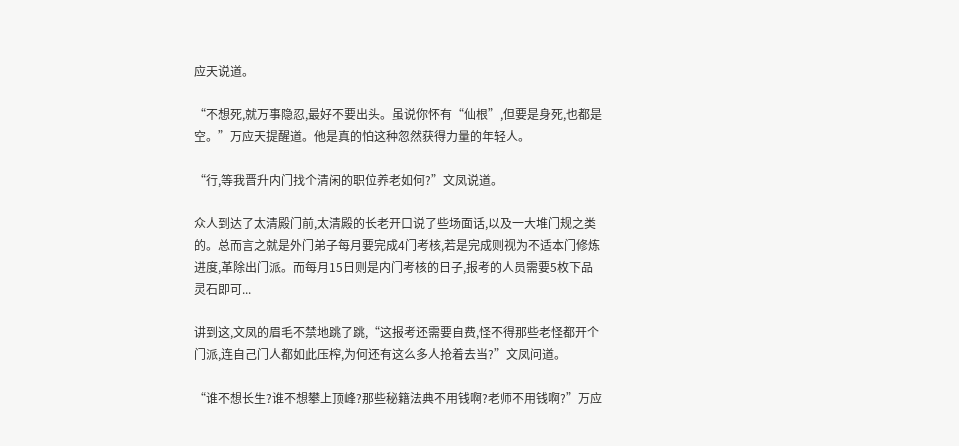应天说道。

“不想死,就万事隐忍,最好不要出头。虽说你怀有“仙根”,但要是身死,也都是空。”万应天提醒道。他是真的怕这种忽然获得力量的年轻人。

“行,等我晋升内门找个清闲的职位养老如何?”文凤说道。

众人到达了太清殿门前,太清殿的长老开口说了些场面话,以及一大堆门规之类的。总而言之就是外门弟子每月要完成4门考核,若是完成则视为不适本门修炼进度,革除出门派。而每月15日则是内门考核的日子,报考的人员需要5枚下品灵石即可...

讲到这,文凤的眉毛不禁地跳了跳,“这报考还需要自费,怪不得那些老怪都开个门派,连自己门人都如此压榨,为何还有这么多人抢着去当?”文凤问道。

“谁不想长生?谁不想攀上顶峰?那些秘籍法典不用钱啊?老师不用钱啊?”万应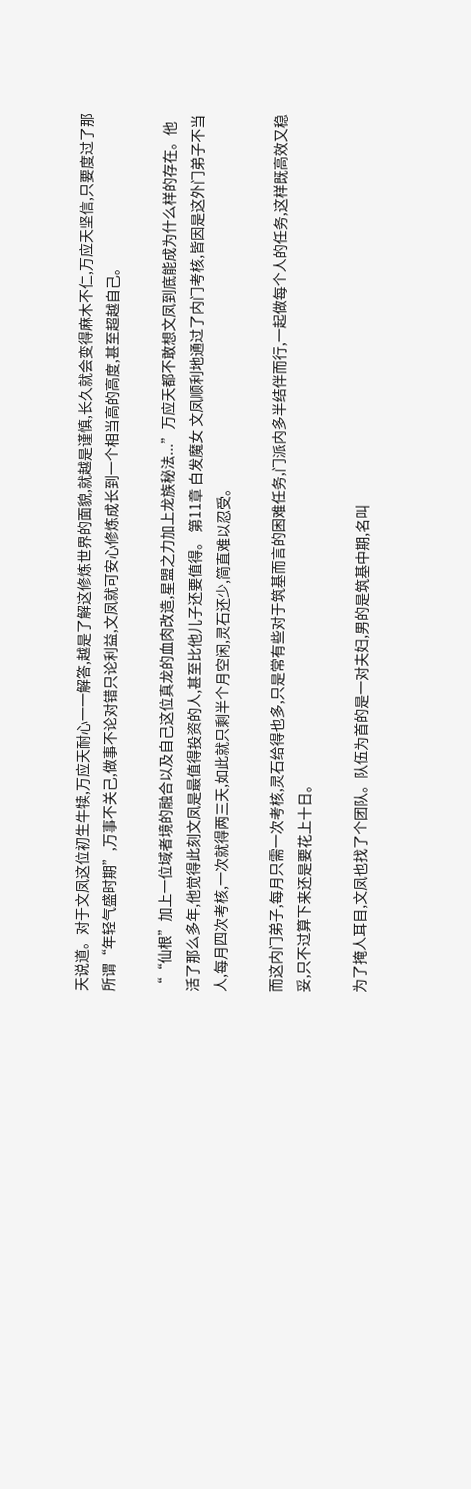天说道。对于文凤这位初生牛犊,万应天耐心一一解答,越是了解这修炼世界的面貌,就越是谨慎,长久就会变得麻木不仁,万应天坚信,只要度过了那所谓“年轻气盛时期”,万事不关己,做事不论对错只论利益,文凤就可安心修炼成长到一个相当高的高度,甚至超越自己。

““仙根”加上一位域者境的融合以及自己这位真龙的血肉改造,星盟之力加上龙族秘法...”万应天都不敢想文凤到底能成为什么样的存在。他活了那么多年,他觉得此刻文凤是最值得投资的人,甚至比他儿子还要值得。 第11章 白发魔女 文凤顺利地通过了内门考核,皆因是这外门弟子不当人,每月四次考核,一次就得两三天,如此就只剩半个月空闲,灵石还少,简直难以忍受。

而这内门弟子,每月只需一次考核,灵石给得也多,只是常有些对于筑基而言的困难任务,门派内多半结伴而行,一起做每个人的任务,这样既高效又稳妥,只不过算下来还是要花上十日。

为了掩人耳目,文凤也找了个团队。队伍为首的是一对夫妇,男的是筑基中期,名叫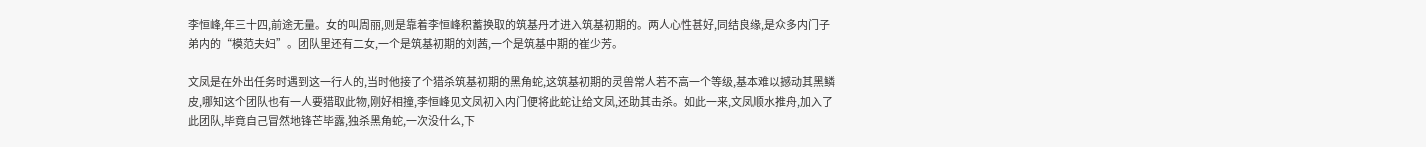李恒峰,年三十四,前途无量。女的叫周丽,则是靠着李恒峰积蓄换取的筑基丹才进入筑基初期的。两人心性甚好,同结良缘,是众多内门子弟内的“模范夫妇”。团队里还有二女,一个是筑基初期的刘茜,一个是筑基中期的崔少芳。

文凤是在外出任务时遇到这一行人的,当时他接了个猎杀筑基初期的黑角蛇,这筑基初期的灵兽常人若不高一个等级,基本难以撼动其黑鳞皮,哪知这个团队也有一人要猎取此物,刚好相撞,李恒峰见文凤初入内门便将此蛇让给文凤,还助其击杀。如此一来,文凤顺水推舟,加入了此团队,毕竟自己冒然地锋芒毕露,独杀黑角蛇,一次没什么,下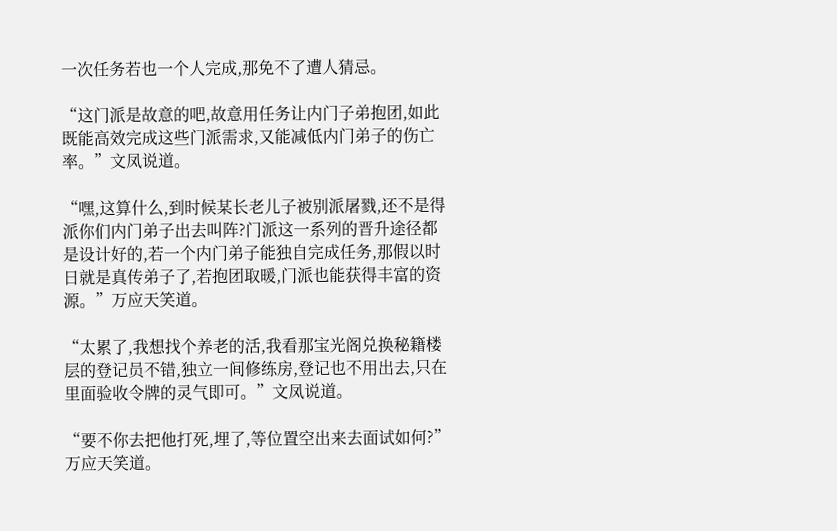一次任务若也一个人完成,那免不了遭人猜忌。

“这门派是故意的吧,故意用任务让内门子弟抱团,如此既能高效完成这些门派需求,又能减低内门弟子的伤亡率。”文凤说道。

“嘿,这算什么,到时候某长老儿子被别派屠戮,还不是得派你们内门弟子出去叫阵?门派这一系列的晋升途径都是设计好的,若一个内门弟子能独自完成任务,那假以时日就是真传弟子了,若抱团取暖,门派也能获得丰富的资源。”万应天笑道。

“太累了,我想找个养老的活,我看那宝光阁兑换秘籍楼层的登记员不错,独立一间修练房,登记也不用出去,只在里面验收令牌的灵气即可。”文凤说道。

“要不你去把他打死,埋了,等位置空出来去面试如何?”万应天笑道。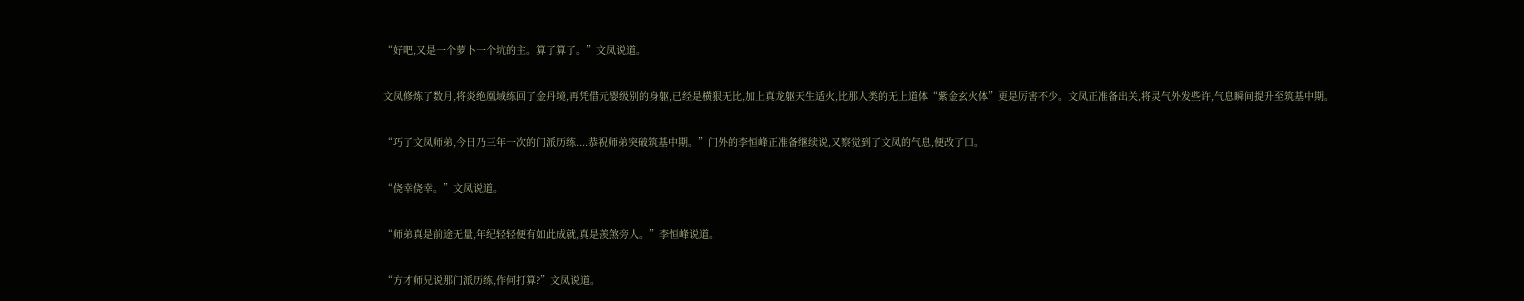“好吧,又是一个萝卜一个坑的主。算了算了。”文凤说道。

文凤修炼了数月,将炎绝凰域练回了金丹境,再凭借元婴级别的身躯,已经是横狠无比,加上真龙躯天生适火,比那人类的无上道体“紫金玄火体”更是厉害不少。文凤正准备出关,将灵气外发些许,气息瞬间提升至筑基中期。

“巧了文凤师弟,今日乃三年一次的门派历练....恭祝师弟突破筑基中期。”门外的李恒峰正准备继续说,又察觉到了文凤的气息,便改了口。

“侥幸侥幸。”文凤说道。

“师弟真是前途无量,年纪轻轻便有如此成就,真是羡煞旁人。”李恒峰说道。

“方才师兄说那门派历练,作何打算?”文凤说道。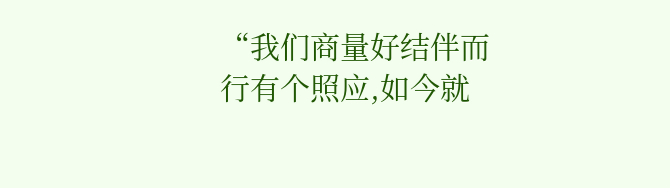“我们商量好结伴而行有个照应,如今就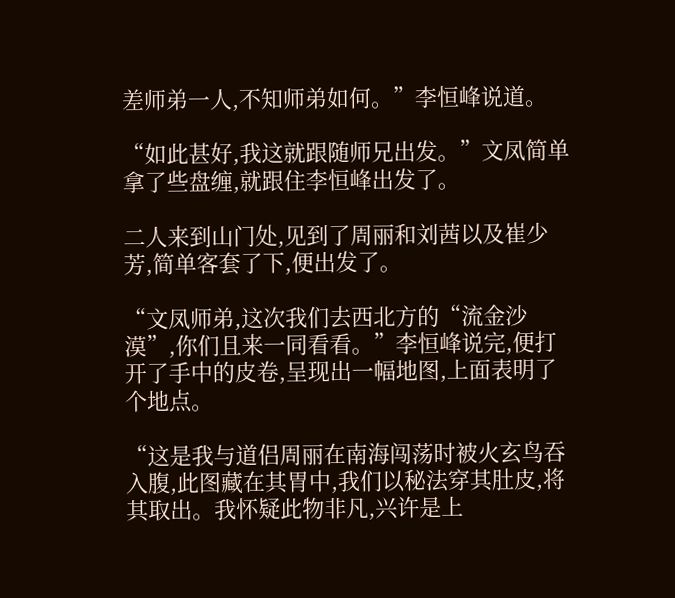差师弟一人,不知师弟如何。”李恒峰说道。

“如此甚好,我这就跟随师兄出发。”文凤简单拿了些盘缠,就跟住李恒峰出发了。

二人来到山门处,见到了周丽和刘茜以及崔少芳,简单客套了下,便出发了。

“文凤师弟,这次我们去西北方的“流金沙漠”,你们且来一同看看。”李恒峰说完,便打开了手中的皮卷,呈现出一幅地图,上面表明了个地点。

“这是我与道侣周丽在南海闯荡时被火玄鸟吞入腹,此图藏在其胃中,我们以秘法穿其肚皮,将其取出。我怀疑此物非凡,兴许是上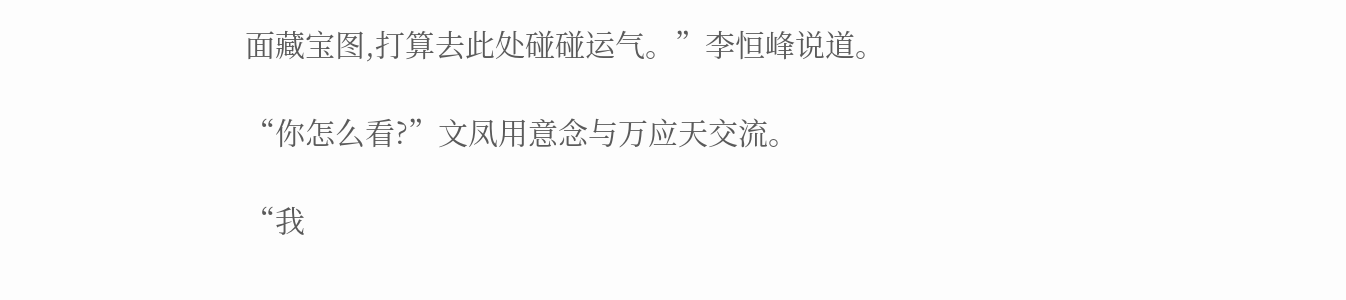面藏宝图,打算去此处碰碰运气。”李恒峰说道。

“你怎么看?”文凤用意念与万应天交流。

“我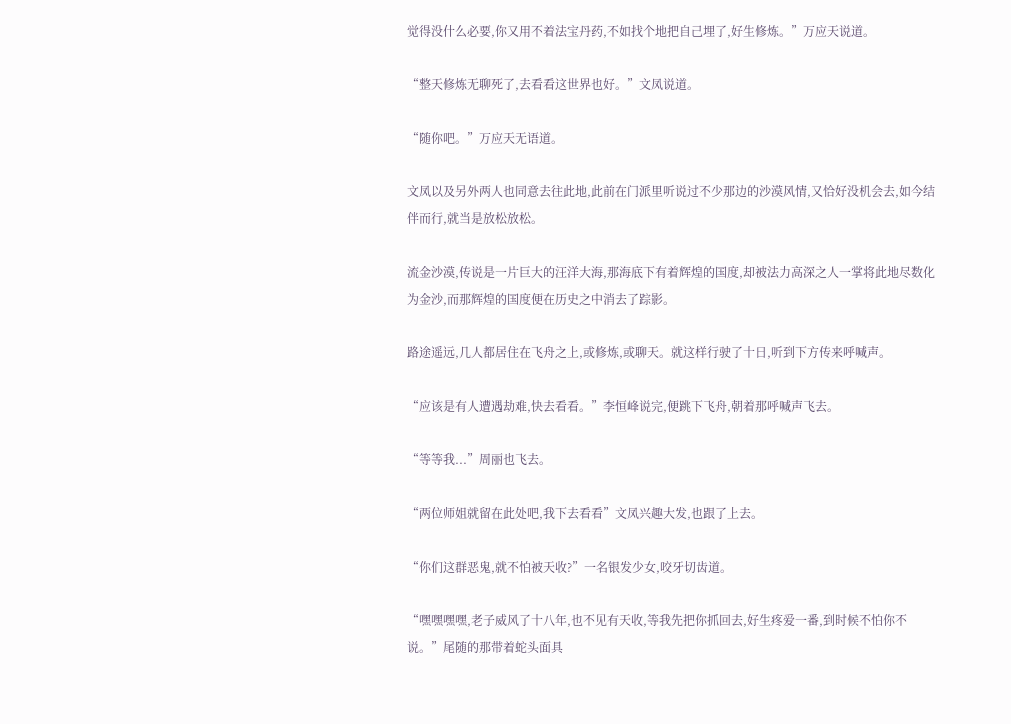觉得没什么必要,你又用不着法宝丹药,不如找个地把自己埋了,好生修炼。”万应天说道。

“整天修炼无聊死了,去看看这世界也好。”文凤说道。

“随你吧。”万应天无语道。

文凤以及另外两人也同意去往此地,此前在门派里听说过不少那边的沙漠风情,又恰好没机会去,如今结伴而行,就当是放松放松。

流金沙漠,传说是一片巨大的汪洋大海,那海底下有着辉煌的国度,却被法力高深之人一掌将此地尽数化为金沙,而那辉煌的国度便在历史之中消去了踪影。

路途遥远,几人都居住在飞舟之上,或修炼,或聊天。就这样行驶了十日,听到下方传来呼喊声。

“应该是有人遭遇劫难,快去看看。”李恒峰说完,便跳下飞舟,朝着那呼喊声飞去。

“等等我...”周丽也飞去。

“两位师姐就留在此处吧,我下去看看”文凤兴趣大发,也跟了上去。

“你们这群恶鬼,就不怕被天收?”一名银发少女,咬牙切齿道。

“嘿嘿嘿嘿,老子威风了十八年,也不见有天收,等我先把你抓回去,好生疼爱一番,到时候不怕你不说。”尾随的那带着蛇头面具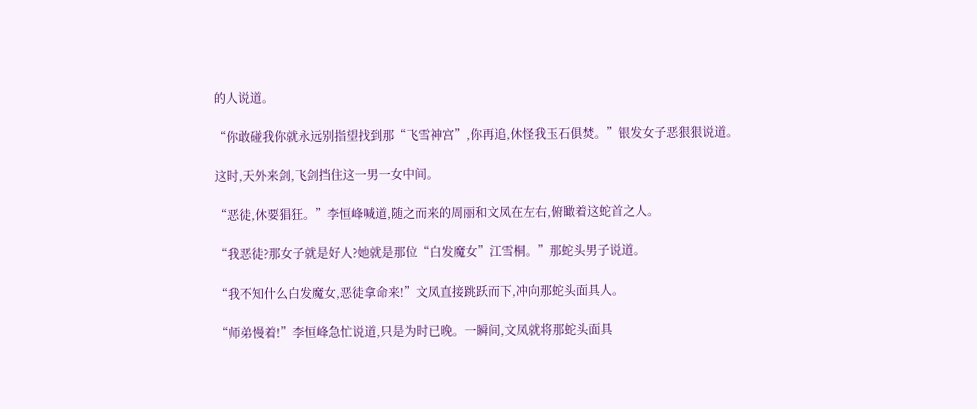的人说道。

“你敢碰我你就永远别指望找到那“飞雪神宫”,你再追,休怪我玉石俱焚。”银发女子恶狠狠说道。

这时,天外来剑,飞剑挡住这一男一女中间。

“恶徒,休要猖狂。”李恒峰喊道,随之而来的周丽和文凤在左右,俯瞰着这蛇首之人。

“我恶徒?那女子就是好人?她就是那位“白发魔女”江雪桐。”那蛇头男子说道。

“我不知什么白发魔女,恶徒拿命来!”文凤直接跳跃而下,冲向那蛇头面具人。

“师弟慢着!”李恒峰急忙说道,只是为时已晚。一瞬间,文凤就将那蛇头面具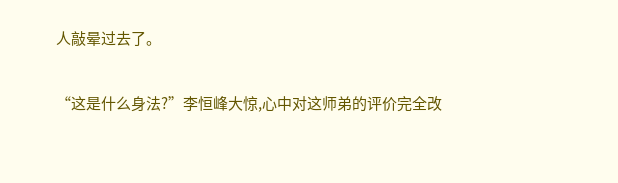人敲晕过去了。

“这是什么身法?”李恒峰大惊,心中对这师弟的评价完全改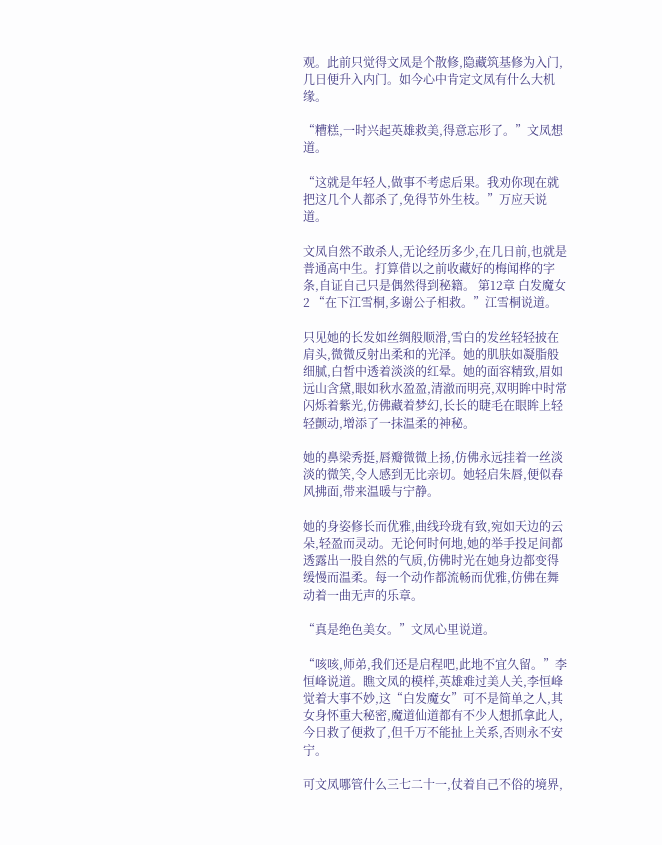观。此前只觉得文凤是个散修,隐藏筑基修为入门,几日便升入内门。如今心中肯定文凤有什么大机缘。

“糟糕,一时兴起英雄救美,得意忘形了。”文凤想道。

“这就是年轻人,做事不考虑后果。我劝你现在就把这几个人都杀了,免得节外生枝。”万应天说道。

文凤自然不敢杀人,无论经历多少,在几日前,也就是普通高中生。打算借以之前收藏好的梅闻桦的字条,自证自己只是偶然得到秘籍。 第12章 白发魔女2 “在下江雪桐,多谢公子相救。”江雪桐说道。

只见她的长发如丝绸般顺滑,雪白的发丝轻轻披在肩头,微微反射出柔和的光泽。她的肌肤如凝脂般细腻,白皙中透着淡淡的红晕。她的面容精致,眉如远山含黛,眼如秋水盈盈,清澈而明亮,双明眸中时常闪烁着紫光,仿佛藏着梦幻,长长的睫毛在眼眸上轻轻颤动,增添了一抹温柔的神秘。

她的鼻梁秀挺,唇瓣微微上扬,仿佛永远挂着一丝淡淡的微笑,令人感到无比亲切。她轻启朱唇,便似春风拂面,带来温暖与宁静。

她的身姿修长而优雅,曲线玲珑有致,宛如天边的云朵,轻盈而灵动。无论何时何地,她的举手投足间都透露出一股自然的气质,仿佛时光在她身边都变得缓慢而温柔。每一个动作都流畅而优雅,仿佛在舞动着一曲无声的乐章。

“真是绝色美女。”文凤心里说道。

“咳咳,师弟,我们还是启程吧,此地不宜久留。”李恒峰说道。瞧文凤的模样,英雄难过美人关,李恒峰觉着大事不妙,这“白发魔女”可不是简单之人,其女身怀重大秘密,魔道仙道都有不少人想抓拿此人,今日救了便救了,但千万不能扯上关系,否则永不安宁。

可文凤哪管什么三七二十一,仗着自己不俗的境界,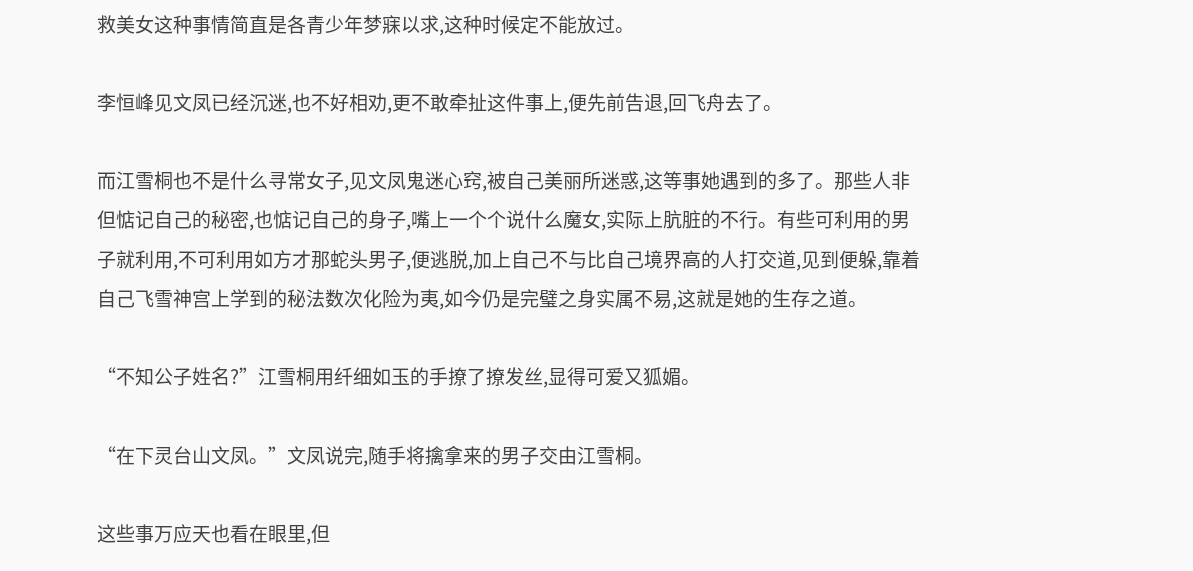救美女这种事情简直是各青少年梦寐以求,这种时候定不能放过。

李恒峰见文凤已经沉迷,也不好相劝,更不敢牵扯这件事上,便先前告退,回飞舟去了。

而江雪桐也不是什么寻常女子,见文凤鬼迷心窍,被自己美丽所迷惑,这等事她遇到的多了。那些人非但惦记自己的秘密,也惦记自己的身子,嘴上一个个说什么魔女,实际上肮脏的不行。有些可利用的男子就利用,不可利用如方才那蛇头男子,便逃脱,加上自己不与比自己境界高的人打交道,见到便躲,靠着自己飞雪神宫上学到的秘法数次化险为夷,如今仍是完璧之身实属不易,这就是她的生存之道。

“不知公子姓名?”江雪桐用纤细如玉的手撩了撩发丝,显得可爱又狐媚。

“在下灵台山文凤。”文凤说完,随手将擒拿来的男子交由江雪桐。

这些事万应天也看在眼里,但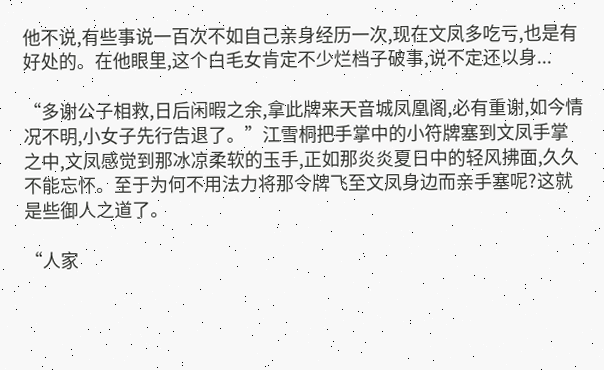他不说,有些事说一百次不如自己亲身经历一次,现在文凤多吃亏,也是有好处的。在他眼里,这个白毛女肯定不少烂档子破事,说不定还以身...

“多谢公子相救,日后闲暇之余,拿此牌来天音城凤凰阁,必有重谢,如今情况不明,小女子先行告退了。”江雪桐把手掌中的小符牌塞到文凤手掌之中,文凤感觉到那冰凉柔软的玉手,正如那炎炎夏日中的轻风拂面,久久不能忘怀。至于为何不用法力将那令牌飞至文凤身边而亲手塞呢?这就是些御人之道了。

“人家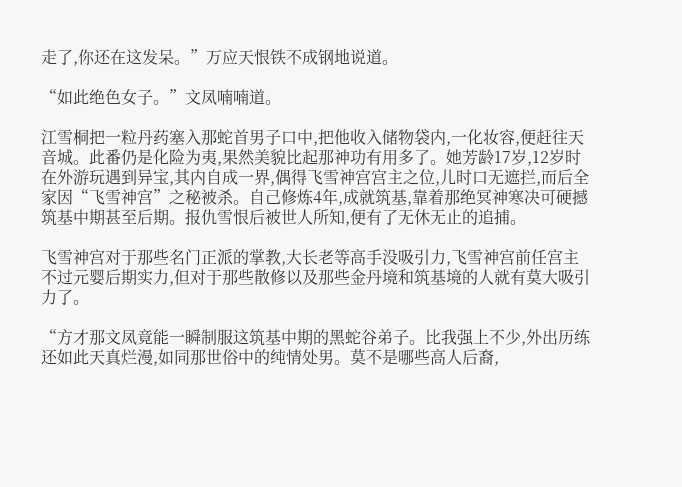走了,你还在这发呆。”万应天恨铁不成钢地说道。

“如此绝色女子。”文凤喃喃道。

江雪桐把一粒丹药塞入那蛇首男子口中,把他收入储物袋内,一化妆容,便赶往天音城。此番仍是化险为夷,果然美貌比起那神功有用多了。她芳龄17岁,12岁时在外游玩遇到异宝,其内自成一界,偶得飞雪神宫宫主之位,儿时口无遮拦,而后全家因“飞雪神宫”之秘被杀。自己修炼4年,成就筑基,靠着那绝冥神寒决可硬撼筑基中期甚至后期。报仇雪恨后被世人所知,便有了无休无止的追捕。

飞雪神宫对于那些名门正派的掌教,大长老等高手没吸引力,飞雪神宫前任宫主不过元婴后期实力,但对于那些散修以及那些金丹境和筑基境的人就有莫大吸引力了。

“方才那文凤竟能一瞬制服这筑基中期的黑蛇谷弟子。比我强上不少,外出历练还如此天真烂漫,如同那世俗中的纯情处男。莫不是哪些高人后裔,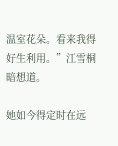温室花朵。看来我得好生利用。”江雪桐暗想道。

她如今得定时在远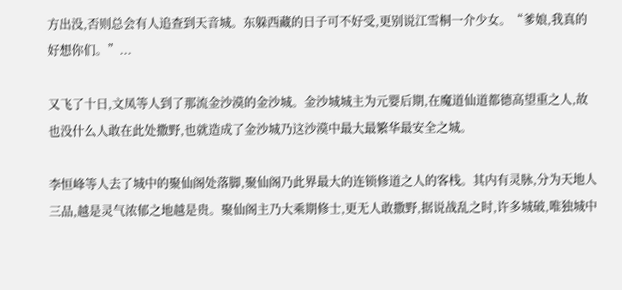方出没,否则总会有人追查到天音城。东躲西藏的日子可不好受,更别说江雪桐一介少女。“爹娘,我真的好想你们。”...

又飞了十日,文凤等人到了那流金沙漠的金沙城。金沙城城主为元婴后期,在魔道仙道都德高望重之人,故也没什么人敢在此处撒野,也就造成了金沙城乃这沙漠中最大最繁华最安全之城。

李恒峰等人去了城中的聚仙阁处落脚,聚仙阁乃此界最大的连锁修道之人的客栈。其内有灵脉,分为天地人三品,越是灵气浓郁之地越是贵。聚仙阁主乃大乘期修士,更无人敢撒野,据说战乱之时,许多城破,唯独城中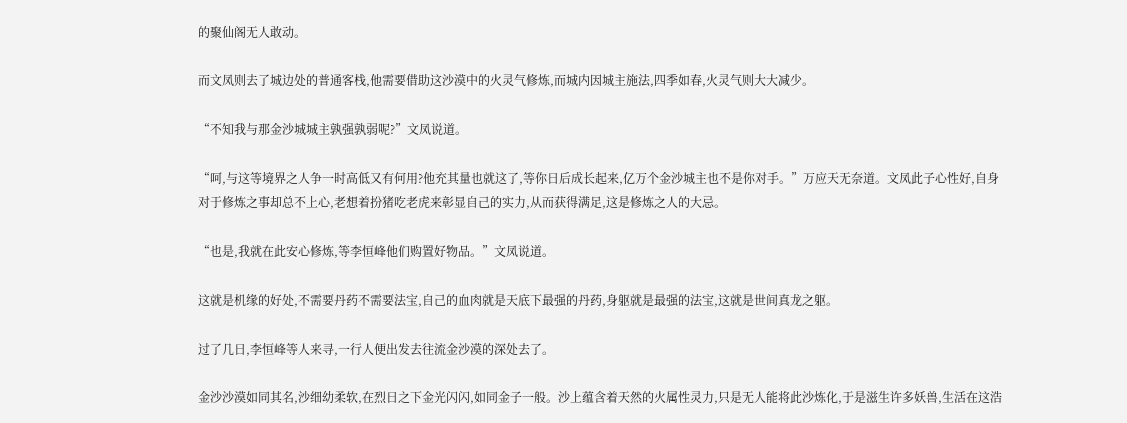的聚仙阁无人敢动。

而文凤则去了城边处的普通客栈,他需要借助这沙漠中的火灵气修炼,而城内因城主施法,四季如春,火灵气则大大减少。

“不知我与那金沙城城主孰强孰弱呢?”文凤说道。

“呵,与这等境界之人争一时高低又有何用?他充其量也就这了,等你日后成长起来,亿万个金沙城主也不是你对手。”万应天无奈道。文凤此子心性好,自身对于修炼之事却总不上心,老想着扮猪吃老虎来彰显自己的实力,从而获得满足,这是修炼之人的大忌。

“也是,我就在此安心修炼,等李恒峰他们购置好物品。”文凤说道。

这就是机缘的好处,不需要丹药不需要法宝,自己的血肉就是天底下最强的丹药,身躯就是最强的法宝,这就是世间真龙之躯。

过了几日,李恒峰等人来寻,一行人便出发去往流金沙漠的深处去了。

金沙沙漠如同其名,沙细幼柔软,在烈日之下金光闪闪,如同金子一般。沙上蕴含着天然的火属性灵力,只是无人能将此沙炼化,于是滋生许多妖兽,生活在这浩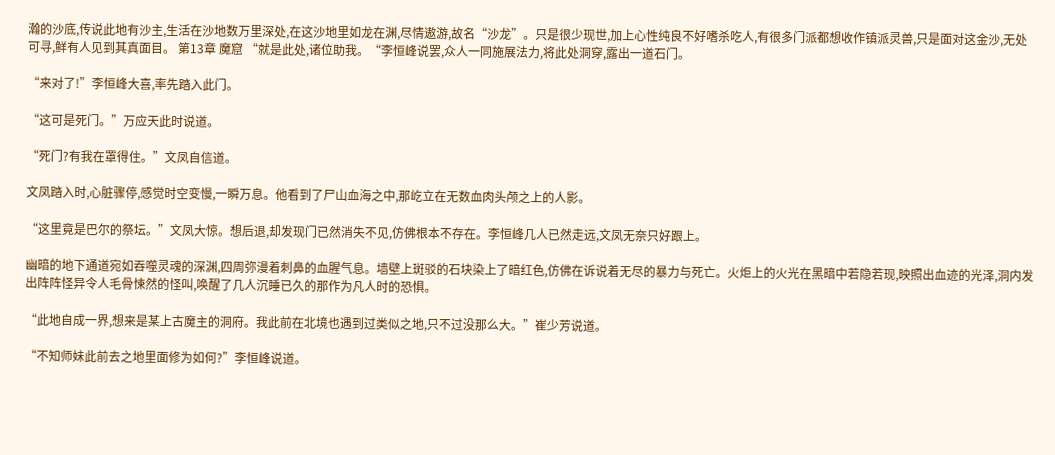瀚的沙底,传说此地有沙主,生活在沙地数万里深处,在这沙地里如龙在渊,尽情遨游,故名“沙龙”。只是很少现世,加上心性纯良不好嗜杀吃人,有很多门派都想收作镇派灵兽,只是面对这金沙,无处可寻,鲜有人见到其真面目。 第13章 魔窟 “就是此处,诸位助我。“李恒峰说罢,众人一同施展法力,将此处洞穿,露出一道石门。

“来对了!”李恒峰大喜,率先踏入此门。

“这可是死门。”万应天此时说道。

“死门?有我在罩得住。”文凤自信道。

文凤踏入时,心脏骤停,感觉时空变慢,一瞬万息。他看到了尸山血海之中,那屹立在无数血肉头颅之上的人影。

“这里竟是巴尔的祭坛。”文凤大惊。想后退,却发现门已然消失不见,仿佛根本不存在。李恒峰几人已然走远,文凤无奈只好跟上。

幽暗的地下通道宛如吞噬灵魂的深渊,四周弥漫着刺鼻的血腥气息。墙壁上斑驳的石块染上了暗红色,仿佛在诉说着无尽的暴力与死亡。火炬上的火光在黑暗中若隐若现,映照出血迹的光泽,洞内发出阵阵怪异令人毛骨悚然的怪叫,唤醒了几人沉睡已久的那作为凡人时的恐惧。

“此地自成一界,想来是某上古魔主的洞府。我此前在北境也遇到过类似之地,只不过没那么大。”崔少芳说道。

“不知师妹此前去之地里面修为如何?”李恒峰说道。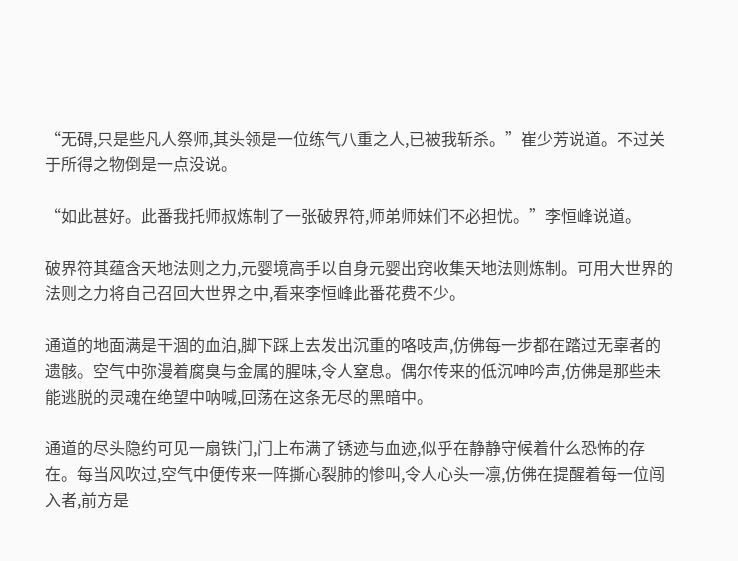“无碍,只是些凡人祭师,其头领是一位练气八重之人,已被我斩杀。”崔少芳说道。不过关于所得之物倒是一点没说。

“如此甚好。此番我托师叔炼制了一张破界符,师弟师妹们不必担忧。”李恒峰说道。

破界符其蕴含天地法则之力,元婴境高手以自身元婴出窍收集天地法则炼制。可用大世界的法则之力将自己召回大世界之中,看来李恒峰此番花费不少。

通道的地面满是干涸的血泊,脚下踩上去发出沉重的咯吱声,仿佛每一步都在踏过无辜者的遗骸。空气中弥漫着腐臭与金属的腥味,令人窒息。偶尔传来的低沉呻吟声,仿佛是那些未能逃脱的灵魂在绝望中呐喊,回荡在这条无尽的黑暗中。

通道的尽头隐约可见一扇铁门,门上布满了锈迹与血迹,似乎在静静守候着什么恐怖的存在。每当风吹过,空气中便传来一阵撕心裂肺的惨叫,令人心头一凛,仿佛在提醒着每一位闯入者,前方是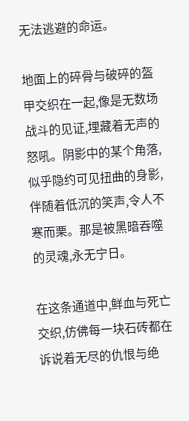无法逃避的命运。

地面上的碎骨与破碎的盔甲交织在一起,像是无数场战斗的见证,埋藏着无声的怒吼。阴影中的某个角落,似乎隐约可见扭曲的身影,伴随着低沉的笑声,令人不寒而栗。那是被黑暗吞噬的灵魂,永无宁日。

在这条通道中,鲜血与死亡交织,仿佛每一块石砖都在诉说着无尽的仇恨与绝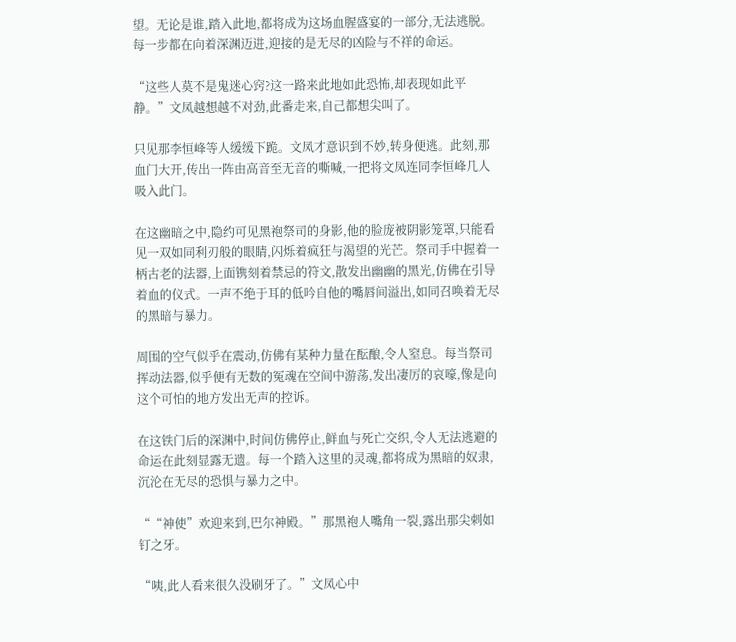望。无论是谁,踏入此地,都将成为这场血腥盛宴的一部分,无法逃脱。每一步都在向着深渊迈进,迎接的是无尽的凶险与不祥的命运。

“这些人莫不是鬼迷心窍?这一路来此地如此恐怖,却表现如此平静。”文凤越想越不对劲,此番走来,自己都想尖叫了。

只见那李恒峰等人缓缓下跪。文凤才意识到不妙,转身便逃。此刻,那血门大开,传出一阵由高音至无音的嘶喊,一把将文凤连同李恒峰几人吸入此门。

在这幽暗之中,隐约可见黑袍祭司的身影,他的脸庞被阴影笼罩,只能看见一双如同利刃般的眼睛,闪烁着疯狂与渴望的光芒。祭司手中握着一柄古老的法器,上面镌刻着禁忌的符文,散发出幽幽的黑光,仿佛在引导着血的仪式。一声不绝于耳的低吟自他的嘴唇间溢出,如同召唤着无尽的黑暗与暴力。

周围的空气似乎在震动,仿佛有某种力量在酝酿,令人窒息。每当祭司挥动法器,似乎便有无数的冤魂在空间中游荡,发出凄厉的哀嚎,像是向这个可怕的地方发出无声的控诉。

在这铁门后的深渊中,时间仿佛停止,鲜血与死亡交织,令人无法逃避的命运在此刻显露无遗。每一个踏入这里的灵魂,都将成为黑暗的奴隶,沉沦在无尽的恐惧与暴力之中。

““神使”欢迎来到,巴尔神殿。”那黑袍人嘴角一裂,露出那尖刺如钉之牙。

“咦,此人看来很久没刷牙了。”文凤心中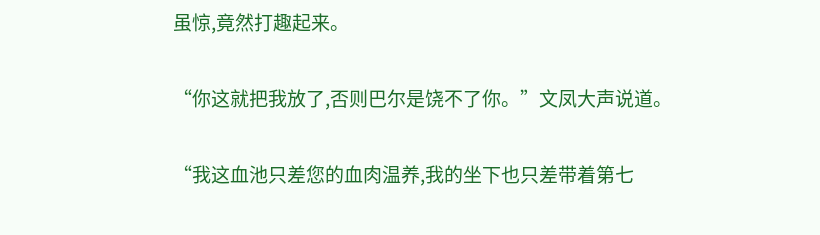虽惊,竟然打趣起来。

“你这就把我放了,否则巴尔是饶不了你。”文凤大声说道。

“我这血池只差您的血肉温养,我的坐下也只差带着第七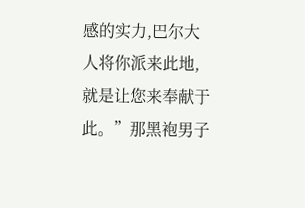感的实力,巴尔大人将你派来此地,就是让您来奉献于此。”那黑袍男子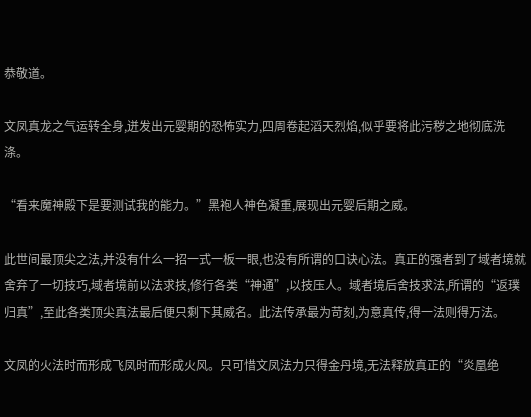恭敬道。

文凤真龙之气运转全身,迸发出元婴期的恐怖实力,四周卷起滔天烈焰,似乎要将此污秽之地彻底洗涤。

“看来魔神殿下是要测试我的能力。”黑袍人神色凝重,展现出元婴后期之威。

此世间最顶尖之法,并没有什么一招一式一板一眼,也没有所谓的口诀心法。真正的强者到了域者境就舍弃了一切技巧,域者境前以法求技,修行各类“神通”,以技压人。域者境后舍技求法,所谓的“返璞归真”,至此各类顶尖真法最后便只剩下其威名。此法传承最为苛刻,为意真传,得一法则得万法。

文凤的火法时而形成飞凤时而形成火风。只可惜文凤法力只得金丹境,无法释放真正的“炎凰绝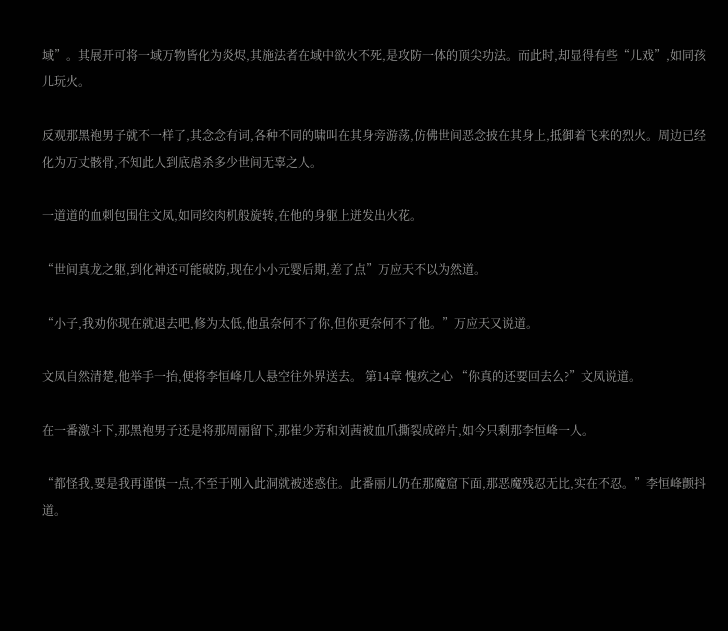域”。其展开可将一域万物皆化为炎烬,其施法者在域中欲火不死,是攻防一体的顶尖功法。而此时,却显得有些“儿戏”,如同孩儿玩火。

反观那黑袍男子就不一样了,其念念有词,各种不同的啸叫在其身旁游荡,仿佛世间恶念披在其身上,抵御着飞来的烈火。周边已经化为万丈骸骨,不知此人到底虐杀多少世间无辜之人。

一道道的血刺包围住文凤,如同绞肉机般旋转,在他的身躯上迸发出火花。

“世间真龙之躯,到化神还可能破防,现在小小元婴后期,差了点”万应天不以为然道。

“小子,我劝你现在就退去吧,修为太低,他虽奈何不了你,但你更奈何不了他。”万应天又说道。

文凤自然清楚,他举手一抬,便将李恒峰几人悬空往外界送去。 第14章 愧疚之心 “你真的还要回去么?”文凤说道。

在一番激斗下,那黑袍男子还是将那周丽留下,那崔少芳和刘茜被血爪撕裂成碎片,如今只剩那李恒峰一人。

“都怪我,要是我再谨慎一点,不至于刚入此洞就被迷惑住。此番丽儿仍在那魔窟下面,那恶魔残忍无比,实在不忍。”李恒峰颤抖道。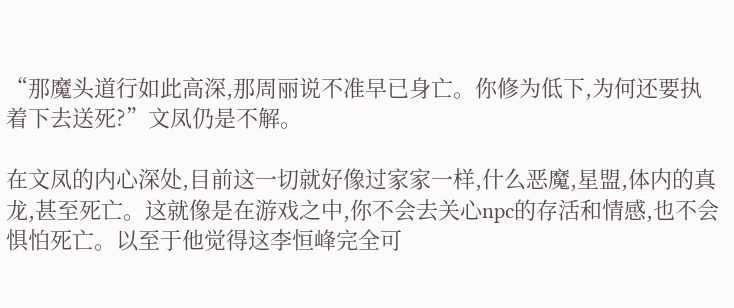“那魔头道行如此高深,那周丽说不准早已身亡。你修为低下,为何还要执着下去送死?”文凤仍是不解。

在文凤的内心深处,目前这一切就好像过家家一样,什么恶魔,星盟,体内的真龙,甚至死亡。这就像是在游戏之中,你不会去关心npc的存活和情感,也不会惧怕死亡。以至于他觉得这李恒峰完全可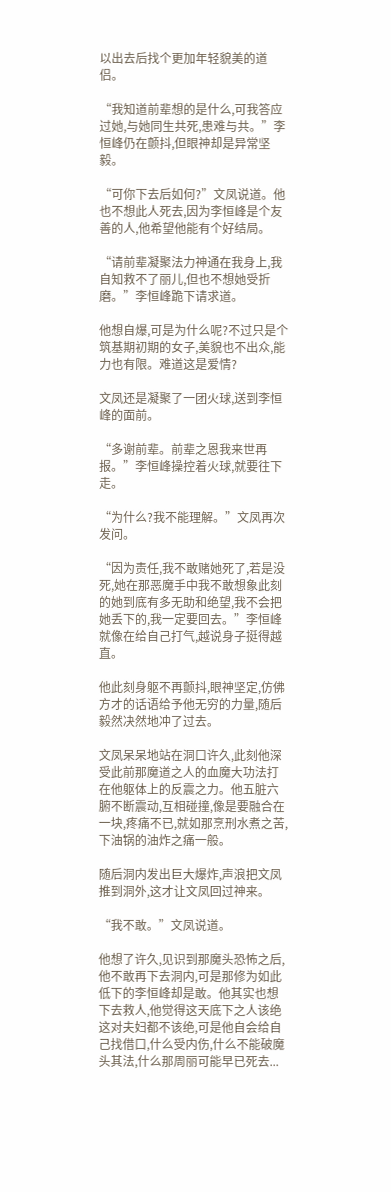以出去后找个更加年轻貌美的道侣。

“我知道前辈想的是什么,可我答应过她,与她同生共死,患难与共。”李恒峰仍在颤抖,但眼神却是异常坚毅。

“可你下去后如何?”文凤说道。他也不想此人死去,因为李恒峰是个友善的人,他希望他能有个好结局。

“请前辈凝聚法力神通在我身上,我自知救不了丽儿,但也不想她受折磨。”李恒峰跪下请求道。

他想自爆,可是为什么呢?不过只是个筑基期初期的女子,美貌也不出众,能力也有限。难道这是爱情?

文凤还是凝聚了一团火球,送到李恒峰的面前。

“多谢前辈。前辈之恩我来世再报。”李恒峰操控着火球,就要往下走。

“为什么?我不能理解。”文凤再次发问。

“因为责任,我不敢赌她死了,若是没死,她在那恶魔手中我不敢想象此刻的她到底有多无助和绝望,我不会把她丢下的,我一定要回去。”李恒峰就像在给自己打气,越说身子挺得越直。

他此刻身躯不再颤抖,眼神坚定,仿佛方才的话语给予他无穷的力量,随后毅然决然地冲了过去。

文凤呆呆地站在洞口许久,此刻他深受此前那魔道之人的血魔大功法打在他躯体上的反震之力。他五脏六腑不断震动,互相碰撞,像是要融合在一块,疼痛不已,就如那烹刑水煮之苦,下油锅的油炸之痛一般。

随后洞内发出巨大爆炸,声浪把文凤推到洞外,这才让文凤回过神来。

“我不敢。”文凤说道。

他想了许久,见识到那魔头恐怖之后,他不敢再下去洞内,可是那修为如此低下的李恒峰却是敢。他其实也想下去救人,他觉得这天底下之人该绝这对夫妇都不该绝,可是他自会给自己找借口,什么受内伤,什么不能破魔头其法,什么那周丽可能早已死去...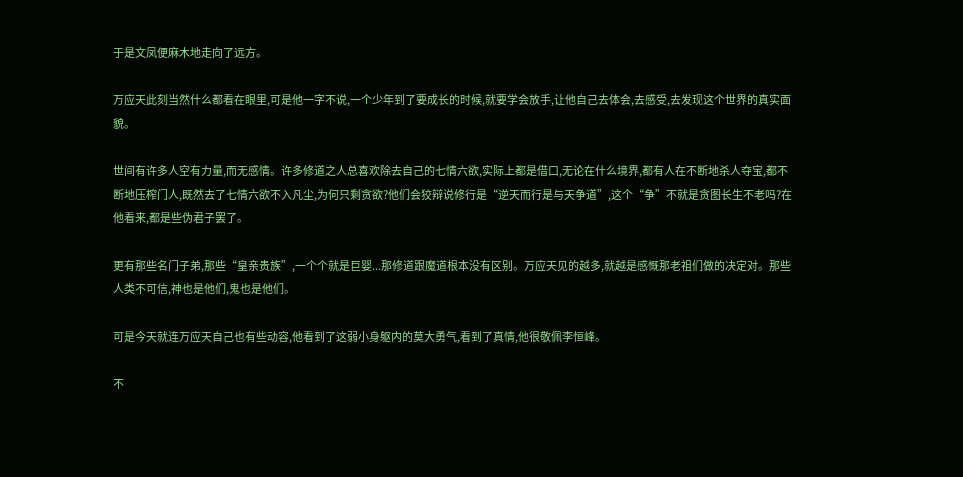于是文凤便麻木地走向了远方。

万应天此刻当然什么都看在眼里,可是他一字不说,一个少年到了要成长的时候,就要学会放手,让他自己去体会,去感受,去发现这个世界的真实面貌。

世间有许多人空有力量,而无感情。许多修道之人总喜欢除去自己的七情六欲,实际上都是借口,无论在什么境界,都有人在不断地杀人夺宝,都不断地压榨门人,既然去了七情六欲不入凡尘,为何只剩贪欲?他们会狡辩说修行是“逆天而行是与天争道”,这个“争”不就是贪图长生不老吗?在他看来,都是些伪君子罢了。

更有那些名门子弟,那些“皇亲贵族”,一个个就是巨婴...那修道跟魔道根本没有区别。万应天见的越多,就越是感慨那老祖们做的决定对。那些人类不可信,神也是他们,鬼也是他们。

可是今天就连万应天自己也有些动容,他看到了这弱小身躯内的莫大勇气,看到了真情,他很敬佩李恒峰。

不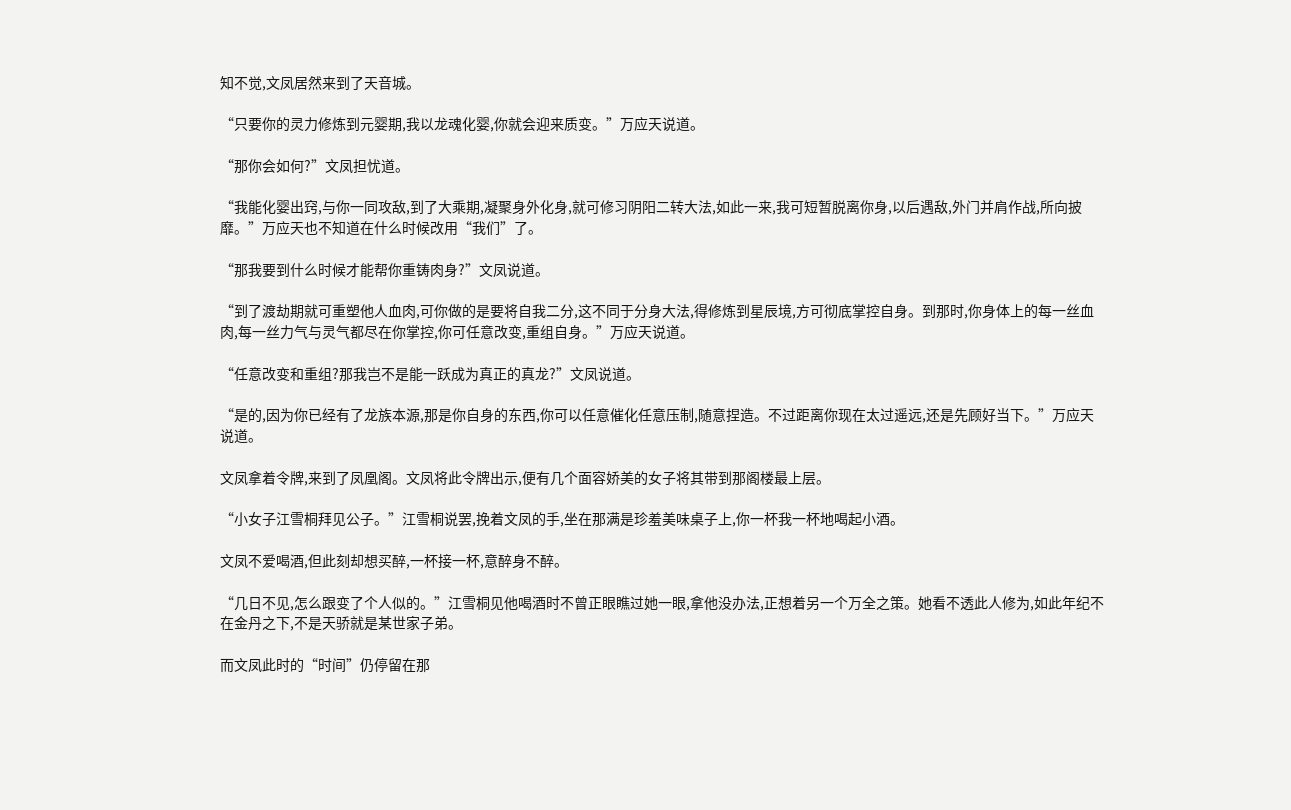知不觉,文凤居然来到了天音城。

“只要你的灵力修炼到元婴期,我以龙魂化婴,你就会迎来质变。”万应天说道。

“那你会如何?”文凤担忧道。

“我能化婴出窍,与你一同攻敌,到了大乘期,凝聚身外化身,就可修习阴阳二转大法,如此一来,我可短暂脱离你身,以后遇敌,外门并肩作战,所向披靡。”万应天也不知道在什么时候改用“我们”了。

“那我要到什么时候才能帮你重铸肉身?”文凤说道。

“到了渡劫期就可重塑他人血肉,可你做的是要将自我二分,这不同于分身大法,得修炼到星辰境,方可彻底掌控自身。到那时,你身体上的每一丝血肉,每一丝力气与灵气都尽在你掌控,你可任意改变,重组自身。”万应天说道。

“任意改变和重组?那我岂不是能一跃成为真正的真龙?”文凤说道。

“是的,因为你已经有了龙族本源,那是你自身的东西,你可以任意催化任意压制,随意捏造。不过距离你现在太过遥远,还是先顾好当下。”万应天说道。

文凤拿着令牌,来到了凤凰阁。文凤将此令牌出示,便有几个面容娇美的女子将其带到那阁楼最上层。

“小女子江雪桐拜见公子。”江雪桐说罢,挽着文凤的手,坐在那满是珍羞美味桌子上,你一杯我一杯地喝起小酒。

文凤不爱喝酒,但此刻却想买醉,一杯接一杯,意醉身不醉。

“几日不见,怎么跟变了个人似的。”江雪桐见他喝酒时不曾正眼瞧过她一眼,拿他没办法,正想着另一个万全之策。她看不透此人修为,如此年纪不在金丹之下,不是天骄就是某世家子弟。

而文凤此时的“时间”仍停留在那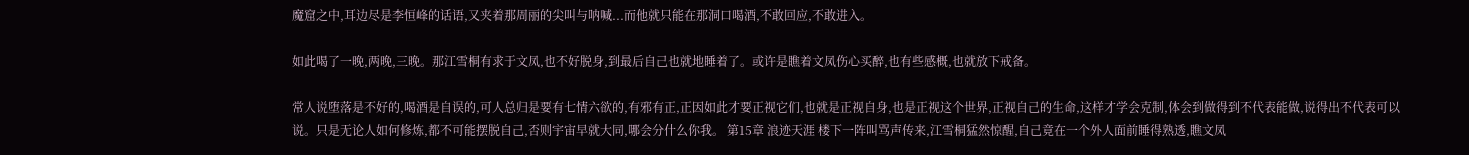魔窟之中,耳边尽是李恒峰的话语,又夹着那周丽的尖叫与呐喊...而他就只能在那洞口喝酒,不敢回应,不敢进入。

如此喝了一晚,两晚,三晚。那江雪桐有求于文凤,也不好脱身,到最后自己也就地睡着了。或许是瞧着文凤伤心买醉,也有些感概,也就放下戒备。

常人说堕落是不好的,喝酒是自误的,可人总归是要有七情六欲的,有邪有正,正因如此才要正视它们,也就是正视自身,也是正视这个世界,正视自己的生命,这样才学会克制,体会到做得到不代表能做,说得出不代表可以说。只是无论人如何修炼,都不可能摆脱自己,否则宇宙早就大同,哪会分什么你我。 第15章 浪迹天涯 楼下一阵叫骂声传来,江雪桐猛然惊醒,自己竟在一个外人面前睡得熟透,瞧文凤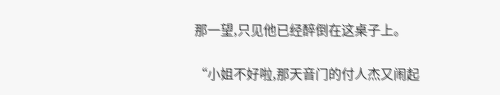那一望,只见他已经醉倒在这桌子上。

“小姐不好啦,那天音门的付人杰又闹起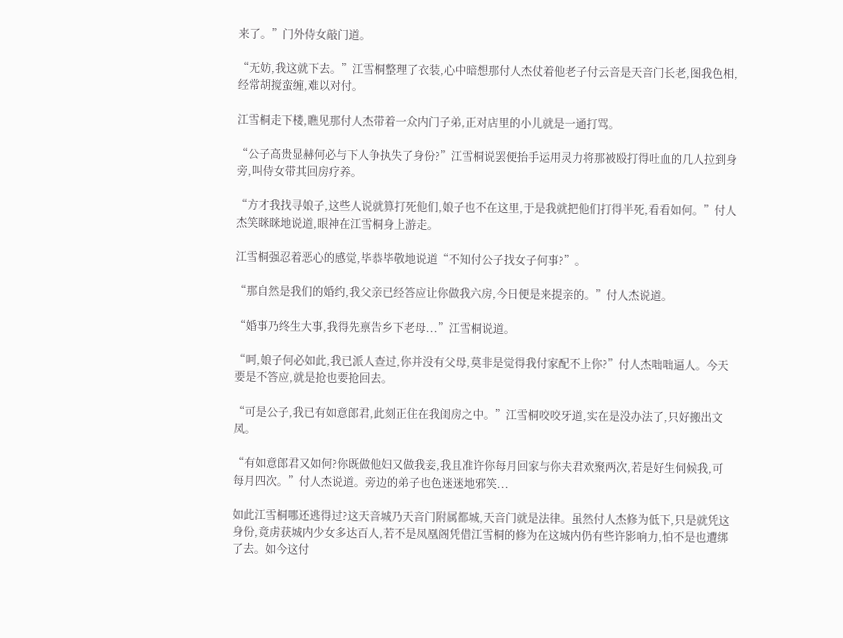来了。”门外侍女敲门道。

“无妨,我这就下去。”江雪桐整理了衣装,心中暗想那付人杰仗着他老子付云音是天音门长老,图我色相,经常胡搅蛮缠,难以对付。

江雪桐走下楼,瞧见那付人杰带着一众内门子弟,正对店里的小儿就是一通打骂。

“公子高贵显赫何必与下人争执失了身份?”江雪桐说罢便抬手运用灵力将那被殴打得吐血的几人拉到身旁,叫侍女带其回房疗养。

“方才我找寻娘子,这些人说就算打死他们,娘子也不在这里,于是我就把他们打得半死,看看如何。”付人杰笑眯眯地说道,眼神在江雪桐身上游走。

江雪桐强忍着恶心的感觉,毕恭毕敬地说道“不知付公子找女子何事?”。

“那自然是我们的婚约,我父亲已经答应让你做我六房,今日便是来提亲的。”付人杰说道。

“婚事乃终生大事,我得先禀告乡下老母...”江雪桐说道。

“呵,娘子何必如此,我已派人查过,你并没有父母,莫非是觉得我付家配不上你?”付人杰咄咄逼人。今天要是不答应,就是抢也要抢回去。

“可是公子,我已有如意郎君,此刻正住在我闺房之中。”江雪桐咬咬牙道,实在是没办法了,只好搬出文凤。

“有如意郎君又如何?你既做他妇又做我妾,我且准许你每月回家与你夫君欢聚两次,若是好生伺候我,可每月四次。”付人杰说道。旁边的弟子也色迷迷地邪笑...

如此江雪桐哪还逃得过?这天音城乃天音门附属都城,天音门就是法律。虽然付人杰修为低下,只是就凭这身份,竟虏获城内少女多达百人,若不是凤凰阁凭借江雪桐的修为在这城内仍有些许影响力,怕不是也遭绑了去。如今这付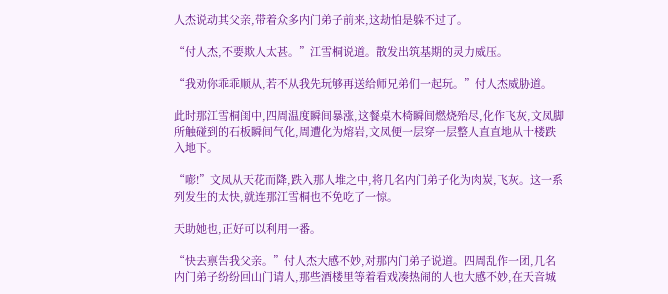人杰说动其父亲,带着众多内门弟子前来,这劫怕是躲不过了。

“付人杰,不要欺人太甚。”江雪桐说道。散发出筑基期的灵力威压。

“我劝你乖乖顺从,若不从我先玩够再送给师兄弟们一起玩。”付人杰威胁道。

此时那江雪桐闺中,四周温度瞬间暴涨,这餐桌木椅瞬间燃烧殆尽,化作飞灰,文凤脚所触碰到的石板瞬间气化,周遭化为熔岩,文凤便一层穿一层整人直直地从十楼跌入地下。

“嘭!”文凤从天花而降,跌入那人堆之中,将几名内门弟子化为肉炭,飞灰。这一系列发生的太快,就连那江雪桐也不免吃了一惊。

天助她也,正好可以利用一番。

“快去禀告我父亲。”付人杰大感不妙,对那内门弟子说道。四周乱作一团,几名内门弟子纷纷回山门请人,那些酒楼里等着看戏凑热闹的人也大感不妙,在天音城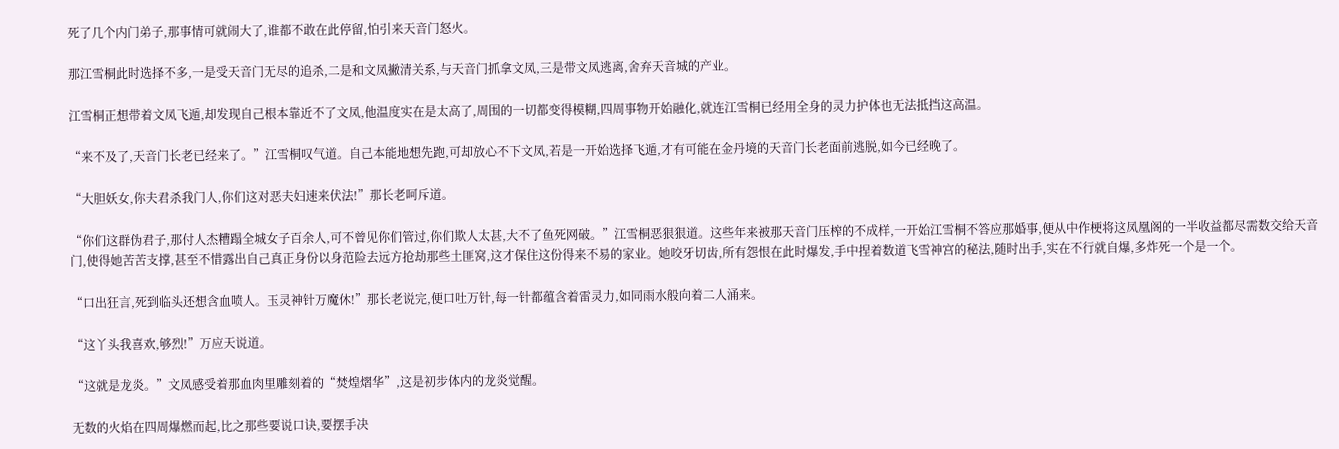死了几个内门弟子,那事情可就闹大了,谁都不敢在此停留,怕引来天音门怒火。

那江雪桐此时选择不多,一是受天音门无尽的追杀,二是和文凤撇清关系,与天音门抓拿文凤,三是带文凤逃离,舍弃天音城的产业。

江雪桐正想带着文凤飞遁,却发现自己根本靠近不了文凤,他温度实在是太高了,周围的一切都变得模糊,四周事物开始融化,就连江雪桐已经用全身的灵力护体也无法抵挡这高温。

“来不及了,天音门长老已经来了。”江雪桐叹气道。自己本能地想先跑,可却放心不下文凤,若是一开始选择飞遁,才有可能在金丹境的天音门长老面前逃脱,如今已经晚了。

“大胆妖女,你夫君杀我门人,你们这对恶夫妇速来伏法!”那长老呵斥道。

“你们这群伪君子,那付人杰糟蹋全城女子百余人,可不曾见你们管过,你们欺人太甚,大不了鱼死网破。”江雪桐恶狠狠道。这些年来被那天音门压榨的不成样,一开始江雪桐不答应那婚事,便从中作梗将这凤凰阁的一半收益都尽需数交给天音门,使得她苦苦支撑,甚至不惜露出自己真正身份以身范险去远方抢劫那些土匪窝,这才保住这份得来不易的家业。她咬牙切齿,所有怨恨在此时爆发,手中捏着数道飞雪神宫的秘法,随时出手,实在不行就自爆,多炸死一个是一个。

“口出狂言,死到临头还想含血喷人。玉灵神针万魔休!”那长老说完,便口吐万针,每一针都蕴含着雷灵力,如同雨水般向着二人涌来。

“这丫头我喜欢,够烈!”万应天说道。

“这就是龙炎。”文凤感受着那血肉里雕刻着的“焚煌熠华”,这是初步体内的龙炎觉醒。

无数的火焰在四周爆燃而起,比之那些要说口诀,要摆手决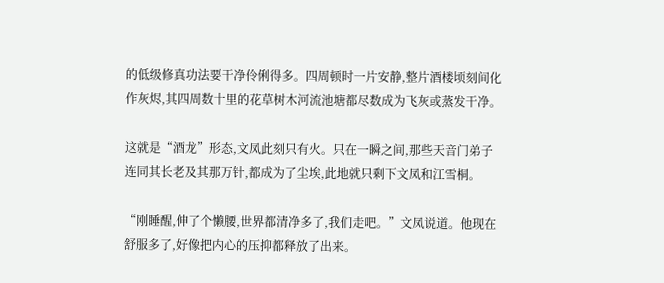的低级修真功法要干净伶俐得多。四周顿时一片安静,整片酒楼顷刻间化作灰烬,其四周数十里的花草树木河流池塘都尽数成为飞灰或蒸发干净。

这就是“酒龙”形态,文凤此刻只有火。只在一瞬之间,那些天音门弟子连同其长老及其那万针,都成为了尘埃,此地就只剩下文凤和江雪桐。

“刚睡醒,伸了个懒腰,世界都清净多了,我们走吧。”文凤说道。他现在舒服多了,好像把内心的压抑都释放了出来。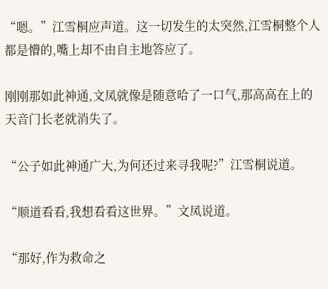“嗯。”江雪桐应声道。这一切发生的太突然,江雪桐整个人都是懵的,嘴上却不由自主地答应了。

刚刚那如此神通,文凤就像是随意哈了一口气,那高高在上的天音门长老就消失了。

“公子如此神通广大,为何还过来寻我呢?”江雪桐说道。

“顺道看看,我想看看这世界。”文凤说道。

“那好,作为救命之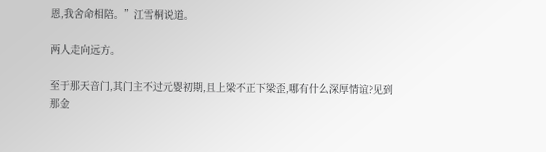恩,我舍命相陪。”江雪桐说道。

两人走向远方。

至于那天音门,其门主不过元婴初期,且上梁不正下梁歪,哪有什么深厚情谊?见到那金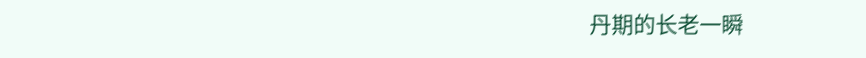丹期的长老一瞬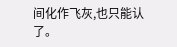间化作飞灰,也只能认了。